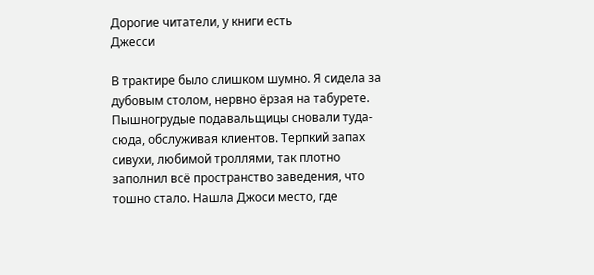Дорогие читатели, у книги есть
Джесси

В трактире было слишком шумно. Я сидела за дубовым столом, нервно ёрзая на табурете. Пышногрудые подавальщицы сновали туда-сюда, обслуживая клиентов. Терпкий запах сивухи, любимой троллями, так плотно заполнил всё пространство заведения, что тошно стало. Нашла Джоси место, где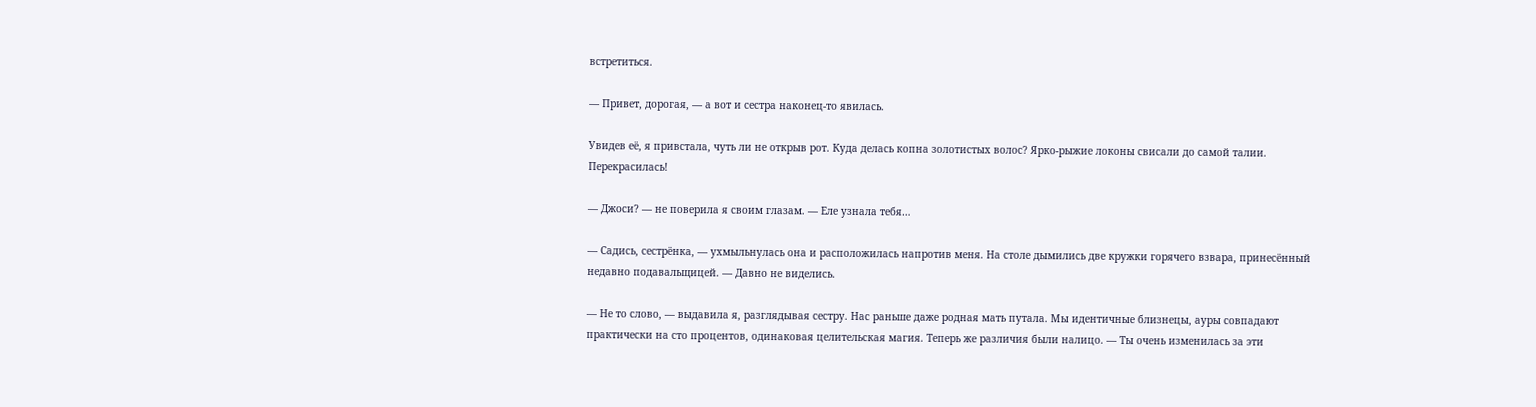встретиться.

— Привет, дорогая, — а вот и сестра наконец-то явилась.

Увидев её, я привстала, чуть ли не открыв рот. Куда делась копна золотистых волос? Ярко-рыжие локоны свисали до самой талии. Перекрасилась!

— Джоси? — не поверила я своим глазам. — Еле узнала тебя…

— Садись, сестрёнка, — ухмыльнулась она и расположилась напротив меня. На столе дымились две кружки горячего взвара, принесённый недавно подавальщицей. — Давно не виделись.

— Не то слово, — выдавила я, разглядывая сестру. Нас раньше даже родная мать путала. Мы идентичные близнецы, ауры совпадают практически на сто процентов, одинаковая целительская магия. Теперь же различия были налицо. — Ты очень изменилась за эти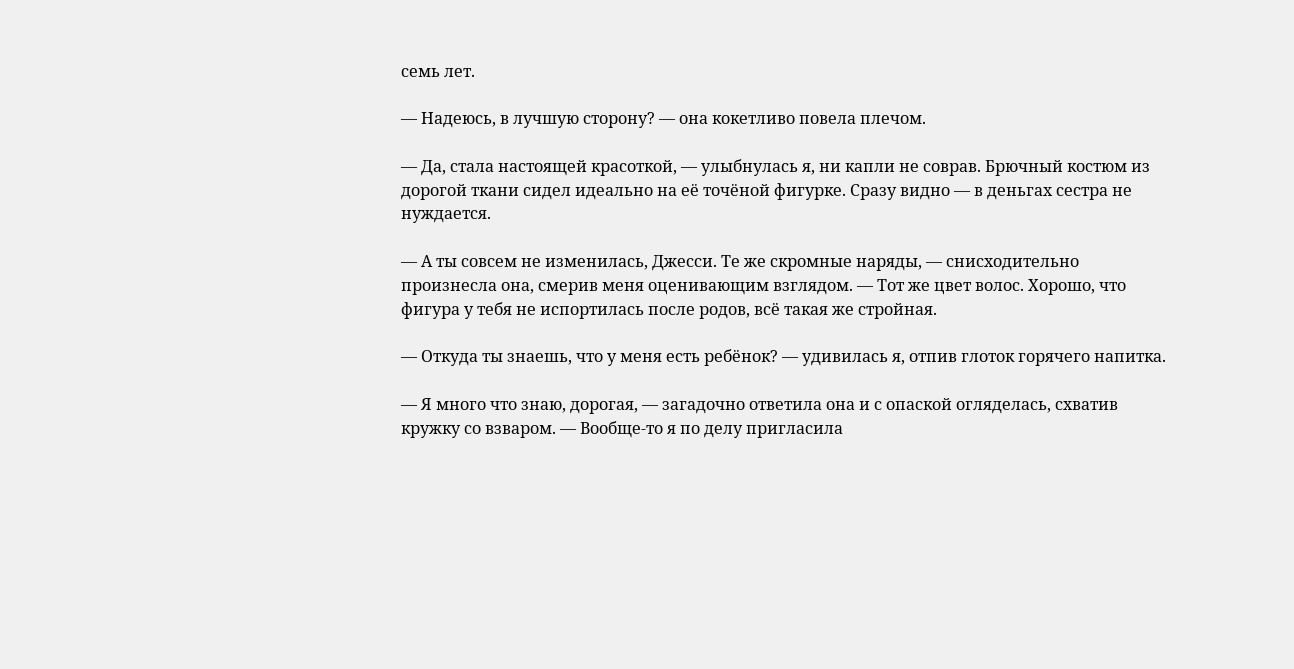семь лет.

— Надеюсь, в лучшую сторону? — она кокетливо повела плечом.

— Да, стала настоящей красоткой, — улыбнулась я, ни капли не соврав. Брючный костюм из дорогой ткани сидел идеально на её точёной фигурке. Сразу видно — в деньгах сестра не нуждается.

— А ты совсем не изменилась, Джесси. Те же скромные наряды, — снисходительно произнесла она, смерив меня оценивающим взглядом. — Тот же цвет волос. Хорошо, что фигура у тебя не испортилась после родов, всё такая же стройная.

— Откуда ты знаешь, что у меня есть ребёнок? — удивилась я, отпив глоток горячего напитка.

— Я много что знаю, дорогая, — загадочно ответила она и с опаской огляделась, схватив кружку со взваром. — Вообще-то я по делу пригласила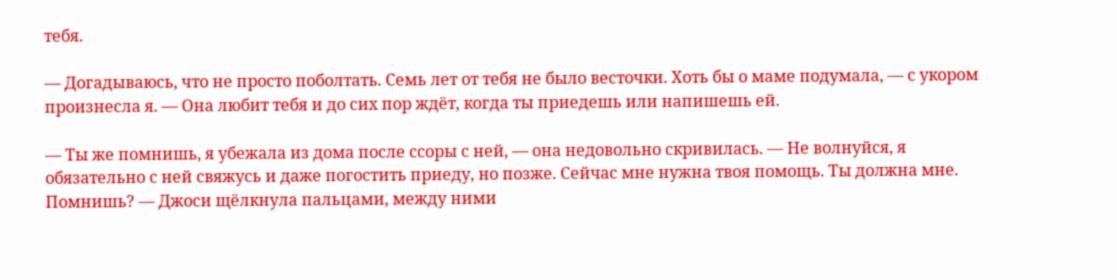тебя.

— Догадываюсь, что не просто поболтать. Семь лет от тебя не было весточки. Хоть бы о маме подумала, — с укором произнесла я. — Она любит тебя и до сих пор ждёт, когда ты приедешь или напишешь ей.

— Ты же помнишь, я убежала из дома после ссоры с ней, — она недовольно скривилась. — Не волнуйся, я обязательно с ней свяжусь и даже погостить приеду, но позже. Сейчас мне нужна твоя помощь. Ты должна мне. Помнишь? — Джоси щёлкнула пальцами, между ними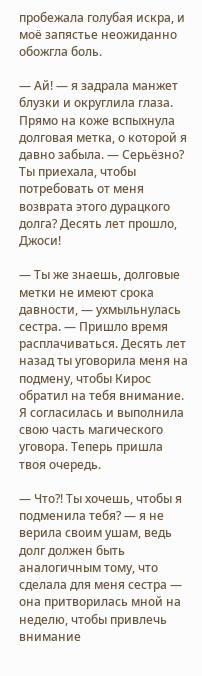пробежала голубая искра, и моё запястье неожиданно обожгла боль.

— Ай! — я задрала манжет блузки и округлила глаза. Прямо на коже вспыхнула долговая метка, о которой я давно забыла. — Серьёзно? Ты приехала, чтобы потребовать от меня возврата этого дурацкого долга? Десять лет прошло, Джоси!

— Ты же знаешь, долговые метки не имеют срока давности, — ухмыльнулась сестра. — Пришло время расплачиваться. Десять лет назад ты уговорила меня на подмену, чтобы Кирос обратил на тебя внимание. Я согласилась и выполнила свою часть магического уговора. Теперь пришла твоя очередь.

— Что?! Ты хочешь, чтобы я подменила тебя? — я не верила своим ушам, ведь долг должен быть аналогичным тому, что сделала для меня сестра — она притворилась мной на неделю, чтобы привлечь внимание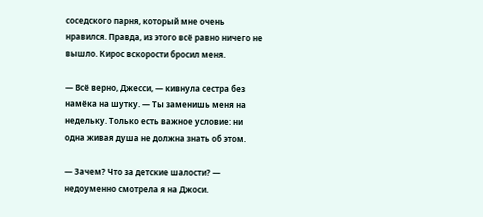соседского парня, который мне очень нравился. Правда, из этого всё равно ничего не вышло. Кирос вскорости бросил меня.

— Всё верно, Джесси, — кивнула сестра без намёка на шутку. — Ты заменишь меня на недельку. Только есть важное условие: ни одна живая душа не должна знать об этом.

— Зачем? Что за детские шалости? — недоуменно смотрела я на Джоси.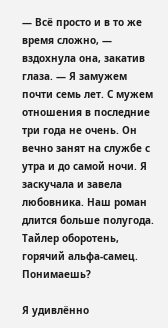— Всё просто и в то же время сложно, — вздохнула она, закатив глаза. — Я замужем почти семь лет. С мужем отношения в последние три года не очень. Он вечно занят на службе с утра и до самой ночи. Я заскучала и завела любовника. Наш роман длится больше полугода. Тайлер оборотень, горячий альфа-самец. Понимаешь?

Я удивлённо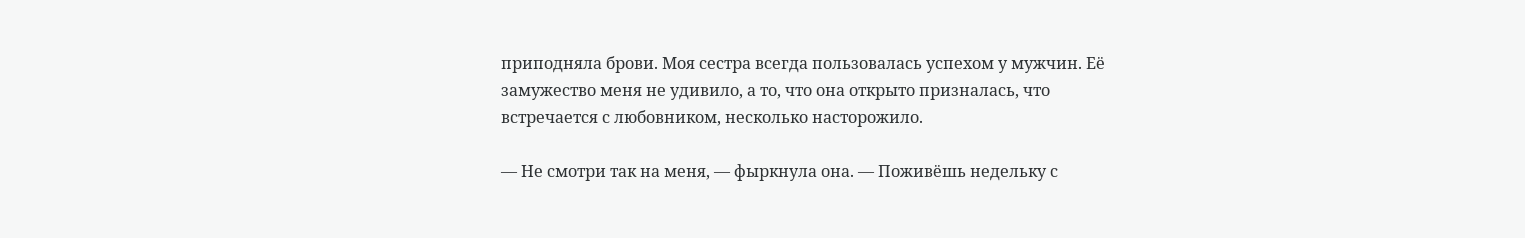приподняла брови. Моя сестра всегда пользовалась успехом у мужчин. Её замужество меня не удивило, а то, что она открыто призналась, что встречается с любовником, несколько насторожило.

— Не смотри так на меня, — фыркнула она. — Поживёшь недельку с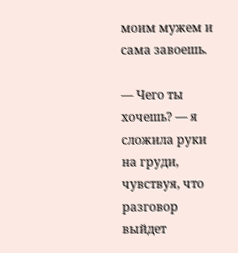моим мужем и сама завоешь.

— Чего ты хочешь? — я сложила руки на груди, чувствуя, что разговор выйдет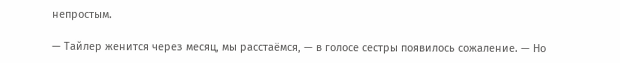непростым.

— Тайлер женится через месяц, мы расстаёмся, — в голосе сестры появилось сожаление. — Но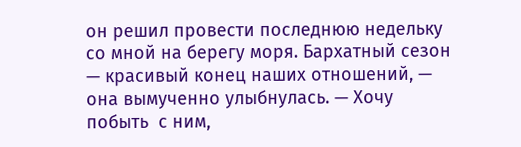он решил провести последнюю недельку со мной на берегу моря. Бархатный сезон — красивый конец наших отношений, — она вымученно улыбнулась. — Хочу побыть  с ним,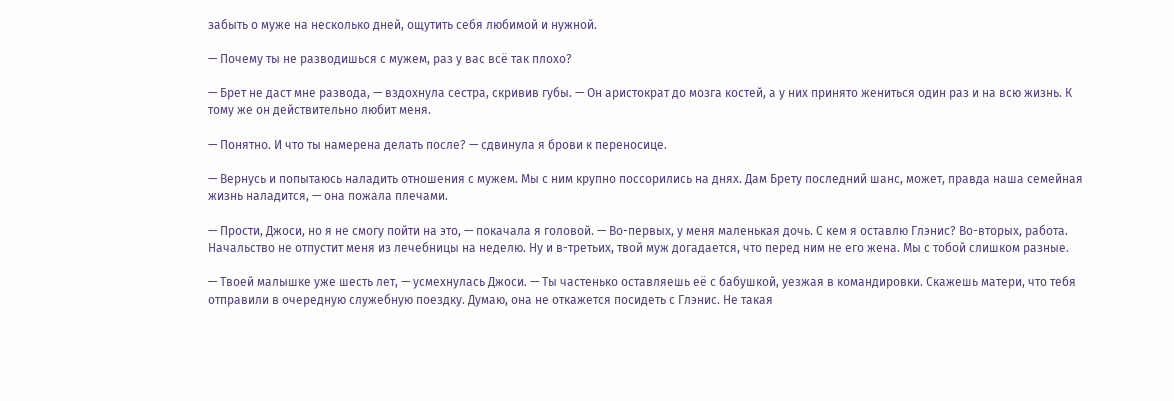забыть о муже на несколько дней, ощутить себя любимой и нужной.

— Почему ты не разводишься с мужем, раз у вас всё так плохо?

— Брет не даст мне развода, — вздохнула сестра, скривив губы. — Он аристократ до мозга костей, а у них принято жениться один раз и на всю жизнь. К тому же он действительно любит меня.

— Понятно. И что ты намерена делать после? — сдвинула я брови к переносице.

— Вернусь и попытаюсь наладить отношения с мужем. Мы с ним крупно поссорились на днях. Дам Брету последний шанс, может, правда наша семейная жизнь наладится, — она пожала плечами.

— Прости, Джоси, но я не смогу пойти на это, — покачала я головой. — Во-первых, у меня маленькая дочь. С кем я оставлю Глэнис? Во-вторых, работа. Начальство не отпустит меня из лечебницы на неделю. Ну и в-третьих, твой муж догадается, что перед ним не его жена. Мы с тобой слишком разные.

— Твоей малышке уже шесть лет, — усмехнулась Джоси. — Ты частенько оставляешь её с бабушкой, уезжая в командировки. Скажешь матери, что тебя отправили в очередную служебную поездку. Думаю, она не откажется посидеть с Глэнис. Не такая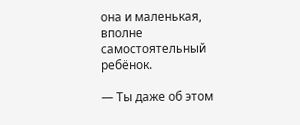она и маленькая, вполне самостоятельный ребёнок.

— Ты даже об этом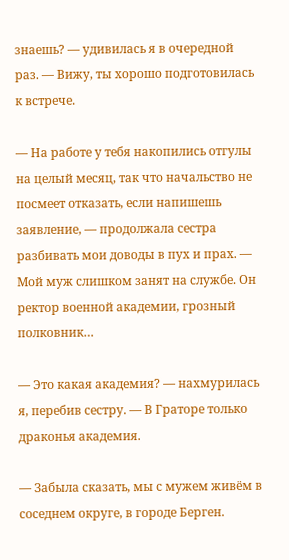знаешь? — удивилась я в очередной раз. — Вижу, ты хорошо подготовилась к встрече.

— На работе у тебя накопились отгулы на целый месяц, так что начальство не посмеет отказать, если напишешь заявление, — продолжала сестра разбивать мои доводы в пух и прах. — Мой муж слишком занят на службе. Он ректор военной академии, грозный полковник…

— Это какая академия? — нахмурилась я, перебив сестру. — В Граторе только драконья академия.

— Забыла сказать, мы с мужем живём в соседнем округе, в городе Берген.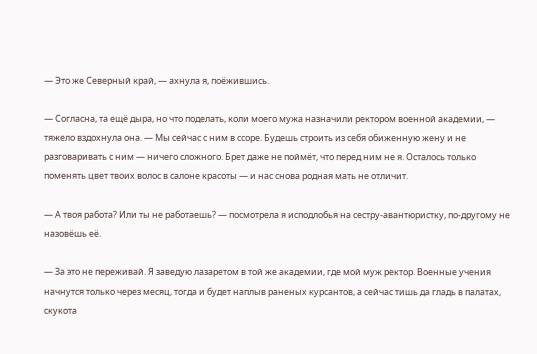— Это же Северный край, — ахнула я, поёжившись.

— Согласна, та ещё дыра, но что поделать, коли моего мужа назначили ректором военной академии, — тяжело вздохнула она. — Мы сейчас с ним в ссоре. Будешь строить из себя обиженную жену и не разговаривать с ним — ничего сложного. Брет даже не поймёт, что перед ним не я. Осталось только поменять цвет твоих волос в салоне красоты — и нас снова родная мать не отличит.

— А твоя работа? Или ты не работаешь? — посмотрела я исподлобья на сестру-авантюристку, по-другому не назовёшь её.

— За это не переживай. Я заведую лазаретом в той же академии, где мой муж ректор. Военные учения начнутся только через месяц, тогда и будет наплыв раненых курсантов, а сейчас тишь да гладь в палатах, скукота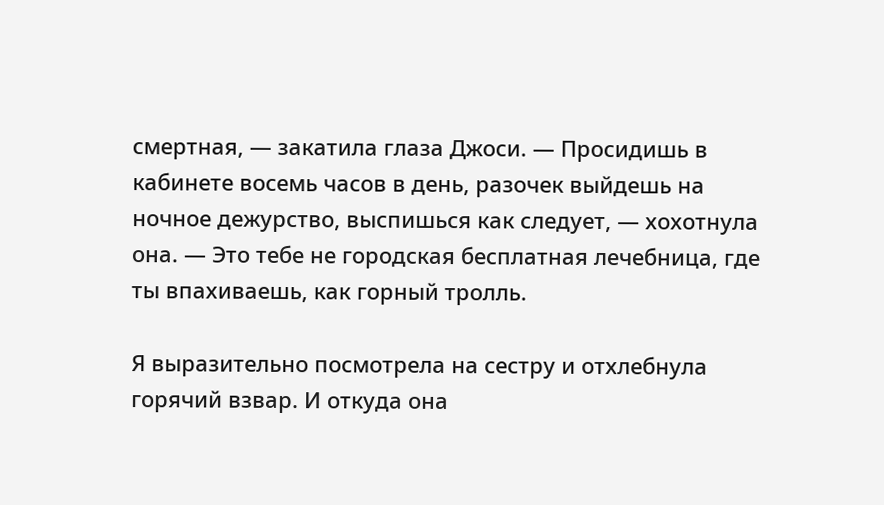смертная, — закатила глаза Джоси. — Просидишь в кабинете восемь часов в день, разочек выйдешь на ночное дежурство, выспишься как следует, — хохотнула она. — Это тебе не городская бесплатная лечебница, где ты впахиваешь, как горный тролль.

Я выразительно посмотрела на сестру и отхлебнула горячий взвар. И откуда она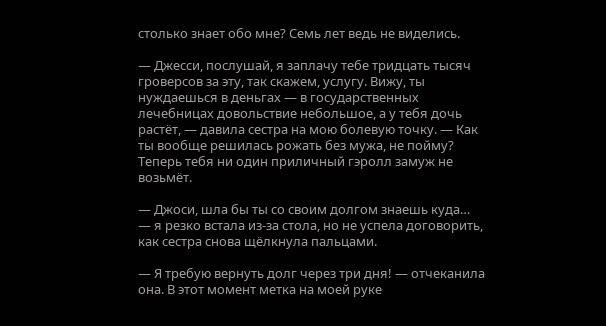столько знает обо мне? Семь лет ведь не виделись.

— Джесси, послушай, я заплачу тебе тридцать тысяч гроверсов за эту, так скажем, услугу. Вижу, ты нуждаешься в деньгах — в государственных лечебницах довольствие небольшое, а у тебя дочь растёт, — давила сестра на мою болевую точку. — Как ты вообще решилась рожать без мужа, не пойму? Теперь тебя ни один приличный гэролл замуж не возьмёт.

— Джоси, шла бы ты со своим долгом знаешь куда… — я резко встала из-за стола, но не успела договорить, как сестра снова щёлкнула пальцами.

— Я требую вернуть долг через три дня! — отчеканила она. В этот момент метка на моей руке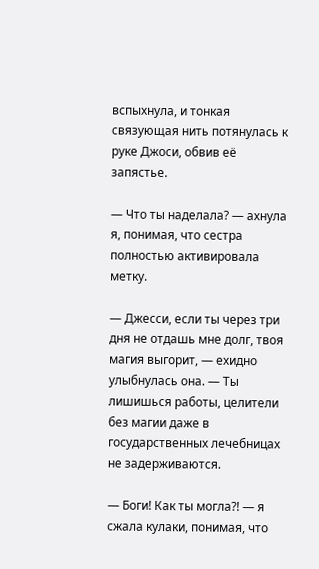вспыхнула, и тонкая связующая нить потянулась к руке Джоси, обвив её запястье.

— Что ты наделала? — ахнула я, понимая, что сестра полностью активировала метку.

— Джесси, если ты через три дня не отдашь мне долг, твоя магия выгорит, — ехидно улыбнулась она. — Ты лишишься работы, целители без магии даже в государственных лечебницах не задерживаются.

— Боги! Как ты могла?! — я сжала кулаки, понимая, что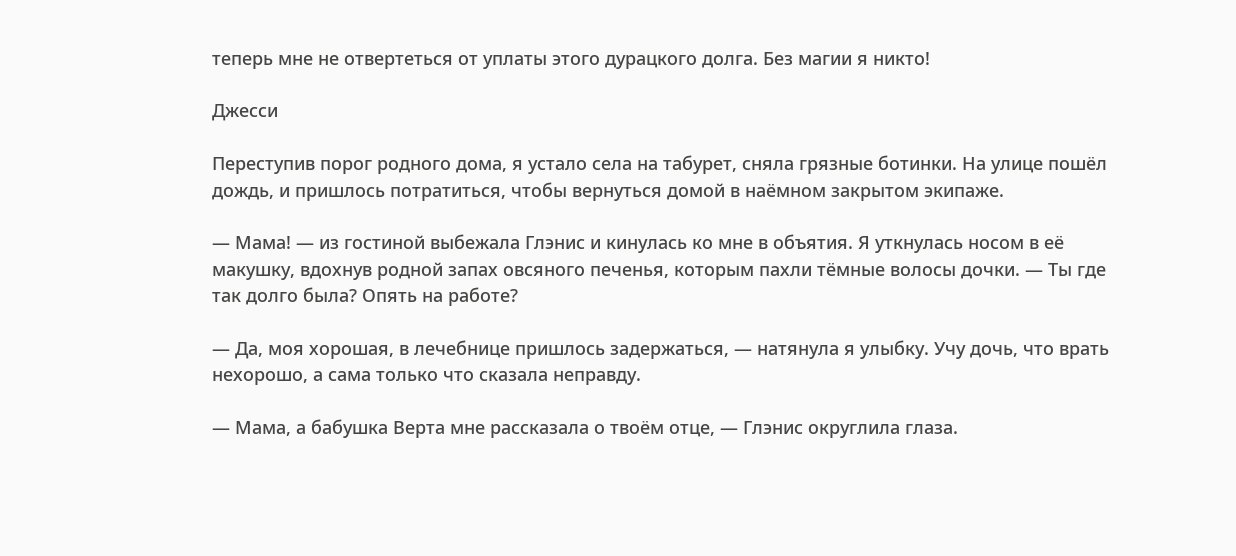теперь мне не отвертеться от уплаты этого дурацкого долга. Без магии я никто!

Джесси

Переступив порог родного дома, я устало села на табурет, сняла грязные ботинки. На улице пошёл дождь, и пришлось потратиться, чтобы вернуться домой в наёмном закрытом экипаже.

— Мама! — из гостиной выбежала Глэнис и кинулась ко мне в объятия. Я уткнулась носом в её макушку, вдохнув родной запах овсяного печенья, которым пахли тёмные волосы дочки. — Ты где так долго была? Опять на работе?

— Да, моя хорошая, в лечебнице пришлось задержаться, — натянула я улыбку. Учу дочь, что врать нехорошо, а сама только что сказала неправду.

— Мама, а бабушка Верта мне рассказала о твоём отце, — Глэнис округлила глаза.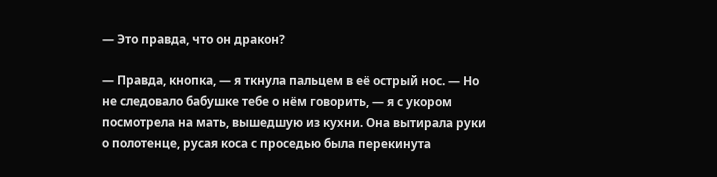— Это правда, что он дракон?

— Правда, кнопка, — я ткнула пальцем в её острый нос. — Но не следовало бабушке тебе о нём говорить, — я с укором посмотрела на мать, вышедшую из кухни. Она вытирала руки о полотенце, русая коса с проседью была перекинута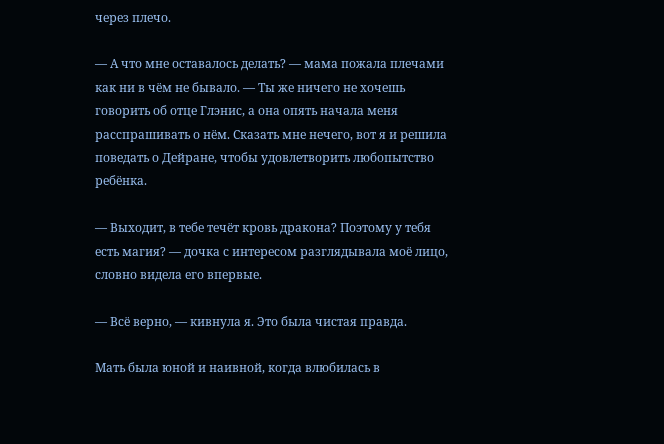через плечо.

— А что мне оставалось делать? — мама пожала плечами как ни в чём не бывало. — Ты же ничего не хочешь говорить об отце Глэнис, а она опять начала меня расспрашивать о нём. Сказать мне нечего, вот я и решила поведать о Дейране, чтобы удовлетворить любопытство ребёнка.

— Выходит, в тебе течёт кровь дракона? Поэтому у тебя есть магия? — дочка с интересом разглядывала моё лицо, словно видела его впервые.

— Всё верно, — кивнула я. Это была чистая правда.

Мать была юной и наивной, когда влюбилась в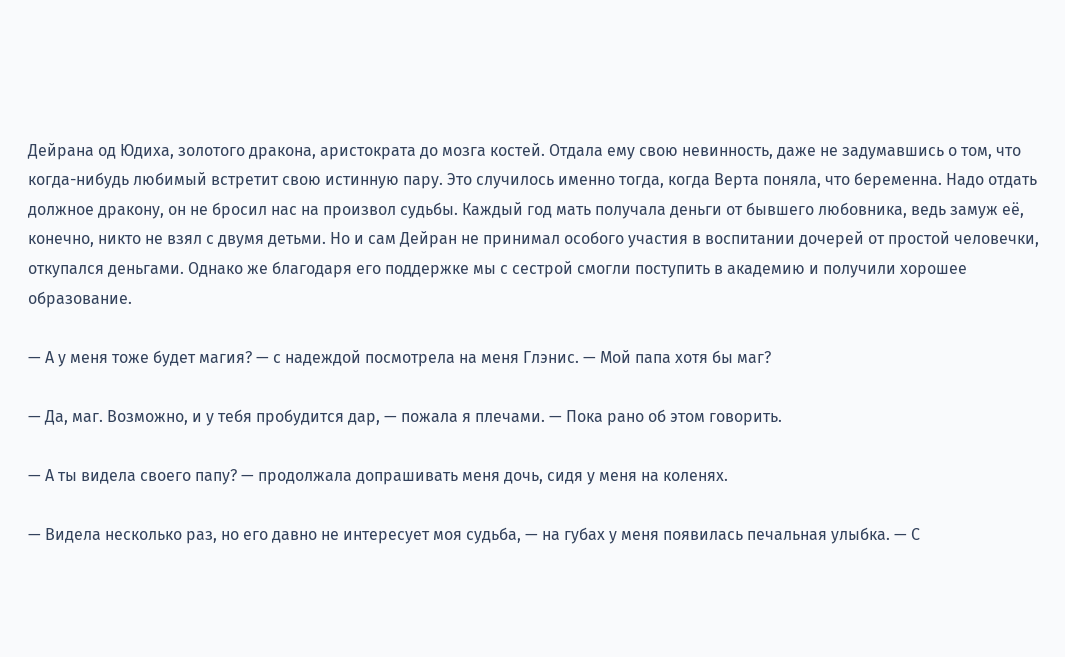Дейрана од Юдиха, золотого дракона, аристократа до мозга костей. Отдала ему свою невинность, даже не задумавшись о том, что когда-нибудь любимый встретит свою истинную пару. Это случилось именно тогда, когда Верта поняла, что беременна. Надо отдать должное дракону, он не бросил нас на произвол судьбы. Каждый год мать получала деньги от бывшего любовника, ведь замуж её, конечно, никто не взял с двумя детьми. Но и сам Дейран не принимал особого участия в воспитании дочерей от простой человечки, откупался деньгами. Однако же благодаря его поддержке мы с сестрой смогли поступить в академию и получили хорошее образование.

— А у меня тоже будет магия? — с надеждой посмотрела на меня Глэнис. — Мой папа хотя бы маг?

— Да, маг. Возможно, и у тебя пробудится дар, — пожала я плечами. — Пока рано об этом говорить.

— А ты видела своего папу? — продолжала допрашивать меня дочь, сидя у меня на коленях.

— Видела несколько раз, но его давно не интересует моя судьба, — на губах у меня появилась печальная улыбка. — С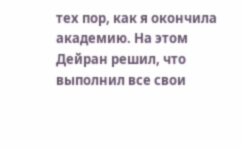тех пор, как я окончила академию. На этом Дейран решил, что выполнил все свои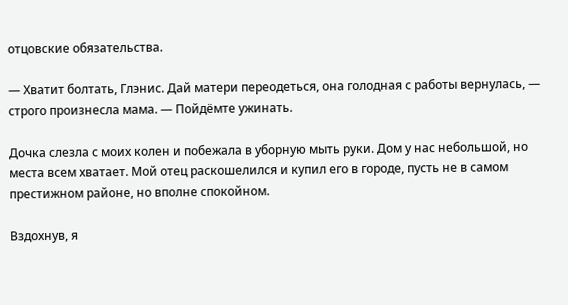отцовские обязательства.

— Хватит болтать, Глэнис. Дай матери переодеться, она голодная с работы вернулась, — строго произнесла мама. — Пойдёмте ужинать.

Дочка слезла с моих колен и побежала в уборную мыть руки. Дом у нас небольшой, но места всем хватает. Мой отец раскошелился и купил его в городе, пусть не в самом престижном районе, но вполне спокойном.

Вздохнув, я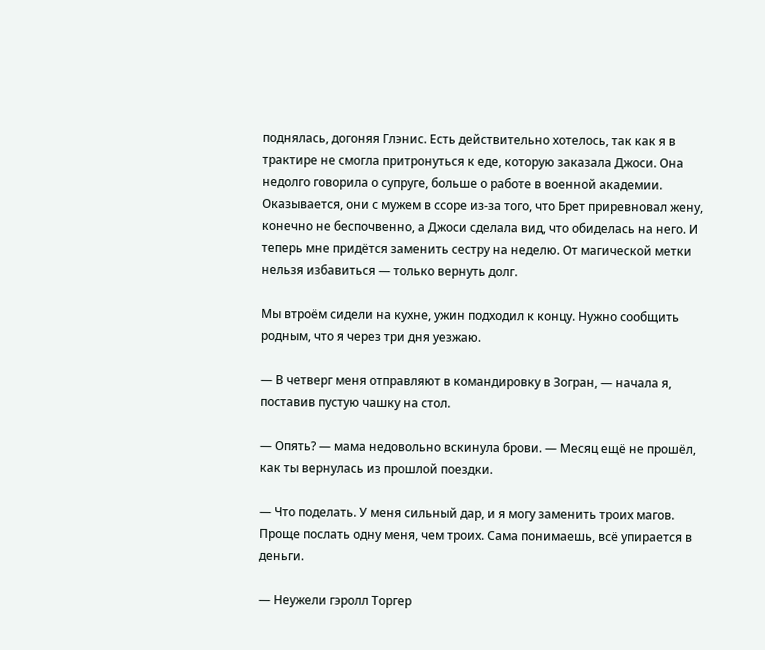поднялась, догоняя Глэнис. Есть действительно хотелось, так как я в трактире не смогла притронуться к еде, которую заказала Джоси. Она недолго говорила о супруге, больше о работе в военной академии. Оказывается, они с мужем в ссоре из-за того, что Брет приревновал жену, конечно не беспочвенно, а Джоси сделала вид, что обиделась на него. И теперь мне придётся заменить сестру на неделю. От магической метки нельзя избавиться — только вернуть долг.

Мы втроём сидели на кухне, ужин подходил к концу. Нужно сообщить родным, что я через три дня уезжаю.

— В четверг меня отправляют в командировку в Зогран, — начала я, поставив пустую чашку на стол.

— Опять? — мама недовольно вскинула брови. — Месяц ещё не прошёл, как ты вернулась из прошлой поездки.

— Что поделать. У меня сильный дар, и я могу заменить троих магов. Проще послать одну меня, чем троих. Сама понимаешь, всё упирается в деньги.

— Неужели гэролл Торгер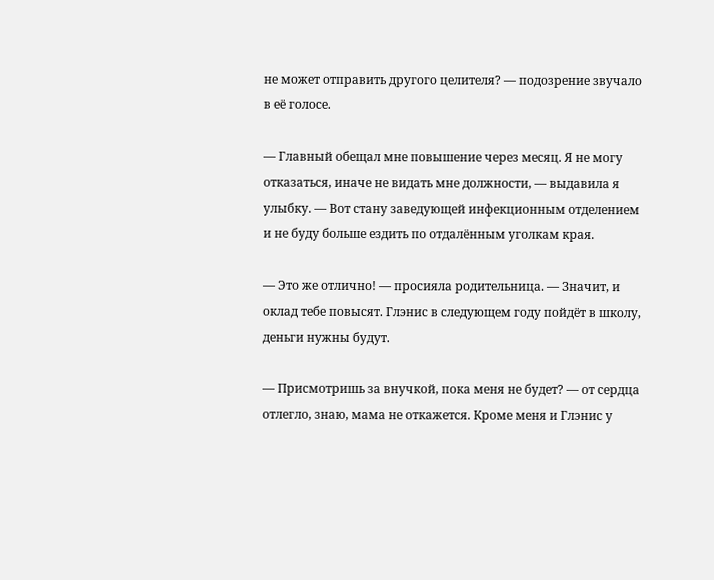не может отправить другого целителя? — подозрение звучало в её голосе.

— Главный обещал мне повышение через месяц. Я не могу отказаться, иначе не видать мне должности, — выдавила я улыбку. — Вот стану заведующей инфекционным отделением и не буду больше ездить по отдалённым уголкам края.

— Это же отлично! — просияла родительница. — Значит, и оклад тебе повысят. Глэнис в следующем году пойдёт в школу, деньги нужны будут.

— Присмотришь за внучкой, пока меня не будет? — от сердца отлегло, знаю, мама не откажется. Кроме меня и Глэнис у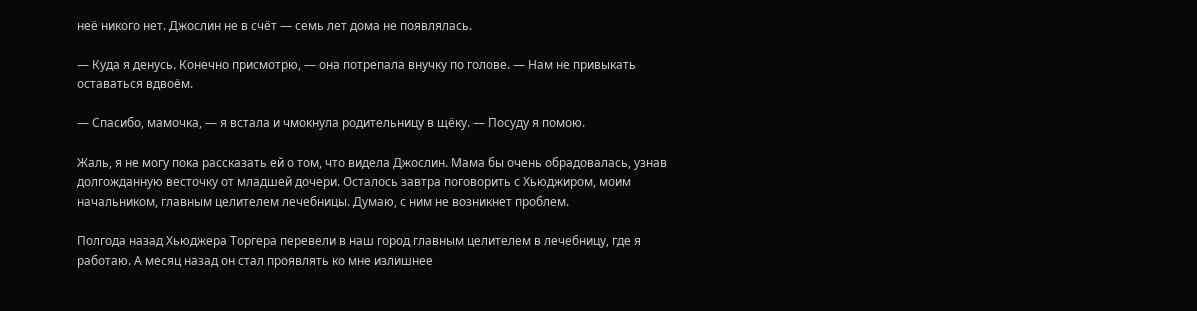неё никого нет. Джослин не в счёт — семь лет дома не появлялась.

— Куда я денусь. Конечно присмотрю, — она потрепала внучку по голове. — Нам не привыкать оставаться вдвоём.

— Спасибо, мамочка, — я встала и чмокнула родительницу в щёку. — Посуду я помою.

Жаль, я не могу пока рассказать ей о том, что видела Джослин. Мама бы очень обрадовалась, узнав долгожданную весточку от младшей дочери. Осталось завтра поговорить с Хьюджиром, моим начальником, главным целителем лечебницы. Думаю, с ним не возникнет проблем.

Полгода назад Хьюджера Торгера перевели в наш город главным целителем в лечебницу, где я работаю. А месяц назад он стал проявлять ко мне излишнее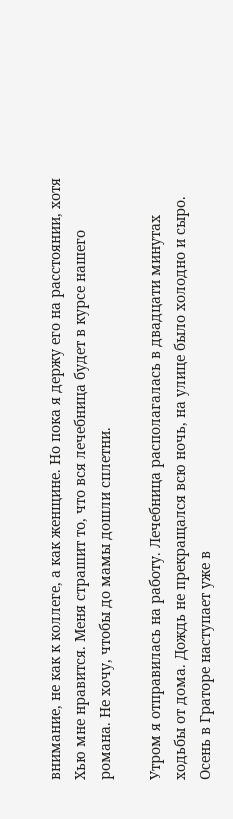внимание, не как к коллеге, а как женщине. Но пока я держу его на расстоянии, хотя Хью мне нравится. Меня страшит то, что вся лечебница будет в курсе нашего романа. Не хочу, чтобы до мамы дошли сплетни.

Утром я отправилась на работу. Лечебница располагалась в двадцати минутах ходьбы от дома. Дождь не прекращался всю ночь, на улице было холодно и сыро. Осень в Граторе наступает уже в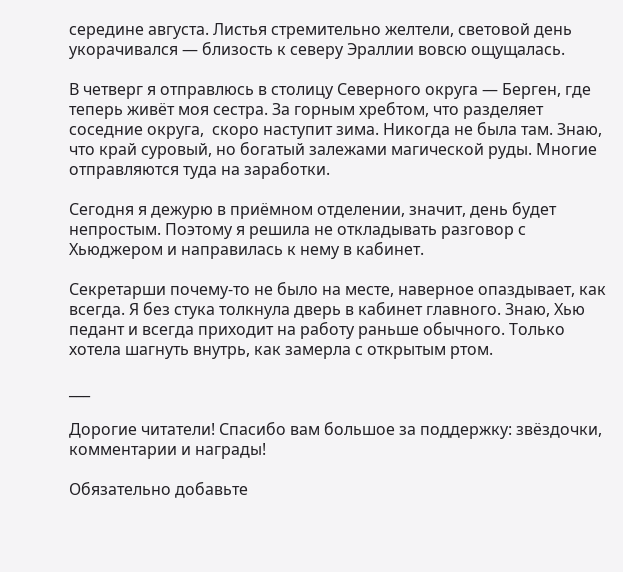середине августа. Листья стремительно желтели, световой день укорачивался — близость к северу Эраллии вовсю ощущалась.

В четверг я отправлюсь в столицу Северного округа — Берген, где теперь живёт моя сестра. За горным хребтом, что разделяет соседние округа,  скоро наступит зима. Никогда не была там. Знаю, что край суровый, но богатый залежами магической руды. Многие отправляются туда на заработки.

Сегодня я дежурю в приёмном отделении, значит, день будет непростым. Поэтому я решила не откладывать разговор с Хьюджером и направилась к нему в кабинет.

Секретарши почему-то не было на месте, наверное опаздывает, как всегда. Я без стука толкнула дверь в кабинет главного. Знаю, Хью педант и всегда приходит на работу раньше обычного. Только хотела шагнуть внутрь, как замерла с открытым ртом.

___

Дорогие читатели! Спасибо вам большое за поддержку: звёздочки, комментарии и награды!

Обязательно добавьте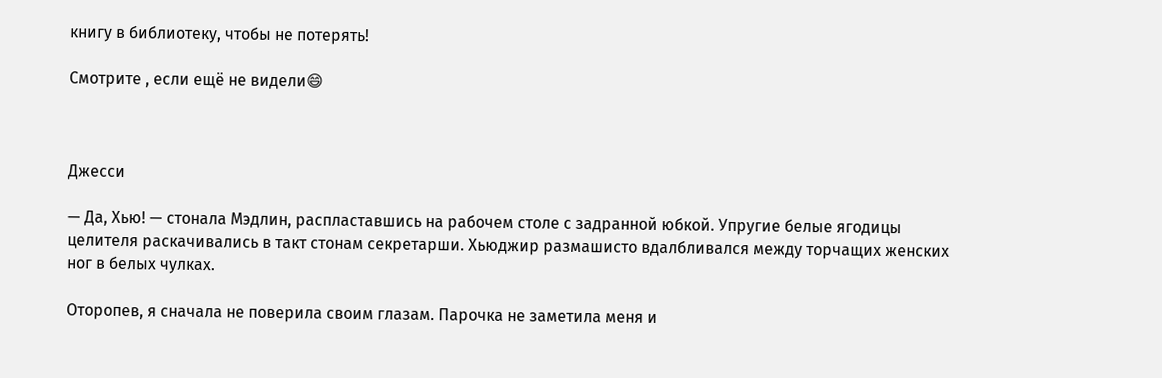книгу в библиотеку, чтобы не потерять!

Смотрите , если ещё не видели😄



Джесси

— Да, Хью! — стонала Мэдлин, распластавшись на рабочем столе с задранной юбкой. Упругие белые ягодицы целителя раскачивались в такт стонам секретарши. Хьюджир размашисто вдалбливался между торчащих женских ног в белых чулках.

Оторопев, я сначала не поверила своим глазам. Парочка не заметила меня и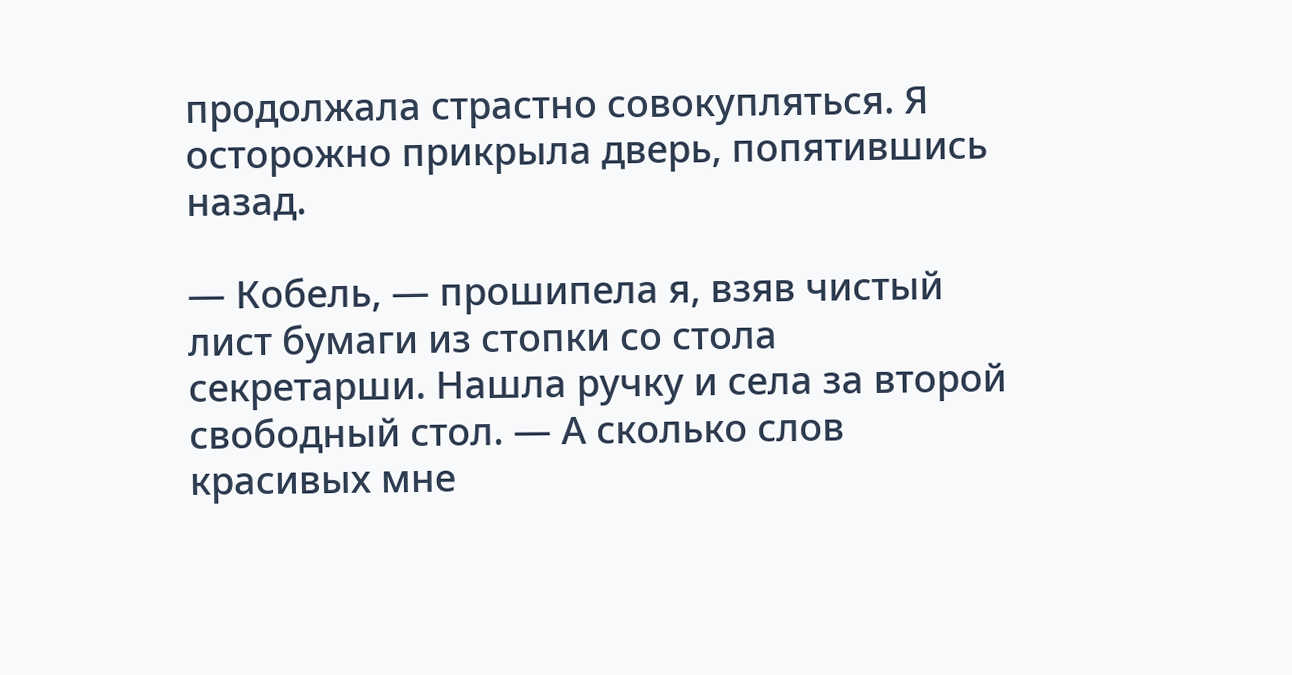продолжала страстно совокупляться. Я осторожно прикрыла дверь, попятившись назад.

— Кобель, — прошипела я, взяв чистый лист бумаги из стопки со стола секретарши. Нашла ручку и села за второй свободный стол. — А сколько слов красивых мне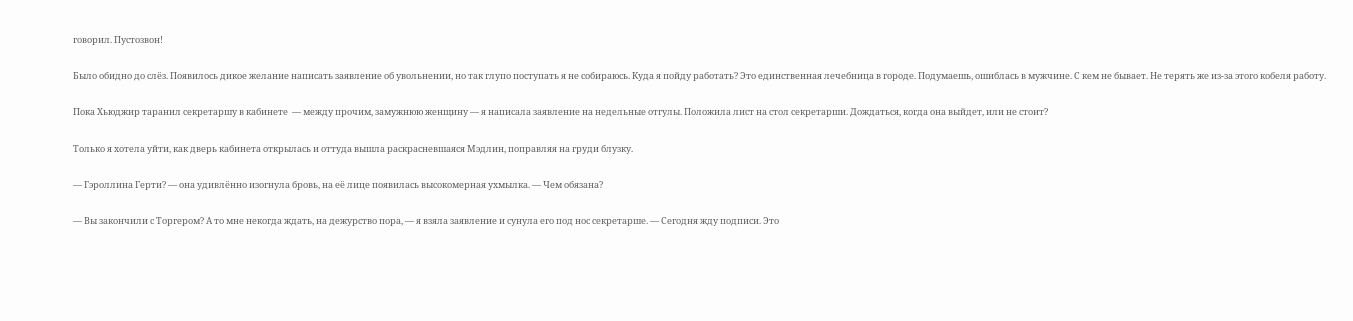говорил. Пустозвон!

Было обидно до слёз. Появилось дикое желание написать заявление об увольнении, но так глупо поступать я не собираюсь. Куда я пойду работать? Это единственная лечебница в городе. Подумаешь, ошиблась в мужчине. С кем не бывает. Не терять же из-за этого кобеля работу.

Пока Хьюджир таранил секретаршу в кабинете  — между прочим, замужнюю женщину — я написала заявление на недельные отгулы. Положила лист на стол секретарши. Дождаться, когда она выйдет, или не стоит?

Только я хотела уйти, как дверь кабинета открылась и оттуда вышла раскрасневшаяся Мэдлин, поправляя на груди блузку.

— Гэроллина Герти? — она удивлённо изогнула бровь, на её лице появилась высокомерная ухмылка. — Чем обязана?

— Вы закончили с Торгером? А то мне некогда ждать, на дежурство пора, — я взяла заявление и сунула его под нос секретарше. — Сегодня жду подписи. Это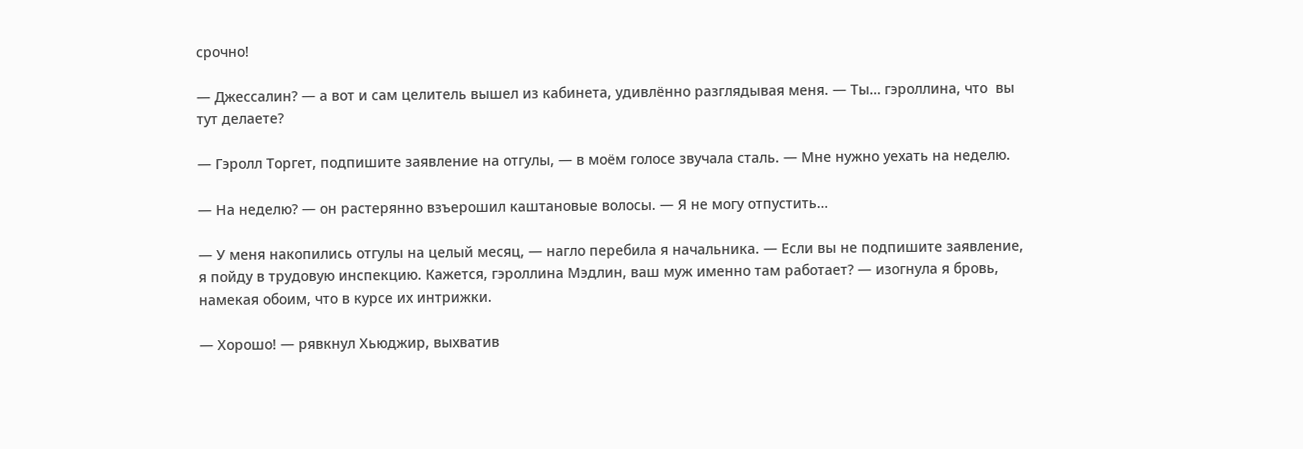срочно!

— Джессалин? — а вот и сам целитель вышел из кабинета, удивлённо разглядывая меня. — Ты… гэроллина, что  вы тут делаете?

— Гэролл Торгет, подпишите заявление на отгулы, — в моём голосе звучала сталь. — Мне нужно уехать на неделю.

— На неделю? — он растерянно взъерошил каштановые волосы. — Я не могу отпустить…

— У меня накопились отгулы на целый месяц, — нагло перебила я начальника. — Если вы не подпишите заявление, я пойду в трудовую инспекцию. Кажется, гэроллина Мэдлин, ваш муж именно там работает? — изогнула я бровь, намекая обоим, что в курсе их интрижки.

— Хорошо! — рявкнул Хьюджир, выхватив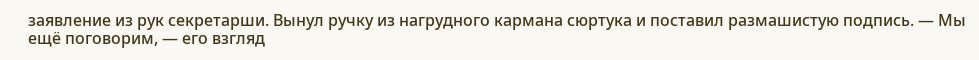заявление из рук секретарши. Вынул ручку из нагрудного кармана сюртука и поставил размашистую подпись. — Мы ещё поговорим, — его взгляд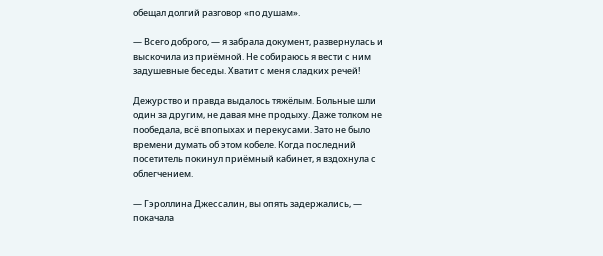обещал долгий разговор «по душам».

— Всего доброго, — я забрала документ, развернулась и выскочила из приёмной. Не собираюсь я вести с ним задушевные беседы. Хватит с меня сладких речей!

Дежурство и правда выдалось тяжёлым. Больные шли один за другим, не давая мне продыху. Даже толком не пообедала, всё впопыхах и перекусами. Зато не было времени думать об этом кобеле. Когда последний посетитель покинул приёмный кабинет, я вздохнула с облегчением.

— Гэроллина Джессалин, вы опять задержались, — покачала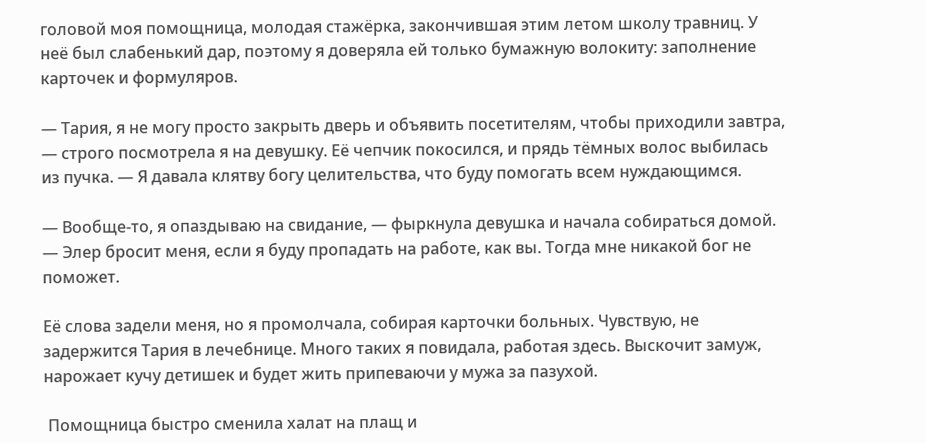головой моя помощница, молодая стажёрка, закончившая этим летом школу травниц. У неё был слабенький дар, поэтому я доверяла ей только бумажную волокиту: заполнение карточек и формуляров.

— Тария, я не могу просто закрыть дверь и объявить посетителям, чтобы приходили завтра, — строго посмотрела я на девушку. Её чепчик покосился, и прядь тёмных волос выбилась из пучка. — Я давала клятву богу целительства, что буду помогать всем нуждающимся.

— Вообще-то, я опаздываю на свидание, — фыркнула девушка и начала собираться домой. — Элер бросит меня, если я буду пропадать на работе, как вы. Тогда мне никакой бог не поможет.

Её слова задели меня, но я промолчала, собирая карточки больных. Чувствую, не задержится Тария в лечебнице. Много таких я повидала, работая здесь. Выскочит замуж, нарожает кучу детишек и будет жить припеваючи у мужа за пазухой.

 Помощница быстро сменила халат на плащ и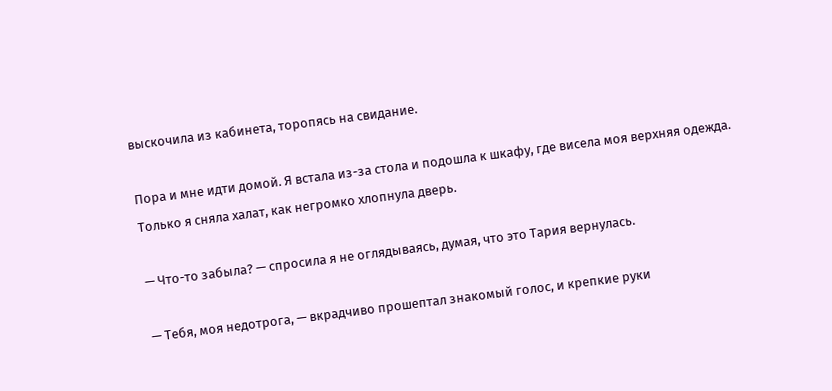выскочила из кабинета, торопясь на свидание.

Пора и мне идти домой. Я встала из-за стола и подошла к шкафу, где висела моя верхняя одежда. Только я сняла халат, как негромко хлопнула дверь.

— Что-то забыла? — спросила я не оглядываясь, думая, что это Тария вернулась.

— Тебя, моя недотрога, — вкрадчиво прошептал знакомый голос, и крепкие руки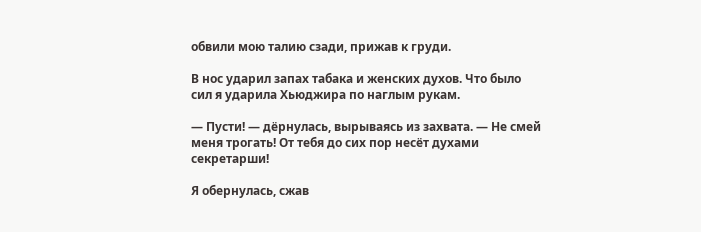обвили мою талию сзади, прижав к груди.

В нос ударил запах табака и женских духов. Что было сил я ударила Хьюджира по наглым рукам.

— Пусти! — дёрнулась, вырываясь из захвата. — Не смей меня трогать! От тебя до сих пор несёт духами секретарши!

Я обернулась, сжав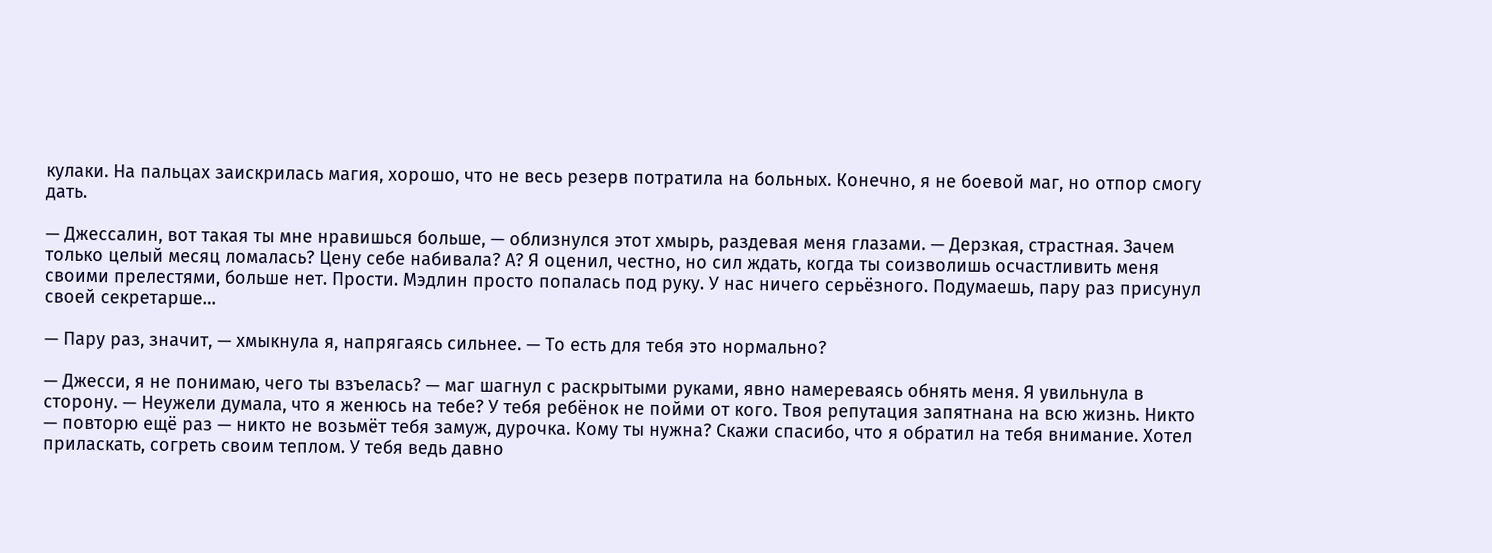кулаки. На пальцах заискрилась магия, хорошо, что не весь резерв потратила на больных. Конечно, я не боевой маг, но отпор смогу дать.

— Джессалин, вот такая ты мне нравишься больше, — облизнулся этот хмырь, раздевая меня глазами. — Дерзкая, страстная. Зачем только целый месяц ломалась? Цену себе набивала? А? Я оценил, честно, но сил ждать, когда ты соизволишь осчастливить меня своими прелестями, больше нет. Прости. Мэдлин просто попалась под руку. У нас ничего серьёзного. Подумаешь, пару раз присунул своей секретарше…

— Пару раз, значит, — хмыкнула я, напрягаясь сильнее. — То есть для тебя это нормально?

— Джесси, я не понимаю, чего ты взъелась? — маг шагнул с раскрытыми руками, явно намереваясь обнять меня. Я увильнула в сторону. — Неужели думала, что я женюсь на тебе? У тебя ребёнок не пойми от кого. Твоя репутация запятнана на всю жизнь. Никто — повторю ещё раз — никто не возьмёт тебя замуж, дурочка. Кому ты нужна? Скажи спасибо, что я обратил на тебя внимание. Хотел приласкать, согреть своим теплом. У тебя ведь давно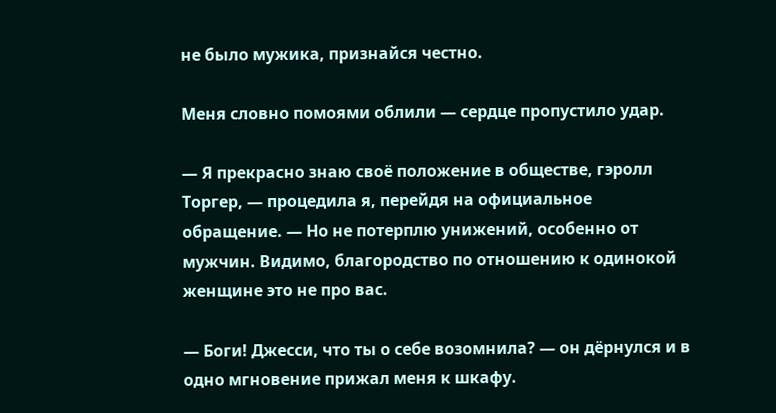не было мужика, признайся честно.

Меня словно помоями облили — сердце пропустило удар.

— Я прекрасно знаю своё положение в обществе, гэролл Торгер, — процедила я, перейдя на официальное обращение. — Но не потерплю унижений, особенно от мужчин. Видимо, благородство по отношению к одинокой женщине это не про вас.

— Боги! Джесси, что ты о себе возомнила? — он дёрнулся и в одно мгновение прижал меня к шкафу.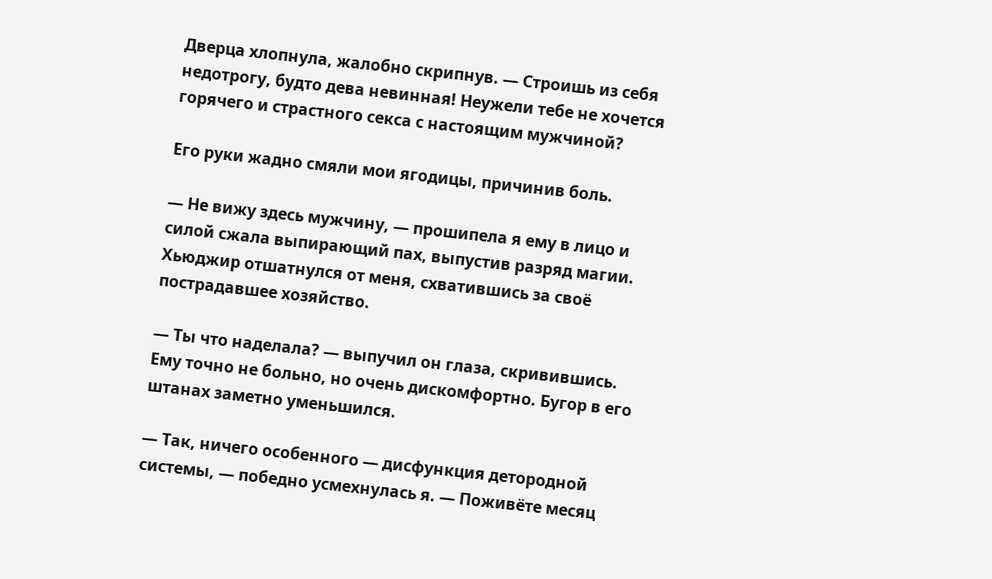Дверца хлопнула, жалобно скрипнув. — Строишь из себя недотрогу, будто дева невинная! Неужели тебе не хочется горячего и страстного секса с настоящим мужчиной?

Его руки жадно смяли мои ягодицы, причинив боль.

— Не вижу здесь мужчину, — прошипела я ему в лицо и силой сжала выпирающий пах, выпустив разряд магии. Хьюджир отшатнулся от меня, схватившись за своё пострадавшее хозяйство.

— Ты что наделала? — выпучил он глаза, скривившись. Ему точно не больно, но очень дискомфортно. Бугор в его штанах заметно уменьшился.

— Так, ничего особенного — дисфункция детородной системы, — победно усмехнулась я. — Поживёте месяц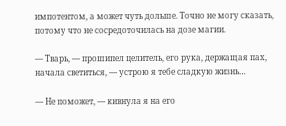импотентом, а может чуть дольше. Точно не могу сказать, потому что не сосредоточилась на дозе магии.

— Тварь, — прошипел целитель, его рука, держащая пах, начала светиться, — устрою я тебе сладкую жизнь…

— Не поможет, — кивнула я на его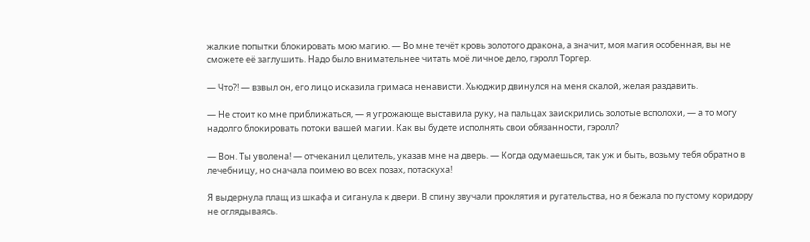жалкие попытки блокировать мою магию. — Во мне течёт кровь золотого дракона, а значит, моя магия особенная, вы не сможете её заглушить. Надо было внимательнее читать моё личное дело, гэролл Торгер.

— Что?! — взвыл он, его лицо исказила гримаса ненависти. Хьюджир двинулся на меня скалой, желая раздавить.

— Не стоит ко мне приближаться, — я угрожающе выставила руку, на пальцах заискрились золотые всполохи, — а то могу надолго блокировать потоки вашей магии. Как вы будете исполнять свои обязанности, гэролл?

— Вон. Ты уволена! — отчеканил целитель, указав мне на дверь. — Когда одумаешься, так уж и быть, возьму тебя обратно в лечебницу, но сначала поимею во всех позах, потаскуха!

Я выдернула плащ из шкафа и сиганула к двери. В спину звучали проклятия и ругательства, но я бежала по пустому коридору не оглядываясь.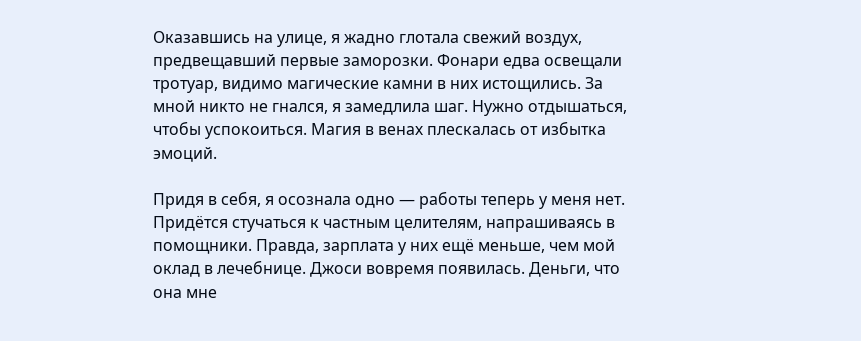Оказавшись на улице, я жадно глотала свежий воздух, предвещавший первые заморозки. Фонари едва освещали тротуар, видимо магические камни в них истощились. За мной никто не гнался, я замедлила шаг. Нужно отдышаться, чтобы успокоиться. Магия в венах плескалась от избытка эмоций.

Придя в себя, я осознала одно — работы теперь у меня нет. Придётся стучаться к частным целителям, напрашиваясь в помощники. Правда, зарплата у них ещё меньше, чем мой оклад в лечебнице. Джоси вовремя появилась. Деньги, что она мне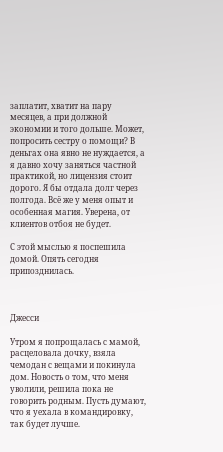заплатит, хватит на пару месяцев, а при должной экономии и того дольше. Может, попросить сестру о помощи? В деньгах она явно не нуждается, а я давно хочу заняться частной практикой, но лицензия стоит дорого. Я бы отдала долг через полгода. Всё же у меня опыт и особенная магия. Уверена, от клиентов отбоя не будет.

С этой мыслью я поспешила домой. Опять сегодня припозднилась.



Джесси

Утром я попрощалась с мамой, расцеловала дочку, взяла чемодан с вещами и покинула дом. Новость о том, что меня уволили, решила пока не говорить родным. Пусть думают, что я уехала в командировку, так будет лучше.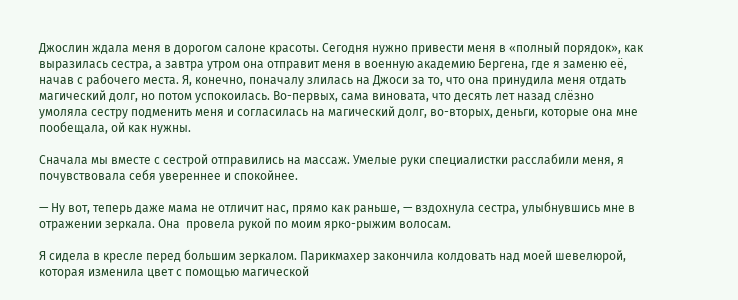Джослин ждала меня в дорогом салоне красоты. Сегодня нужно привести меня в «полный порядок», как выразилась сестра, а завтра утром она отправит меня в военную академию Бергена, где я заменю её, начав с рабочего места. Я, конечно, поначалу злилась на Джоси за то, что она принудила меня отдать магический долг, но потом успокоилась. Во-первых, сама виновата, что десять лет назад слёзно умоляла сестру подменить меня и согласилась на магический долг, во-вторых, деньги, которые она мне пообещала, ой как нужны.

Сначала мы вместе с сестрой отправились на массаж. Умелые руки специалистки расслабили меня, я почувствовала себя увереннее и спокойнее.

— Ну вот, теперь даже мама не отличит нас, прямо как раньше, — вздохнула сестра, улыбнувшись мне в отражении зеркала. Она  провела рукой по моим ярко-рыжим волосам.

Я сидела в кресле перед большим зеркалом. Парикмахер закончила колдовать над моей шевелюрой, которая изменила цвет с помощью магической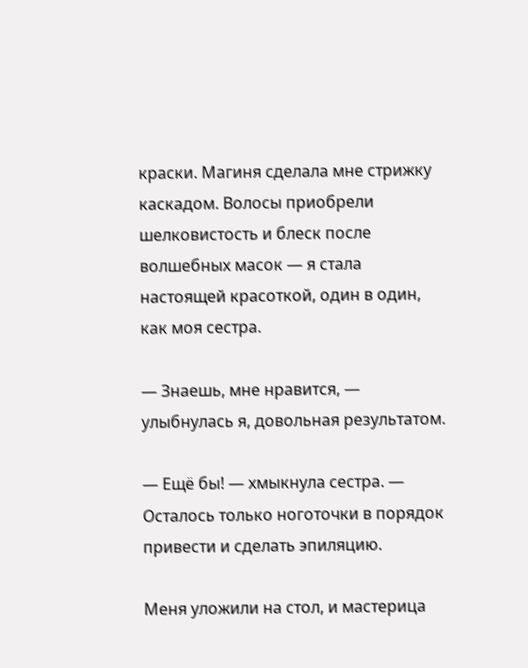краски. Магиня сделала мне стрижку каскадом. Волосы приобрели шелковистость и блеск после волшебных масок — я стала настоящей красоткой, один в один, как моя сестра.

— Знаешь, мне нравится, — улыбнулась я, довольная результатом.

— Ещё бы! — хмыкнула сестра. — Осталось только ноготочки в порядок привести и сделать эпиляцию.

Меня уложили на стол, и мастерица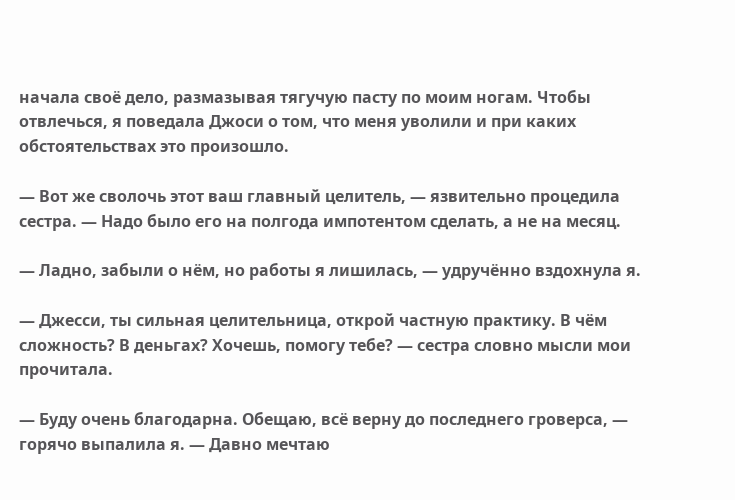начала своё дело, размазывая тягучую пасту по моим ногам. Чтобы отвлечься, я поведала Джоси о том, что меня уволили и при каких обстоятельствах это произошло.

— Вот же сволочь этот ваш главный целитель, — язвительно процедила сестра. — Надо было его на полгода импотентом сделать, а не на месяц.

— Ладно, забыли о нём, но работы я лишилась, — удручённо вздохнула я.

— Джесси, ты сильная целительница, открой частную практику. В чём сложность? В деньгах? Хочешь, помогу тебе? — сестра словно мысли мои прочитала.

— Буду очень благодарна. Обещаю, всё верну до последнего гроверса, — горячо выпалила я. — Давно мечтаю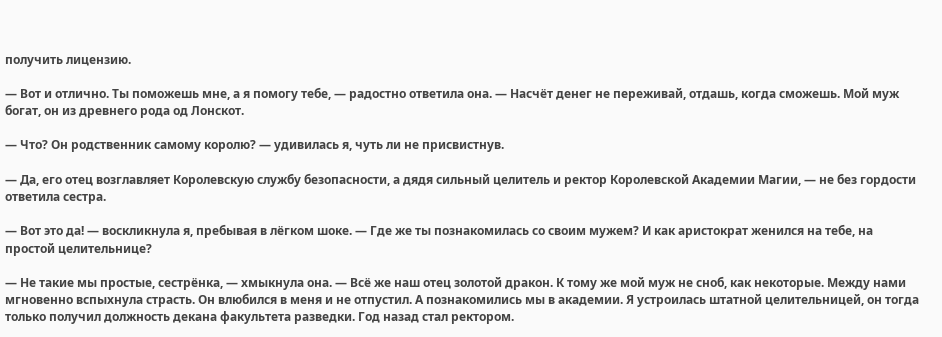получить лицензию.

— Вот и отлично. Ты поможешь мне, а я помогу тебе, — радостно ответила она. — Насчёт денег не переживай, отдашь, когда сможешь. Мой муж богат, он из древнего рода од Лонскот.

— Что? Он родственник самому королю? — удивилась я, чуть ли не присвистнув.

— Да, его отец возглавляет Королевскую службу безопасности, а дядя сильный целитель и ректор Королевской Академии Магии, — не без гордости ответила сестра.

— Вот это да! — воскликнула я, пребывая в лёгком шоке. — Где же ты познакомилась со своим мужем? И как аристократ женился на тебе, на простой целительнице?

— Не такие мы простые, сестрёнка, — хмыкнула она. — Всё же наш отец золотой дракон. К тому же мой муж не сноб, как некоторые. Между нами мгновенно вспыхнула страсть. Он влюбился в меня и не отпустил. А познакомились мы в академии. Я устроилась штатной целительницей, он тогда только получил должность декана факультета разведки. Год назад стал ректором.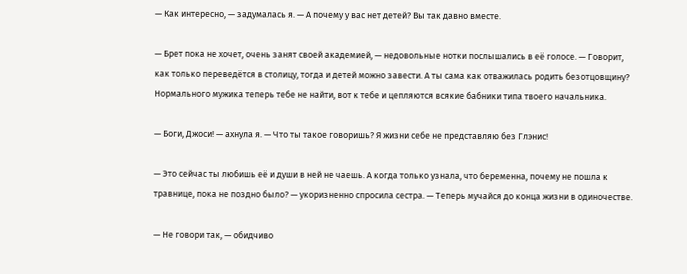— Как интересно, — задумалась я. — А почему у вас нет детей? Вы так давно вместе.

— Брет пока не хочет, очень занят своей академией, — недовольные нотки послышались в её голосе. — Говорит, как только переведётся в столицу, тогда и детей можно завести. А ты сама как отважилась родить безотцовщину? Нормального мужика теперь тебе не найти, вот к тебе и цепляются всякие бабники типа твоего начальника.

— Боги, Джоси! — ахнула я. — Что ты такое говоришь? Я жизни себе не представляю без Глэнис!

— Это сейчас ты любишь её и души в ней не чаешь. А когда только узнала, что беременна, почему не пошла к травнице, пока не поздно было? — укоризненно спросила сестра. — Теперь мучайся до конца жизни в одиночестве.

— Не говори так, — обидчиво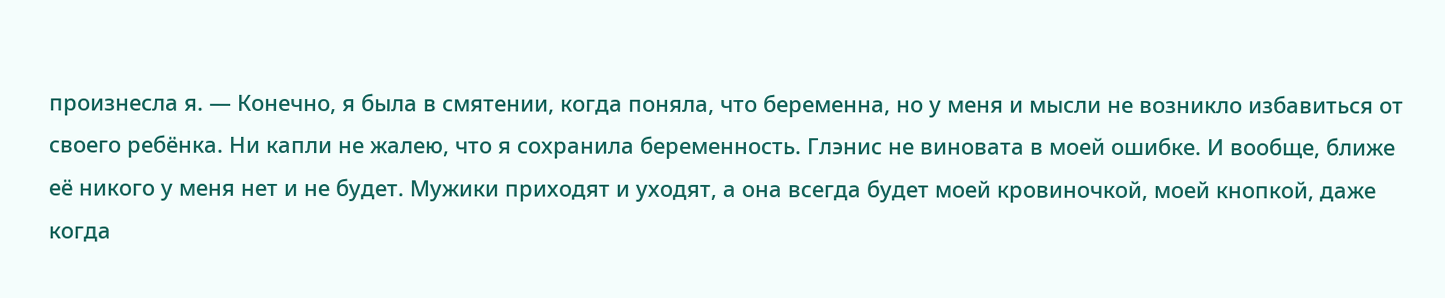произнесла я. — Конечно, я была в смятении, когда поняла, что беременна, но у меня и мысли не возникло избавиться от своего ребёнка. Ни капли не жалею, что я сохранила беременность. Глэнис не виновата в моей ошибке. И вообще, ближе её никого у меня нет и не будет. Мужики приходят и уходят, а она всегда будет моей кровиночкой, моей кнопкой, даже когда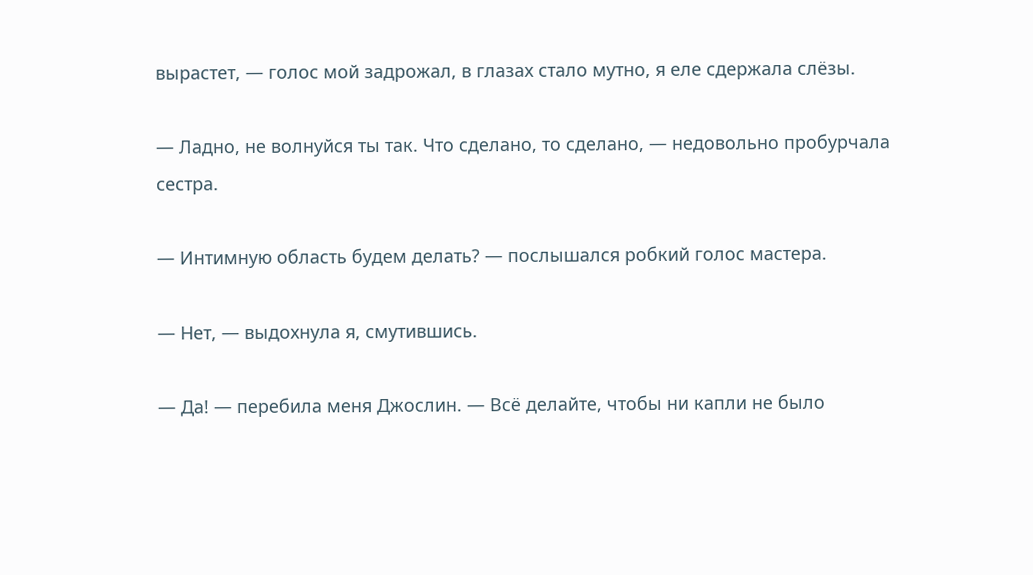вырастет, — голос мой задрожал, в глазах стало мутно, я еле сдержала слёзы.

— Ладно, не волнуйся ты так. Что сделано, то сделано, — недовольно пробурчала сестра.

— Интимную область будем делать? — послышался робкий голос мастера.

— Нет, — выдохнула я, смутившись.

— Да! — перебила меня Джослин. — Всё делайте, чтобы ни капли не было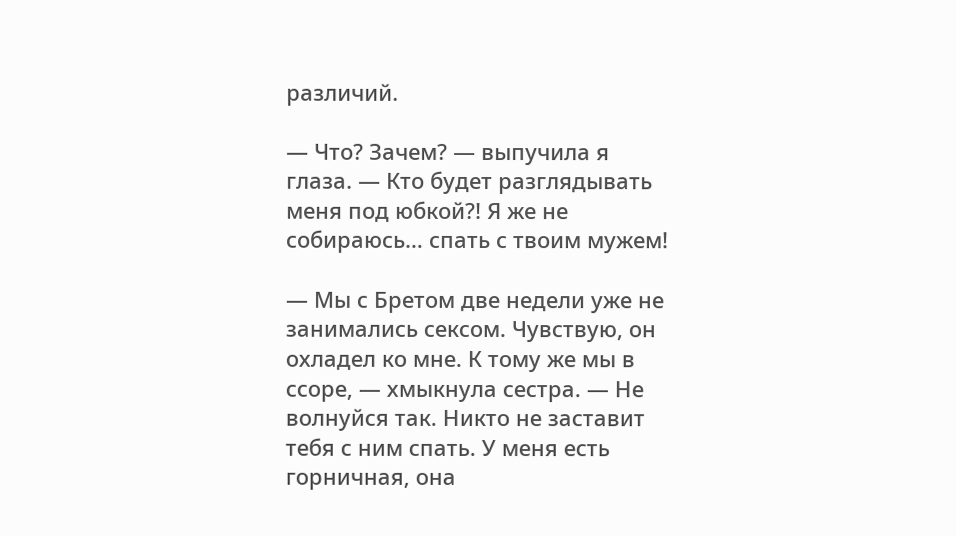различий.

— Что? Зачем? — выпучила я глаза. — Кто будет разглядывать меня под юбкой?! Я же не собираюсь… спать с твоим мужем!

— Мы с Бретом две недели уже не занимались сексом. Чувствую, он охладел ко мне. К тому же мы в ссоре, — хмыкнула сестра. — Не волнуйся так. Никто не заставит тебя с ним спать. У меня есть горничная, она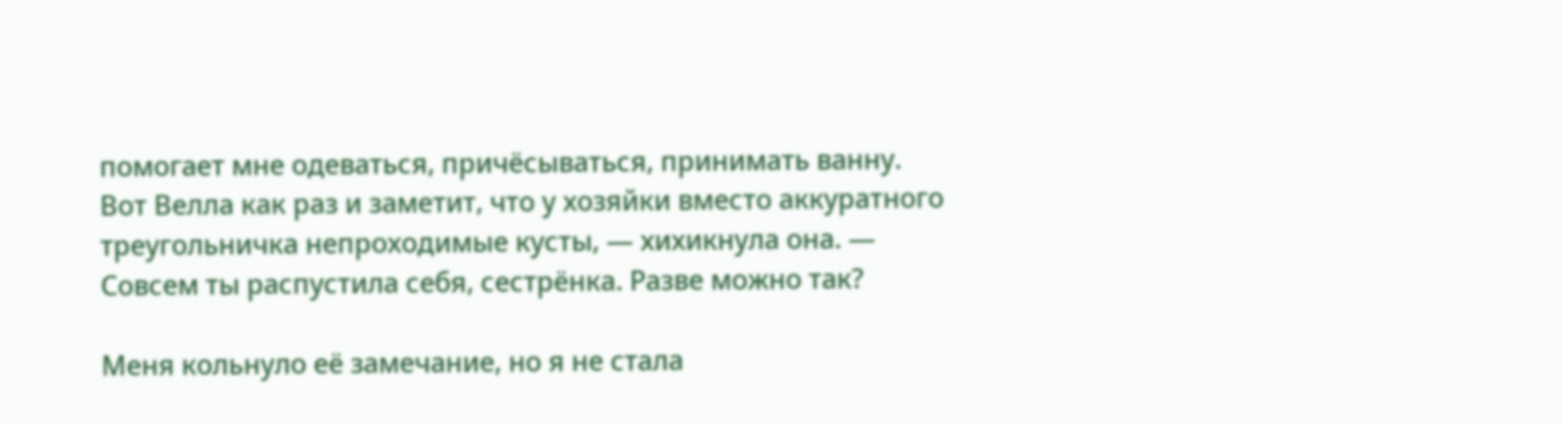помогает мне одеваться, причёсываться, принимать ванну. Вот Велла как раз и заметит, что у хозяйки вместо аккуратного треугольничка непроходимые кусты, — хихикнула она. — Совсем ты распустила себя, сестрёнка. Разве можно так?

Меня кольнуло её замечание, но я не стала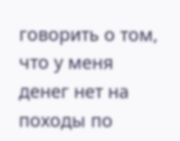говорить о том, что у меня денег нет на походы по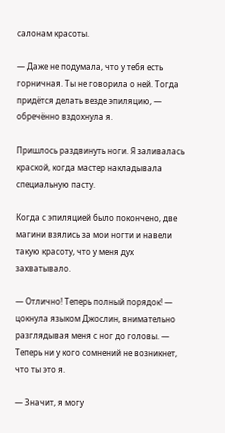салонам красоты.

— Даже не подумала, что у тебя есть горничная. Ты не говорила о ней. Тогда придётся делать везде эпиляцию, — обречённо вздохнула я.

Пришлось раздвинуть ноги. Я заливалась краской, когда мастер накладывала специальную пасту.

Когда с эпиляцией было покончено, две магини взялись за мои ногти и навели такую красоту, что у меня дух захватывало.

— Отлично! Теперь полный порядок! — цокнула языком Джослин, внимательно разглядывая меня с ног до головы. — Теперь ни у кого сомнений не возникнет, что ты это я.

— Значит, я могу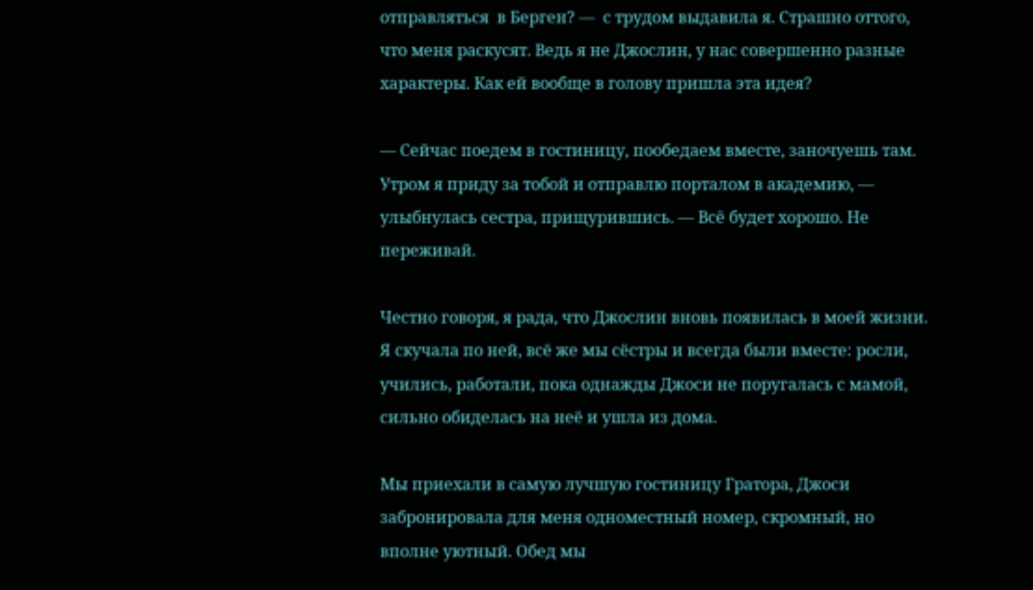отправляться  в Берген? —  с трудом выдавила я. Страшно оттого, что меня раскусят. Ведь я не Джослин, у нас совершенно разные характеры. Как ей вообще в голову пришла эта идея?

— Сейчас поедем в гостиницу, пообедаем вместе, заночуешь там. Утром я приду за тобой и отправлю порталом в академию, — улыбнулась сестра, прищурившись. — Всё будет хорошо. Не переживай.

Честно говоря, я рада, что Джослин вновь появилась в моей жизни. Я скучала по ней, всё же мы сёстры и всегда были вместе: росли, учились, работали, пока однажды Джоси не поругалась с мамой, сильно обиделась на неё и ушла из дома.

Мы приехали в самую лучшую гостиницу Гратора, Джоси забронировала для меня одноместный номер, скромный, но вполне уютный. Обед мы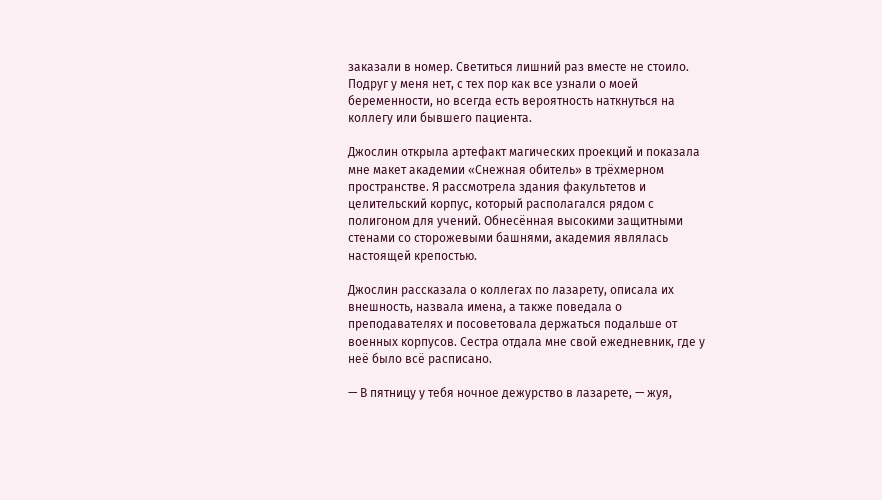заказали в номер. Светиться лишний раз вместе не стоило. Подруг у меня нет, с тех пор как все узнали о моей беременности, но всегда есть вероятность наткнуться на коллегу или бывшего пациента.

Джослин открыла артефакт магических проекций и показала мне макет академии «Снежная обитель» в трёхмерном пространстве. Я рассмотрела здания факультетов и целительский корпус, который располагался рядом с полигоном для учений. Обнесённая высокими защитными стенами со сторожевыми башнями, академия являлась настоящей крепостью.

Джослин рассказала о коллегах по лазарету, описала их внешность, назвала имена, а также поведала о преподавателях и посоветовала держаться подальше от военных корпусов. Сестра отдала мне свой ежедневник, где у неё было всё расписано.

— В пятницу у тебя ночное дежурство в лазарете, — жуя,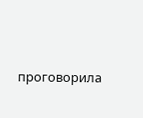проговорила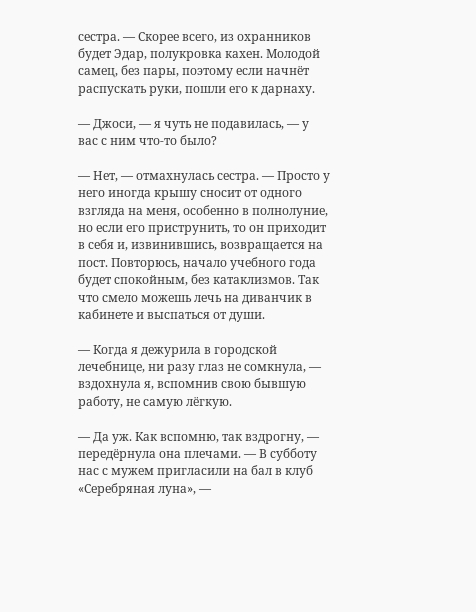сестра. — Скорее всего, из охранников будет Эдар, полукровка кахен. Молодой самец, без пары, поэтому если начнёт распускать руки, пошли его к дарнаху.

— Джоси, — я чуть не подавилась, — у вас с ним что-то было?

— Нет, — отмахнулась сестра. — Просто у него иногда крышу сносит от одного взгляда на меня, особенно в полнолуние, но если его приструнить, то он приходит в себя и, извинившись, возвращается на пост. Повторюсь, начало учебного года будет спокойным, без катаклизмов. Так что смело можешь лечь на диванчик в кабинете и выспаться от души.

— Когда я дежурила в городской лечебнице, ни разу глаз не сомкнула, — вздохнула я, вспомнив свою бывшую работу, не самую лёгкую.

— Да уж. Как вспомню, так вздрогну, — передёрнула она плечами. — В субботу нас с мужем пригласили на бал в клуб «Серебряная луна», —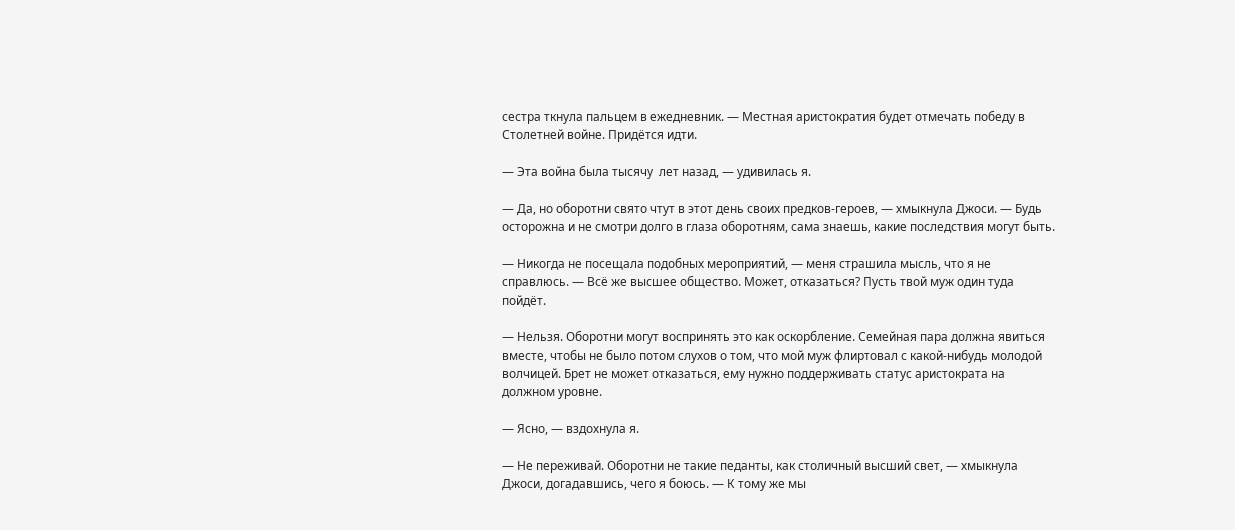сестра ткнула пальцем в ежедневник. — Местная аристократия будет отмечать победу в Столетней войне. Придётся идти.

— Эта война была тысячу  лет назад, — удивилась я.

— Да, но оборотни свято чтут в этот день своих предков-героев, — хмыкнула Джоси. — Будь осторожна и не смотри долго в глаза оборотням, сама знаешь, какие последствия могут быть.

— Никогда не посещала подобных мероприятий, — меня страшила мысль, что я не справлюсь. — Всё же высшее общество. Может, отказаться? Пусть твой муж один туда пойдёт.

— Нельзя. Оборотни могут воспринять это как оскорбление. Семейная пара должна явиться вместе, чтобы не было потом слухов о том, что мой муж флиртовал с какой-нибудь молодой волчицей. Брет не может отказаться, ему нужно поддерживать статус аристократа на должном уровне.

— Ясно, — вздохнула я.

— Не переживай. Оборотни не такие педанты, как столичный высший свет, — хмыкнула Джоси, догадавшись, чего я боюсь. — К тому же мы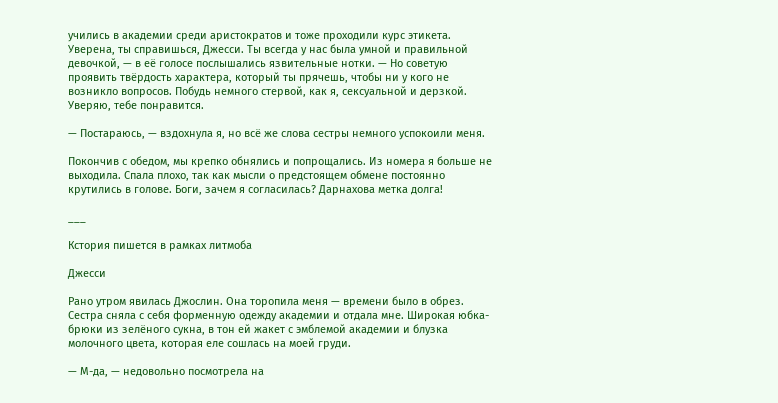учились в академии среди аристократов и тоже проходили курс этикета. Уверена, ты справишься, Джесси. Ты всегда у нас была умной и правильной девочкой, — в её голосе послышались язвительные нотки. — Но советую проявить твёрдость характера, который ты прячешь, чтобы ни у кого не возникло вопросов. Побудь немного стервой, как я, сексуальной и дерзкой. Уверяю, тебе понравится.

— Постараюсь, — вздохнула я, но всё же слова сестры немного успокоили меня.

Покончив с обедом, мы крепко обнялись и попрощались. Из номера я больше не выходила. Спала плохо, так как мысли о предстоящем обмене постоянно крутились в голове. Боги, зачем я согласилась? Дарнахова метка долга!

___

Кстория пишется в рамках литмоба

Джесси

Рано утром явилась Джослин. Она торопила меня — времени было в обрез. Сестра сняла с себя форменную одежду академии и отдала мне. Широкая юбка-брюки из зелёного сукна, в тон ей жакет с эмблемой академии и блузка молочного цвета, которая еле сошлась на моей груди.

— М-да, — недовольно посмотрела на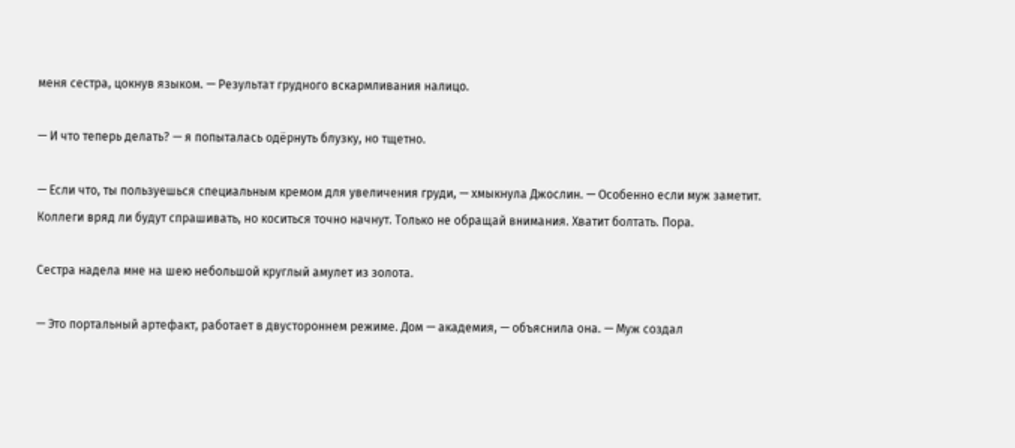меня сестра, цокнув языком. — Результат грудного вскармливания налицо.

— И что теперь делать? — я попыталась одёрнуть блузку, но тщетно.

— Если что, ты пользуешься специальным кремом для увеличения груди, — хмыкнула Джослин. — Особенно если муж заметит. Коллеги вряд ли будут спрашивать, но коситься точно начнут. Только не обращай внимания. Хватит болтать. Пора.

Сестра надела мне на шею небольшой круглый амулет из золота.

— Это портальный артефакт, работает в двустороннем режиме. Дом — академия, — объяснила она. — Муж создал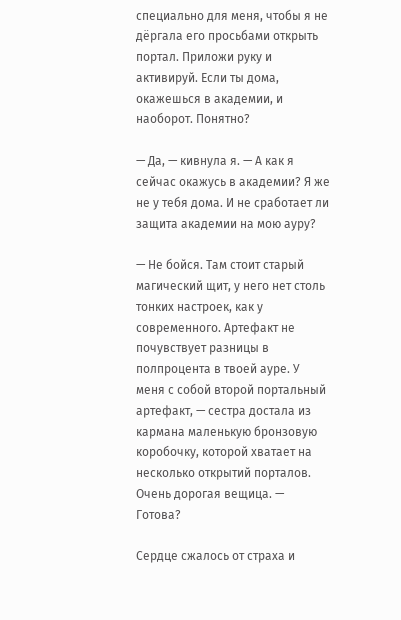специально для меня, чтобы я не дёргала его просьбами открыть портал. Приложи руку и активируй. Если ты дома, окажешься в академии, и наоборот. Понятно?

— Да, — кивнула я. — А как я сейчас окажусь в академии? Я же не у тебя дома. И не сработает ли защита академии на мою ауру?

— Не бойся. Там стоит старый магический щит, у него нет столь тонких настроек, как у современного. Артефакт не почувствует разницы в полпроцента в твоей ауре. У меня с собой второй портальный артефакт, — сестра достала из кармана маленькую бронзовую коробочку, которой хватает на несколько открытий порталов. Очень дорогая вещица. — Готова?

Сердце сжалось от страха и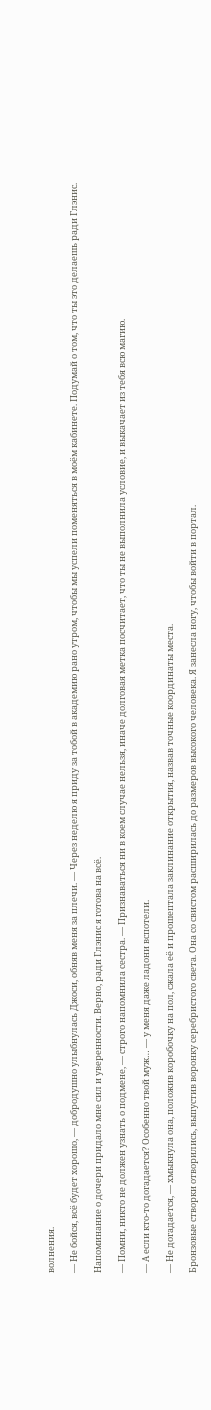волнения.

— Не бойся, всё будет хорошо, — добродушно улыбнулась Джоси, обняв меня за плечи. — Через неделю я приду за тобой в академию рано утром, чтобы мы успели поменяться в моём кабинете. Подумай о том, что ты это делаешь ради Глэнис.

Напоминание о дочери придало мне сил и уверенности. Верно, ради Глэнис я готова на всё.

— Помни, никто не должен узнать о подмене, — строго напомнила сестра. — Признаваться ни в коем случае нельзя, иначе долговая метка посчитает, что ты не выполнила условие, и выкачает из тебя всю магию.

— А если кто-то догадается? Особенно твой муж… — у меня даже ладони вспотели.

— Не догадается, — хмыкнула она, положив коробочку на пол, сжала её и прошептала заклинание открытия, назвав точные координаты места.

Бронзовые створки отворились, выпустив воронку серебристого света. Она со свистом расширилась до размеров высокого человека. Я занесла ногу, чтобы войти в портал.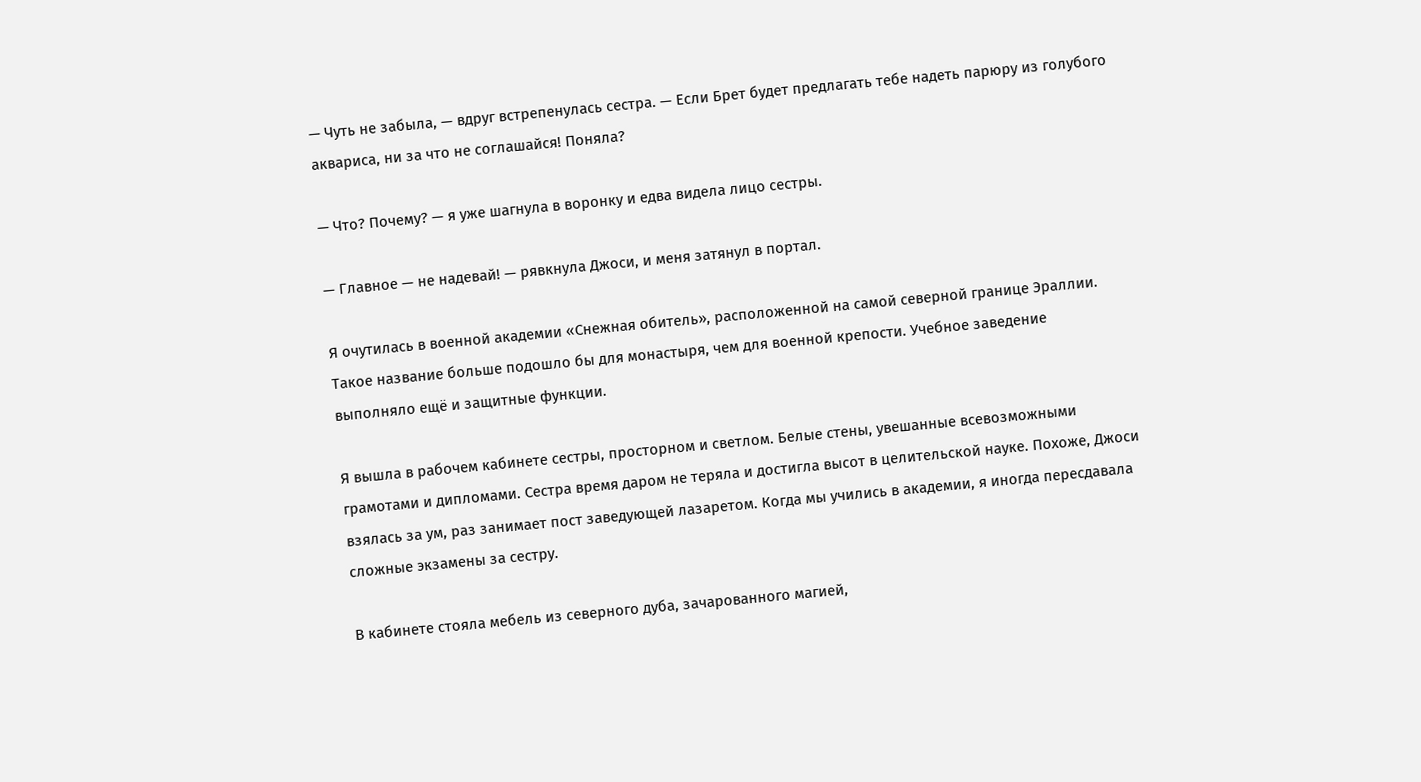— Чуть не забыла, — вдруг встрепенулась сестра. — Если Брет будет предлагать тебе надеть парюру из голубого аквариса, ни за что не соглашайся! Поняла?

— Что? Почему? — я уже шагнула в воронку и едва видела лицо сестры.

— Главное — не надевай! — рявкнула Джоси, и меня затянул в портал.

Я очутилась в военной академии «Снежная обитель», расположенной на самой северной границе Эраллии. Такое название больше подошло бы для монастыря, чем для военной крепости. Учебное заведение выполняло ещё и защитные функции.

Я вышла в рабочем кабинете сестры, просторном и светлом. Белые стены, увешанные всевозможными грамотами и дипломами. Сестра время даром не теряла и достигла высот в целительской науке. Похоже, Джоси взялась за ум, раз занимает пост заведующей лазаретом. Когда мы учились в академии, я иногда пересдавала сложные экзамены за сестру.

В кабинете стояла мебель из северного дуба, зачарованного магией,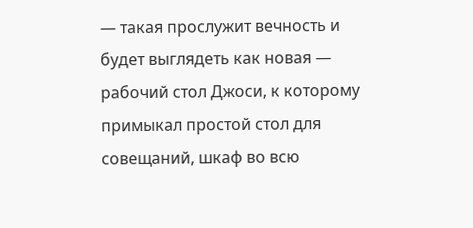— такая прослужит вечность и будет выглядеть как новая — рабочий стол Джоси, к которому примыкал простой стол для совещаний, шкаф во всю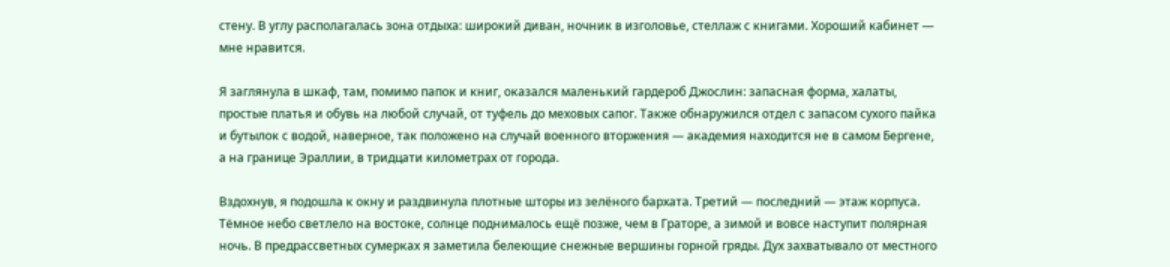стену. В углу располагалась зона отдыха: широкий диван, ночник в изголовье, стеллаж с книгами. Хороший кабинет — мне нравится.

Я заглянула в шкаф, там, помимо папок и книг, оказался маленький гардероб Джослин: запасная форма, халаты, простые платья и обувь на любой случай, от туфель до меховых сапог. Также обнаружился отдел с запасом сухого пайка и бутылок с водой, наверное, так положено на случай военного вторжения — академия находится не в самом Бергене, а на границе Эраллии, в тридцати километрах от города.

Вздохнув, я подошла к окну и раздвинула плотные шторы из зелёного бархата. Третий — последний — этаж корпуса. Тёмное небо светлело на востоке, солнце поднималось ещё позже, чем в Граторе, а зимой и вовсе наступит полярная ночь. В предрассветных сумерках я заметила белеющие снежные вершины горной гряды. Дух захватывало от местного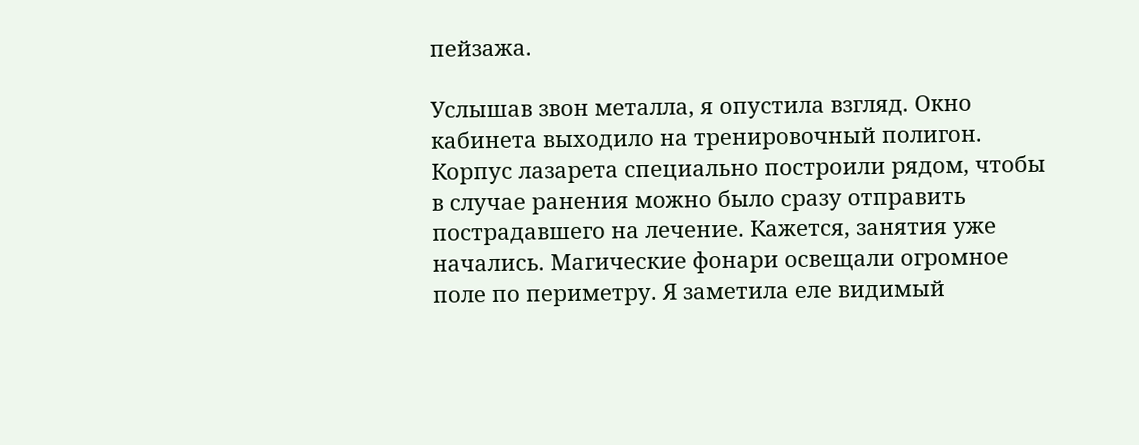пейзажа.

Услышав звон металла, я опустила взгляд. Окно кабинета выходило на тренировочный полигон. Корпус лазарета специально построили рядом, чтобы в случае ранения можно было сразу отправить пострадавшего на лечение. Кажется, занятия уже начались. Магические фонари освещали огромное поле по периметру. Я заметила еле видимый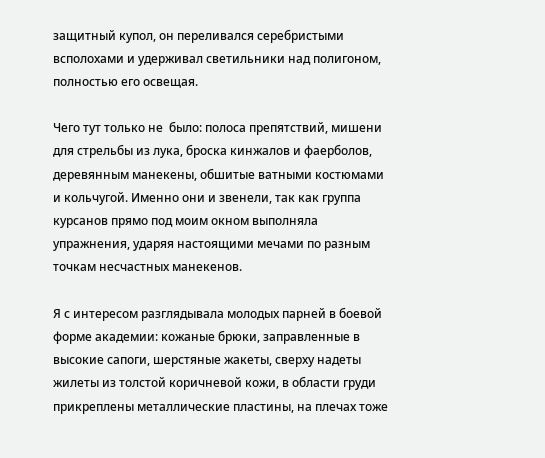защитный купол, он переливался серебристыми всполохами и удерживал светильники над полигоном, полностью его освещая.

Чего тут только не  было: полоса препятствий, мишени для стрельбы из лука, броска кинжалов и фаерболов, деревянным манекены, обшитые ватными костюмами и кольчугой. Именно они и звенели, так как группа курсанов прямо под моим окном выполняла упражнения, ударяя настоящими мечами по разным точкам несчастных манекенов.

Я с интересом разглядывала молодых парней в боевой форме академии: кожаные брюки, заправленные в высокие сапоги, шерстяные жакеты, сверху надеты жилеты из толстой коричневой кожи, в области груди прикреплены металлические пластины, на плечах тоже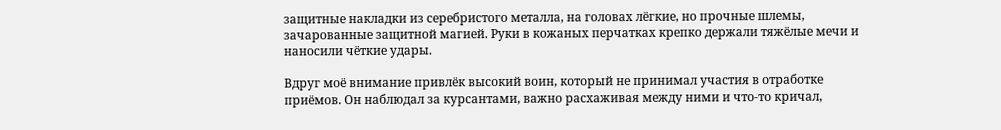защитные накладки из серебристого металла, на головах лёгкие, но прочные шлемы, зачарованные защитной магией. Руки в кожаных перчатках крепко держали тяжёлые мечи и наносили чёткие удары.

Вдруг моё внимание привлёк высокий воин, который не принимал участия в отработке приёмов. Он наблюдал за курсантами, важно расхаживая между ними и что-то кричал,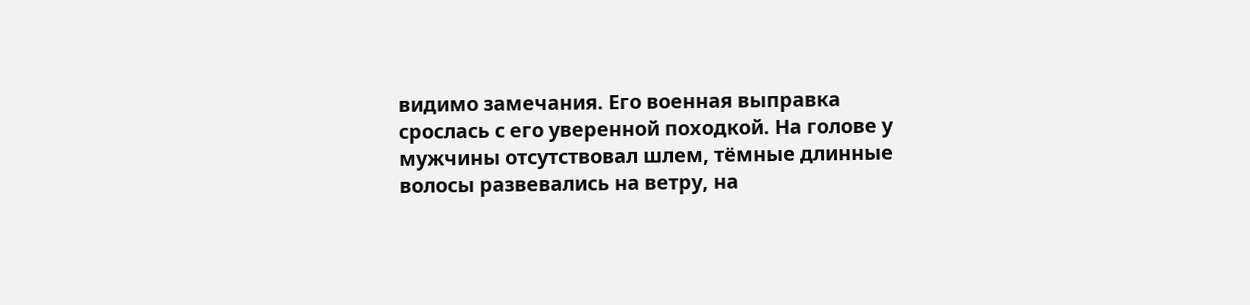видимо замечания. Его военная выправка срослась с его уверенной походкой. На голове у мужчины отсутствовал шлем, тёмные длинные волосы развевались на ветру, на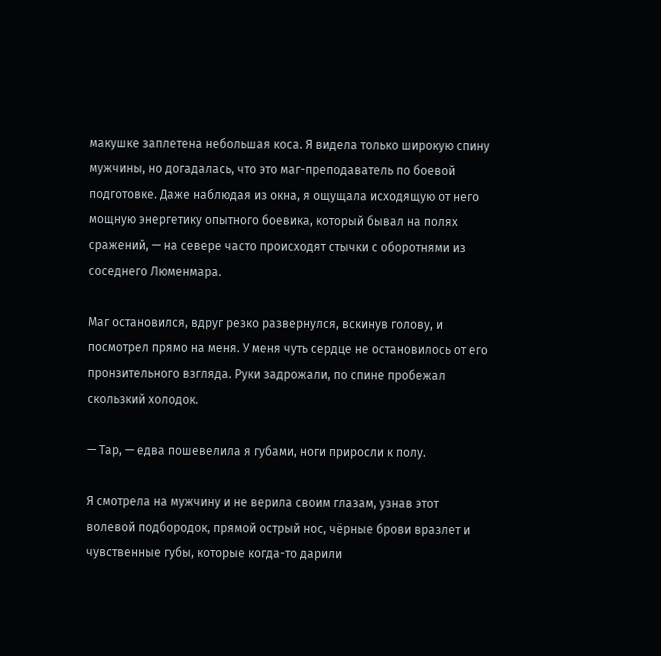макушке заплетена небольшая коса. Я видела только широкую спину мужчины, но догадалась, что это маг-преподаватель по боевой подготовке. Даже наблюдая из окна, я ощущала исходящую от него мощную энергетику опытного боевика, который бывал на полях сражений, — на севере часто происходят стычки с оборотнями из соседнего Люменмара.

Маг остановился, вдруг резко развернулся, вскинув голову, и посмотрел прямо на меня. У меня чуть сердце не остановилось от его пронзительного взгляда. Руки задрожали, по спине пробежал скользкий холодок.

— Тар, — едва пошевелила я губами, ноги приросли к полу.

Я смотрела на мужчину и не верила своим глазам, узнав этот волевой подбородок, прямой острый нос, чёрные брови вразлет и чувственные губы, которые когда-то дарили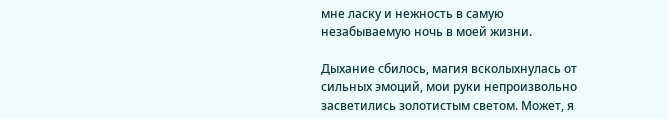мне ласку и нежность в самую незабываемую ночь в моей жизни.

Дыхание сбилось, магия всколыхнулась от сильных эмоций, мои руки непроизвольно засветились золотистым светом. Может, я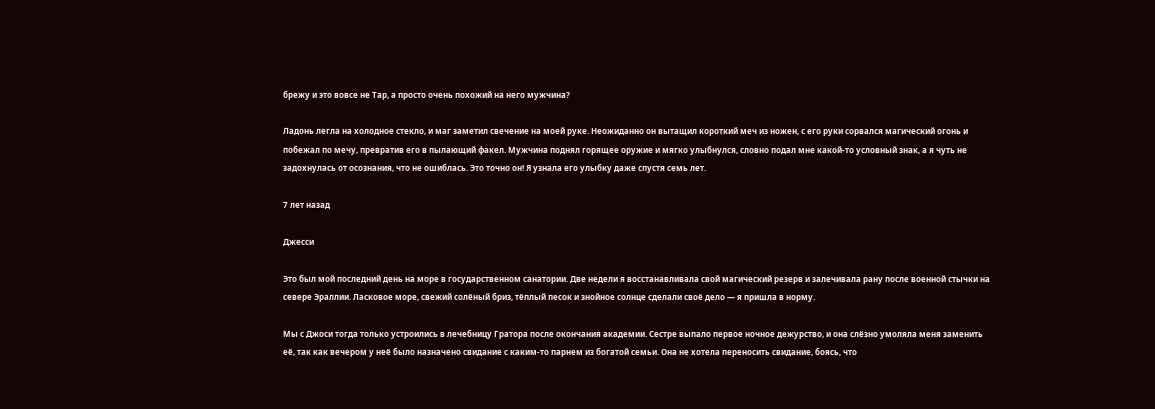брежу и это вовсе не Тар, а просто очень похожий на него мужчина?

Ладонь легла на холодное стекло, и маг заметил свечение на моей руке. Неожиданно он вытащил короткий меч из ножен, с его руки сорвался магический огонь и побежал по мечу, превратив его в пылающий факел. Мужчина поднял горящее оружие и мягко улыбнулся, словно подал мне какой-то условный знак, а я чуть не задохнулась от осознания, что не ошиблась. Это точно он! Я узнала его улыбку даже спустя семь лет.

7 лет назад

Джесси

Это был мой последний день на море в государственном санатории. Две недели я восстанавливала свой магический резерв и залечивала рану после военной стычки на севере Эраллии. Ласковое море, свежий солёный бриз, тёплый песок и знойное солнце сделали своё дело — я пришла в норму.

Мы с Джоси тогда только устроились в лечебницу Гратора после окончания академии. Сестре выпало первое ночное дежурство, и она слёзно умоляла меня заменить её, так как вечером у неё было назначено свидание с каким-то парнем из богатой семьи. Она не хотела переносить свидание, боясь, что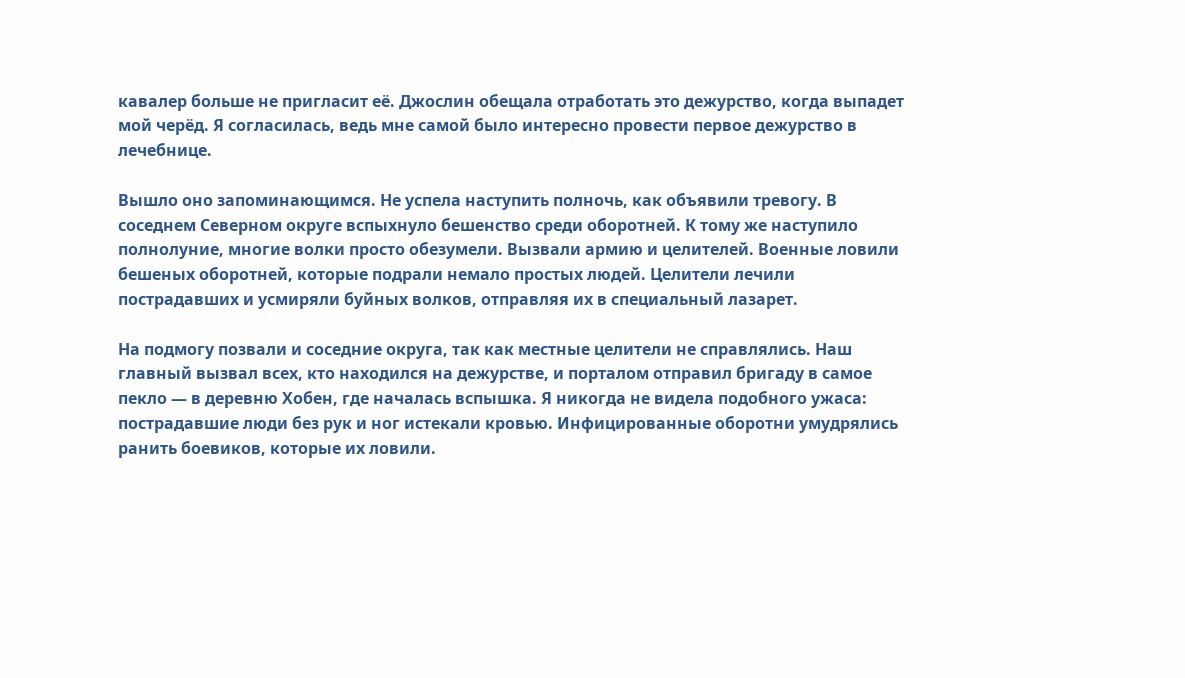кавалер больше не пригласит её. Джослин обещала отработать это дежурство, когда выпадет мой черёд. Я согласилась, ведь мне самой было интересно провести первое дежурство в лечебнице.

Вышло оно запоминающимся. Не успела наступить полночь, как объявили тревогу. В соседнем Северном округе вспыхнуло бешенство среди оборотней. К тому же наступило полнолуние, многие волки просто обезумели. Вызвали армию и целителей. Военные ловили бешеных оборотней, которые подрали немало простых людей. Целители лечили пострадавших и усмиряли буйных волков, отправляя их в специальный лазарет.

На подмогу позвали и соседние округа, так как местные целители не справлялись. Наш главный вызвал всех, кто находился на дежурстве, и порталом отправил бригаду в самое пекло — в деревню Хобен, где началась вспышка. Я никогда не видела подобного ужаса: пострадавшие люди без рук и ног истекали кровью. Инфицированные оборотни умудрялись ранить боевиков, которые их ловили.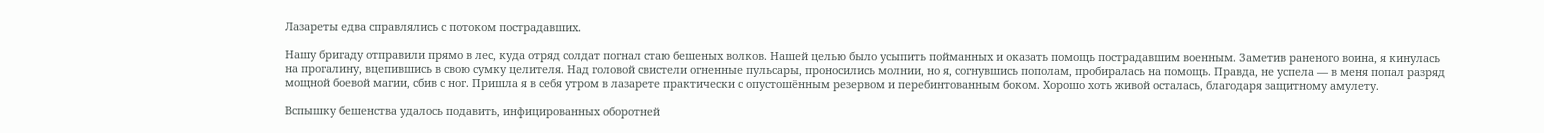Лазареты едва справлялись с потоком пострадавших.

Нашу бригаду отправили прямо в лес, куда отряд солдат погнал стаю бешеных волков. Нашей целью было усыпить пойманных и оказать помощь пострадавшим военным. Заметив раненого воина, я кинулась на прогалину, вцепившись в свою сумку целителя. Над головой свистели огненные пульсары, проносились молнии, но я, согнувшись пополам, пробиралась на помощь. Правда, не успела — в меня попал разряд мощной боевой магии, сбив с ног. Пришла я в себя утром в лазарете практически с опустошённым резервом и перебинтованным боком. Хорошо хоть живой осталась, благодаря защитному амулету.

Вспышку бешенства удалось подавить, инфицированных оборотней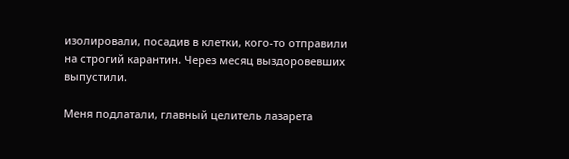изолировали, посадив в клетки, кого-то отправили на строгий карантин. Через месяц выздоровевших выпустили.

Меня подлатали, главный целитель лазарета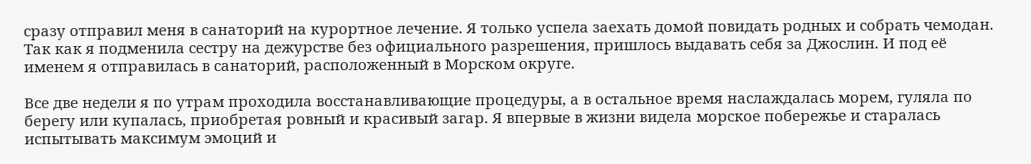сразу отправил меня в санаторий на курортное лечение. Я только успела заехать домой повидать родных и собрать чемодан. Так как я подменила сестру на дежурстве без официального разрешения, пришлось выдавать себя за Джослин. И под её именем я отправилась в санаторий, расположенный в Морском округе.

Все две недели я по утрам проходила восстанавливающие процедуры, а в остальное время наслаждалась морем, гуляла по берегу или купалась, приобретая ровный и красивый загар. Я впервые в жизни видела морское побережье и старалась испытывать максимум эмоций и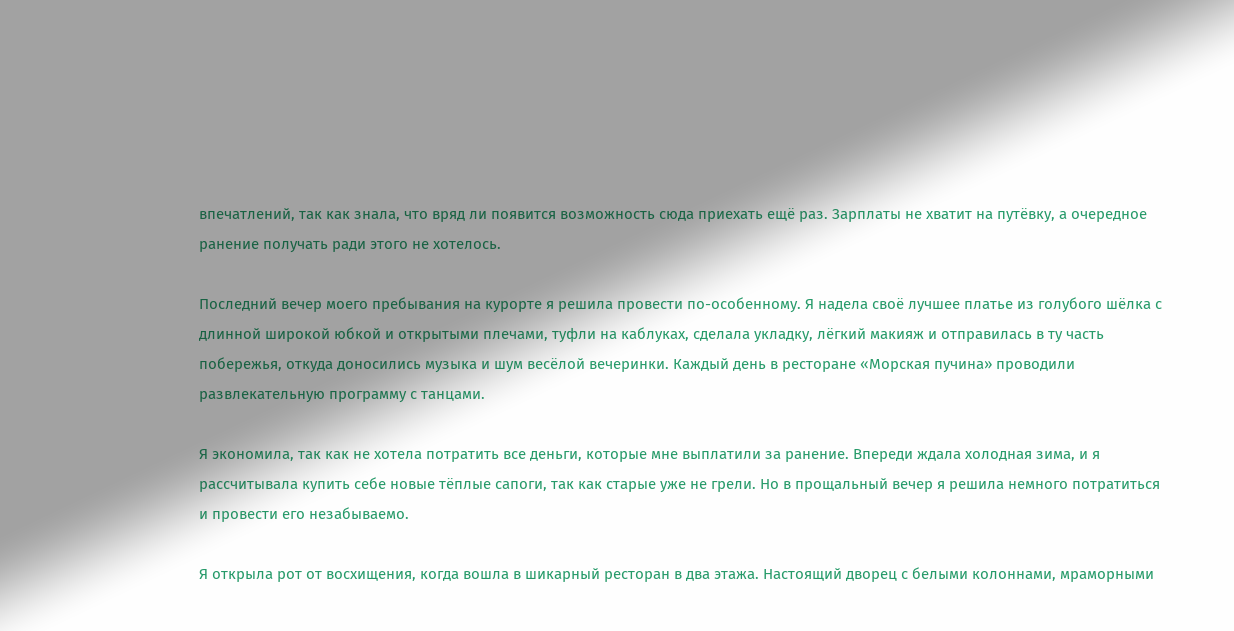впечатлений, так как знала, что вряд ли появится возможность сюда приехать ещё раз. Зарплаты не хватит на путёвку, а очередное ранение получать ради этого не хотелось.

Последний вечер моего пребывания на курорте я решила провести по-особенному. Я надела своё лучшее платье из голубого шёлка с длинной широкой юбкой и открытыми плечами, туфли на каблуках, сделала укладку, лёгкий макияж и отправилась в ту часть побережья, откуда доносились музыка и шум весёлой вечеринки. Каждый день в ресторане «Морская пучина» проводили развлекательную программу с танцами.

Я экономила, так как не хотела потратить все деньги, которые мне выплатили за ранение. Впереди ждала холодная зима, и я рассчитывала купить себе новые тёплые сапоги, так как старые уже не грели. Но в прощальный вечер я решила немного потратиться и провести его незабываемо.

Я открыла рот от восхищения, когда вошла в шикарный ресторан в два этажа. Настоящий дворец с белыми колоннами, мраморными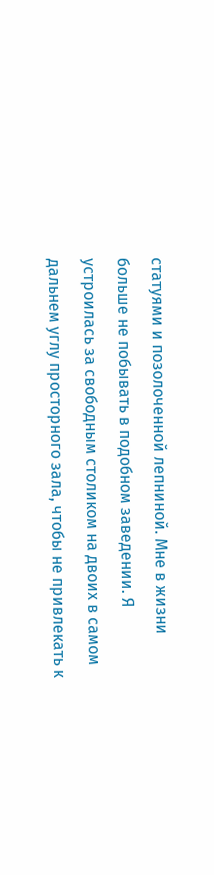статуями и позолоченной лепниной. Мне в жизни больше не побывать в подобном заведении. Я устроилась за свободным столиком на двоих в самом дальнем углу просторного зала, чтобы не привлекать к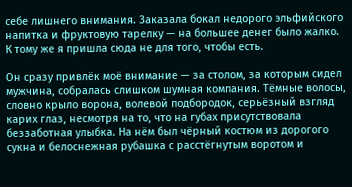себе лишнего внимания. Заказала бокал недорого эльфийского напитка и фруктовую тарелку — на большее денег было жалко. К тому же я пришла сюда не для того, чтобы есть.

Он сразу привлёк моё внимание — за столом, за которым сидел мужчина, собралась слишком шумная компания. Тёмные волосы, словно крыло ворона, волевой подбородок, серьёзный взгляд карих глаз, несмотря на то, что на губах присутствовала беззаботная улыбка. На нём был чёрный костюм из дорогого сукна и белоснежная рубашка с расстёгнутым воротом и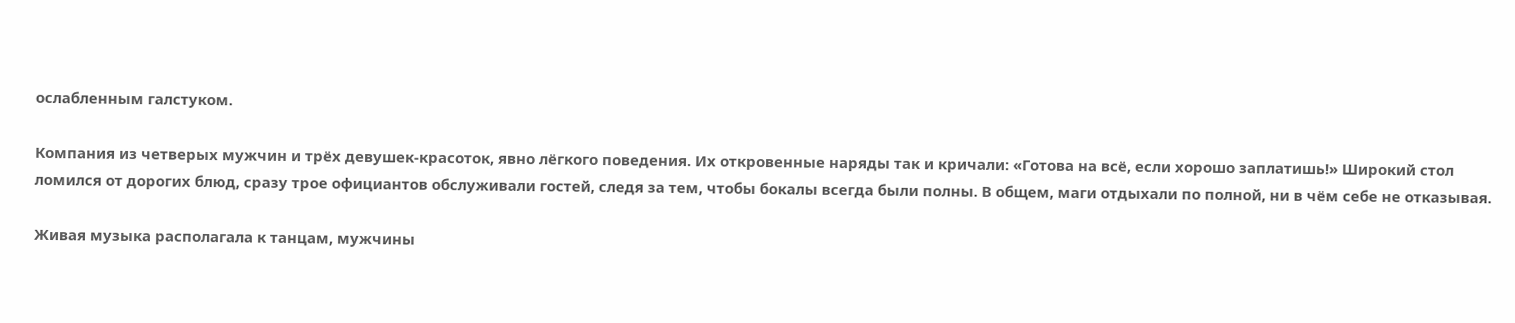ослабленным галстуком.

Компания из четверых мужчин и трёх девушек-красоток, явно лёгкого поведения. Их откровенные наряды так и кричали: «Готова на всё, если хорошо заплатишь!» Широкий стол ломился от дорогих блюд, сразу трое официантов обслуживали гостей, следя за тем, чтобы бокалы всегда были полны. В общем, маги отдыхали по полной, ни в чём себе не отказывая.

Живая музыка располагала к танцам, мужчины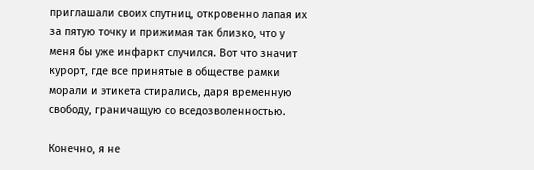приглашали своих спутниц, откровенно лапая их за пятую точку и прижимая так близко, что у меня бы уже инфаркт случился. Вот что значит курорт, где все принятые в обществе рамки морали и этикета стирались, даря временную свободу, граничащую со вседозволенностью.

Конечно, я не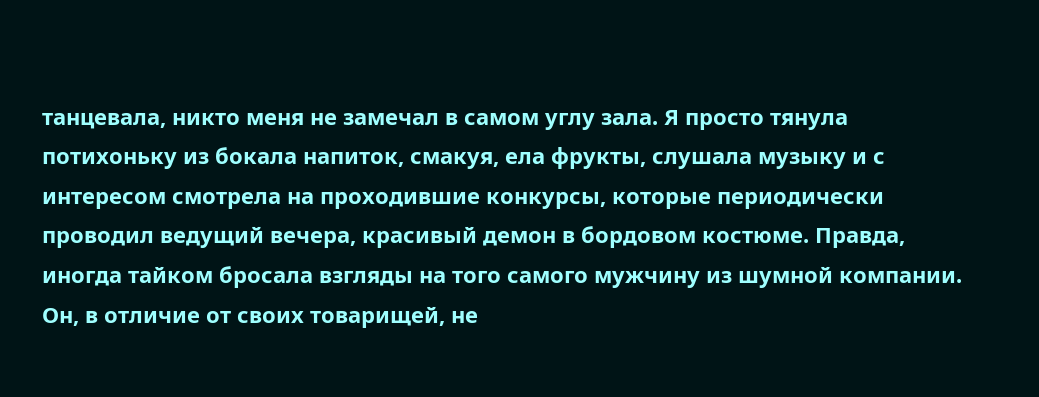танцевала, никто меня не замечал в самом углу зала. Я просто тянула потихоньку из бокала напиток, смакуя, ела фрукты, слушала музыку и с интересом смотрела на проходившие конкурсы, которые периодически проводил ведущий вечера, красивый демон в бордовом костюме. Правда, иногда тайком бросала взгляды на того самого мужчину из шумной компании. Он, в отличие от своих товарищей, не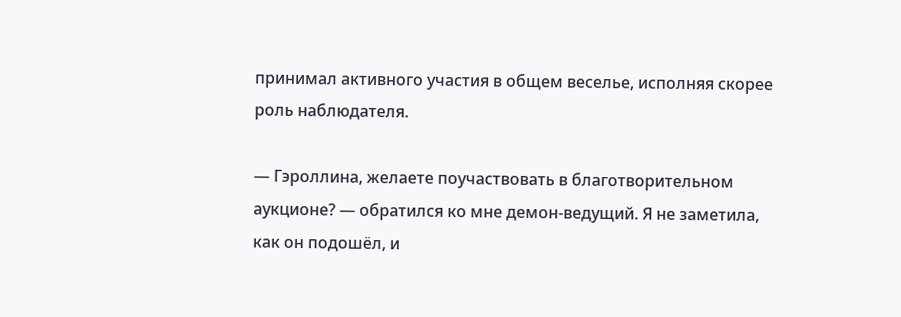принимал активного участия в общем веселье, исполняя скорее роль наблюдателя.

— Гэроллина, желаете поучаствовать в благотворительном аукционе? — обратился ко мне демон-ведущий. Я не заметила, как он подошёл, и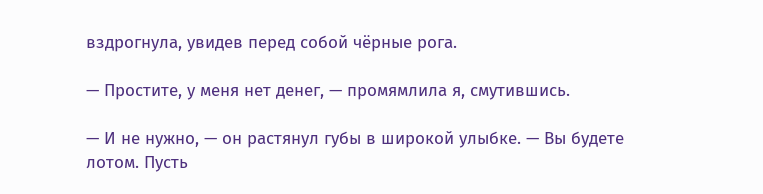вздрогнула, увидев перед собой чёрные рога.

— Простите, у меня нет денег, — промямлила я, смутившись.

— И не нужно, — он растянул губы в широкой улыбке. — Вы будете лотом. Пусть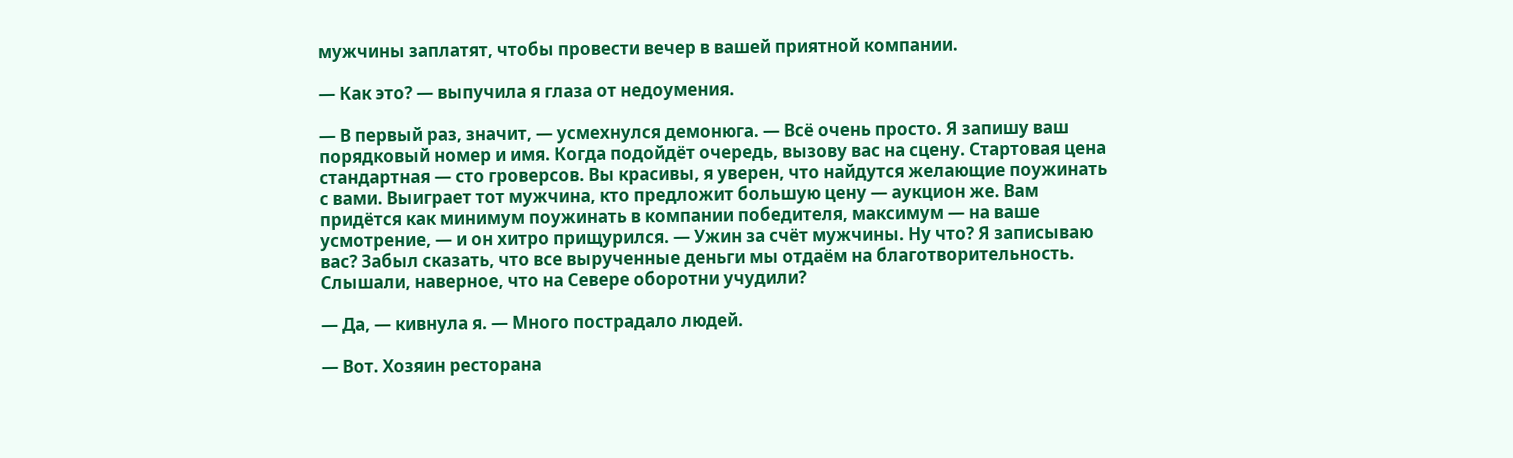мужчины заплатят, чтобы провести вечер в вашей приятной компании.

— Как это? — выпучила я глаза от недоумения.

— В первый раз, значит, — усмехнулся демонюга. — Всё очень просто. Я запишу ваш порядковый номер и имя. Когда подойдёт очередь, вызову вас на сцену. Стартовая цена стандартная — сто гроверсов. Вы красивы, я уверен, что найдутся желающие поужинать с вами. Выиграет тот мужчина, кто предложит большую цену — аукцион же. Вам придётся как минимум поужинать в компании победителя, максимум — на ваше усмотрение, — и он хитро прищурился. — Ужин за счёт мужчины. Ну что? Я записываю вас? Забыл сказать, что все вырученные деньги мы отдаём на благотворительность. Слышали, наверное, что на Севере оборотни учудили?

— Да, — кивнула я. — Много пострадало людей.

— Вот. Хозяин ресторана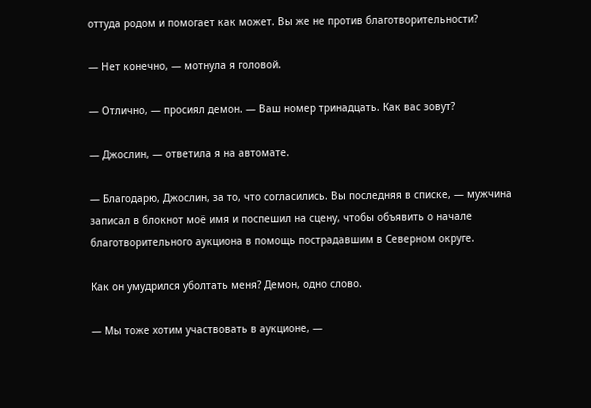оттуда родом и помогает как может. Вы же не против благотворительности?

— Нет конечно, — мотнула я головой.

— Отлично, — просиял демон. — Ваш номер тринадцать. Как вас зовут?

— Джослин, — ответила я на автомате.

— Благодарю, Джослин, за то, что согласились. Вы последняя в списке, — мужчина записал в блокнот моё имя и поспешил на сцену, чтобы объявить о начале благотворительного аукциона в помощь пострадавшим в Северном округе.

Как он умудрился уболтать меня? Демон, одно слово.

— Мы тоже хотим участвовать в аукционе, —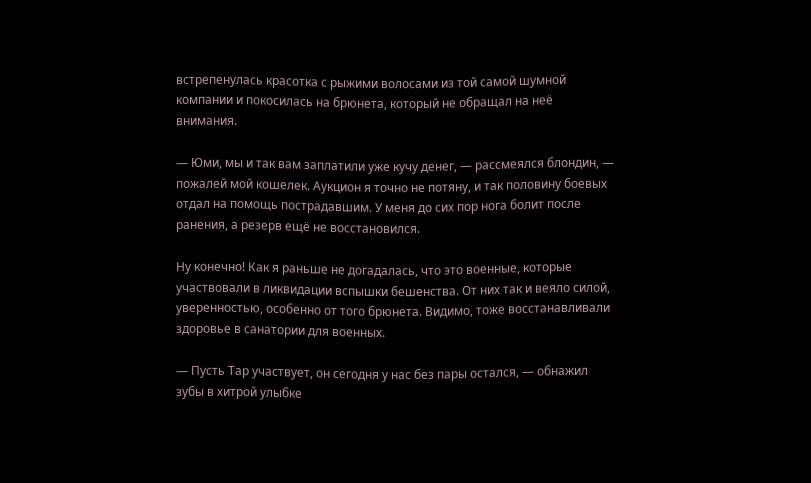встрепенулась красотка с рыжими волосами из той самой шумной компании и покосилась на брюнета, который не обращал на неё внимания.

— Юми, мы и так вам заплатили уже кучу денег, — рассмеялся блондин, — пожалей мой кошелек. Аукцион я точно не потяну, и так половину боевых отдал на помощь пострадавшим. У меня до сих пор нога болит после ранения, а резерв ещё не восстановился.

Ну конечно! Как я раньше не догадалась, что это военные, которые участвовали в ликвидации вспышки бешенства. От них так и веяло силой, уверенностью, особенно от того брюнета. Видимо, тоже восстанавливали здоровье в санатории для военных.

— Пусть Тар участвует, он сегодня у нас без пары остался, — обнажил зубы в хитрой улыбке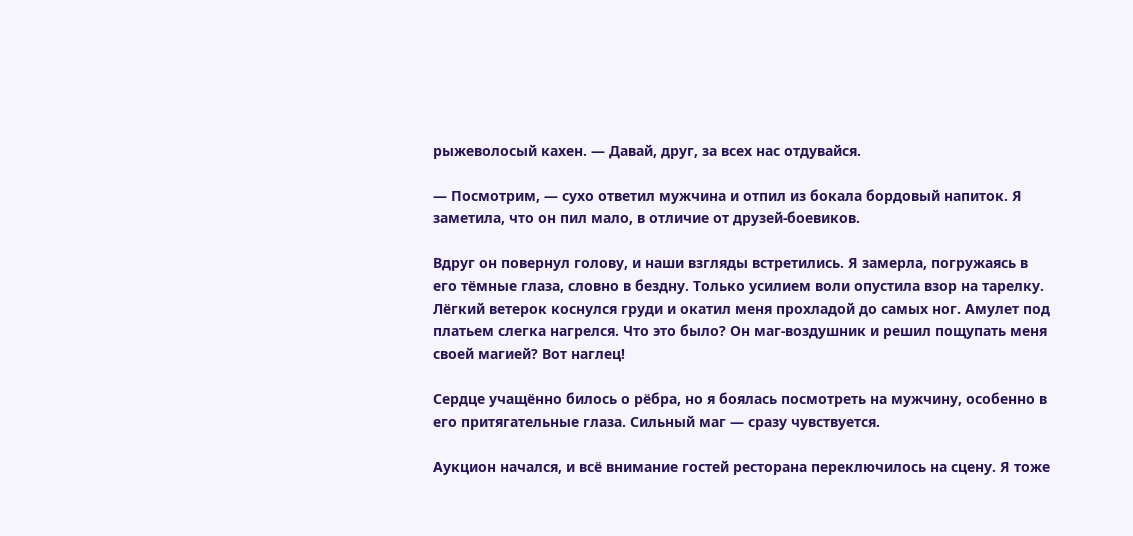рыжеволосый кахен. — Давай, друг, за всех нас отдувайся.

— Посмотрим, — сухо ответил мужчина и отпил из бокала бордовый напиток. Я заметила, что он пил мало, в отличие от друзей-боевиков.

Вдруг он повернул голову, и наши взгляды встретились. Я замерла, погружаясь в его тёмные глаза, словно в бездну. Только усилием воли опустила взор на тарелку. Лёгкий ветерок коснулся груди и окатил меня прохладой до самых ног. Амулет под платьем слегка нагрелся. Что это было? Он маг-воздушник и решил пощупать меня своей магией? Вот наглец!

Сердце учащённо билось о рёбра, но я боялась посмотреть на мужчину, особенно в его притягательные глаза. Сильный маг — сразу чувствуется.

Аукцион начался, и всё внимание гостей ресторана переключилось на сцену. Я тоже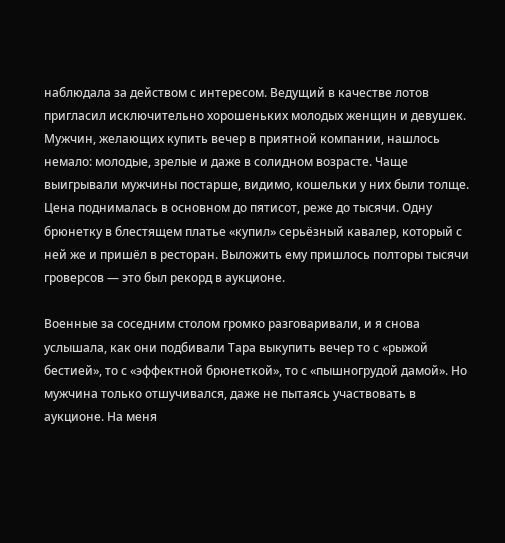наблюдала за действом с интересом. Ведущий в качестве лотов пригласил исключительно хорошеньких молодых женщин и девушек. Мужчин, желающих купить вечер в приятной компании, нашлось немало: молодые, зрелые и даже в солидном возрасте. Чаще выигрывали мужчины постарше, видимо, кошельки у них были толще. Цена поднималась в основном до пятисот, реже до тысячи. Одну брюнетку в блестящем платье «купил» серьёзный кавалер, который с ней же и пришёл в ресторан. Выложить ему пришлось полторы тысячи гроверсов — это был рекорд в аукционе.

Военные за соседним столом громко разговаривали, и я снова услышала, как они подбивали Тара выкупить вечер то с «рыжой бестией», то с «эффектной брюнеткой», то с «пышногрудой дамой». Но мужчина только отшучивался, даже не пытаясь участвовать в аукционе. На меня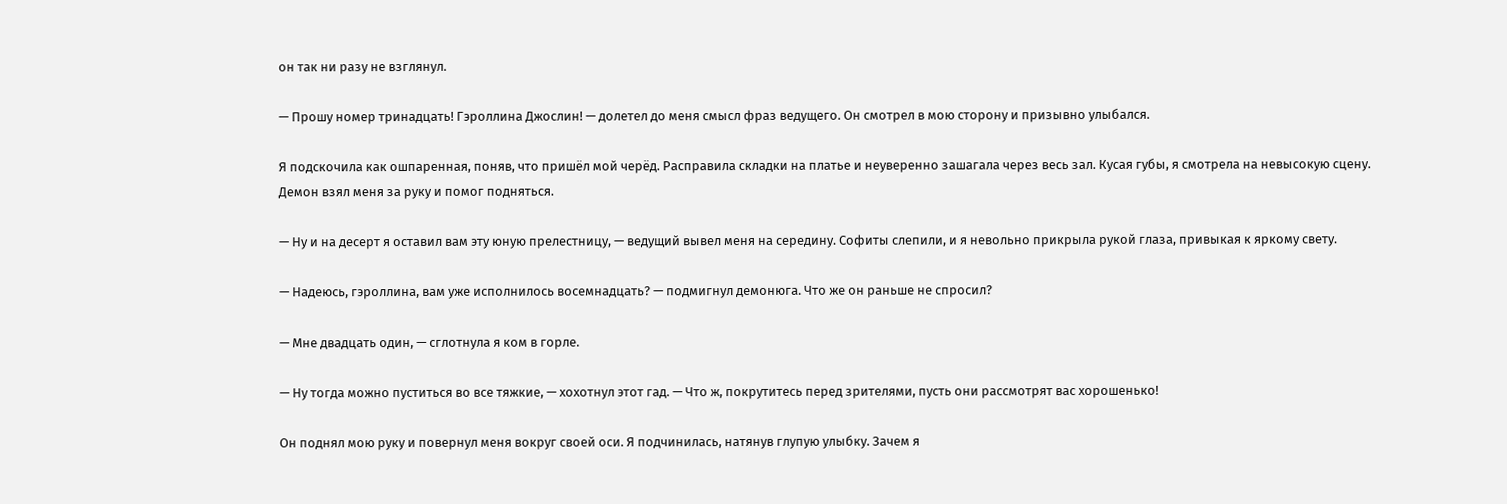он так ни разу не взглянул.

— Прошу номер тринадцать! Гэроллина Джослин! — долетел до меня смысл фраз ведущего. Он смотрел в мою сторону и призывно улыбался.

Я подскочила как ошпаренная, поняв, что пришёл мой черёд. Расправила складки на платье и неуверенно зашагала через весь зал. Кусая губы, я смотрела на невысокую сцену. Демон взял меня за руку и помог подняться.

— Ну и на десерт я оставил вам эту юную прелестницу, — ведущий вывел меня на середину. Софиты слепили, и я невольно прикрыла рукой глаза, привыкая к яркому свету.

— Надеюсь, гэроллина, вам уже исполнилось восемнадцать? — подмигнул демонюга. Что же он раньше не спросил?

— Мне двадцать один, — сглотнула я ком в горле.

— Ну тогда можно пуститься во все тяжкие, — хохотнул этот гад. — Что ж, покрутитесь перед зрителями, пусть они рассмотрят вас хорошенько!

Он поднял мою руку и повернул меня вокруг своей оси. Я подчинилась, натянув глупую улыбку. Зачем я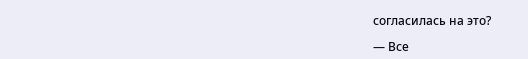согласилась на это?

— Все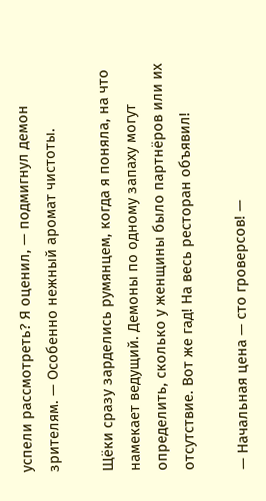успели рассмотреть? Я оценил, — подмигнул демон зрителям. — Особенно нежный аромат чистоты.

Щёки сразу зарделись румянцем, когда я поняла, на что намекает ведущий. Демоны по одному запаху могут определить, сколько у женщины было партнёров или их отсутствие. Вот же гад! На весь ресторан объявил!

— Начальная цена — сто гроверсов! —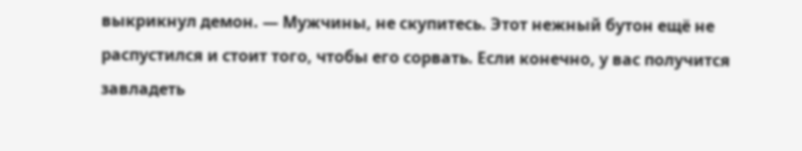выкрикнул демон. — Мужчины, не скупитесь. Этот нежный бутон ещё не распустился и стоит того, чтобы его сорвать. Если конечно, у вас получится завладеть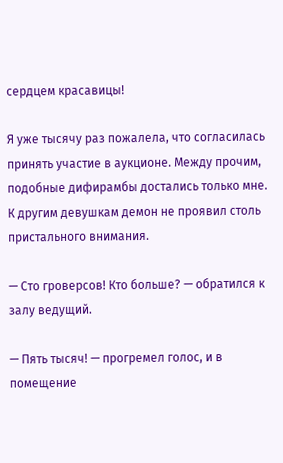сердцем красавицы!

Я уже тысячу раз пожалела, что согласилась принять участие в аукционе. Между прочим, подобные дифирамбы достались только мне. К другим девушкам демон не проявил столь пристального внимания.

— Сто гроверсов! Кто больше? — обратился к залу ведущий.

— Пять тысяч! — прогремел голос, и в помещение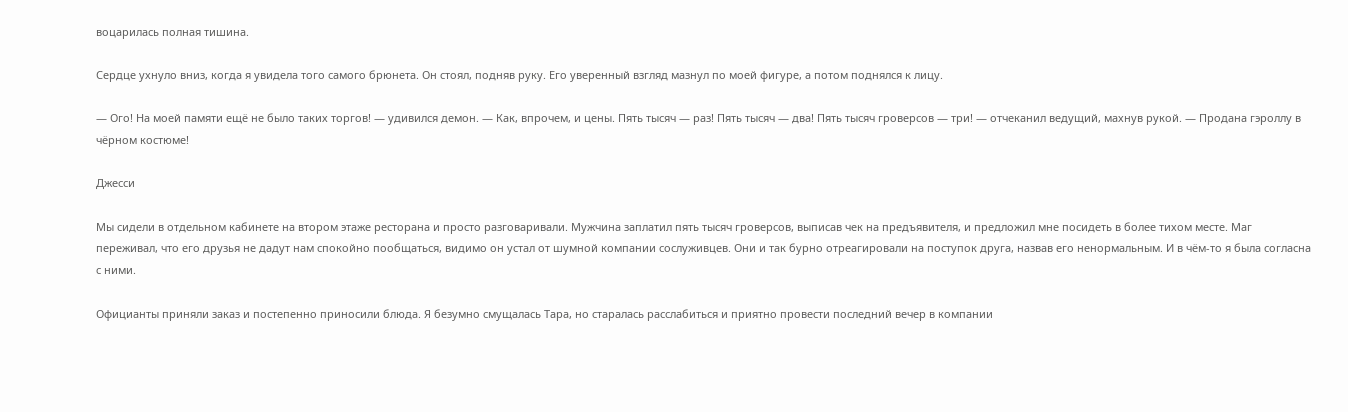воцарилась полная тишина.

Сердце ухнуло вниз, когда я увидела того самого брюнета. Он стоял, подняв руку. Его уверенный взгляд мазнул по моей фигуре, а потом поднялся к лицу.

— Ого! На моей памяти ещё не было таких торгов! — удивился демон. — Как, впрочем, и цены. Пять тысяч — раз! Пять тысяч — два! Пять тысяч гроверсов — три! — отчеканил ведущий, махнув рукой. — Продана гэроллу в чёрном костюме!

Джесси

Мы сидели в отдельном кабинете на втором этаже ресторана и просто разговаривали. Мужчина заплатил пять тысяч гроверсов, выписав чек на предъявителя, и предложил мне посидеть в более тихом месте. Маг переживал, что его друзья не дадут нам спокойно пообщаться, видимо он устал от шумной компании сослуживцев. Они и так бурно отреагировали на поступок друга, назвав его ненормальным. И в чём-то я была согласна с ними.

Официанты приняли заказ и постепенно приносили блюда. Я безумно смущалась Тара, но старалась расслабиться и приятно провести последний вечер в компании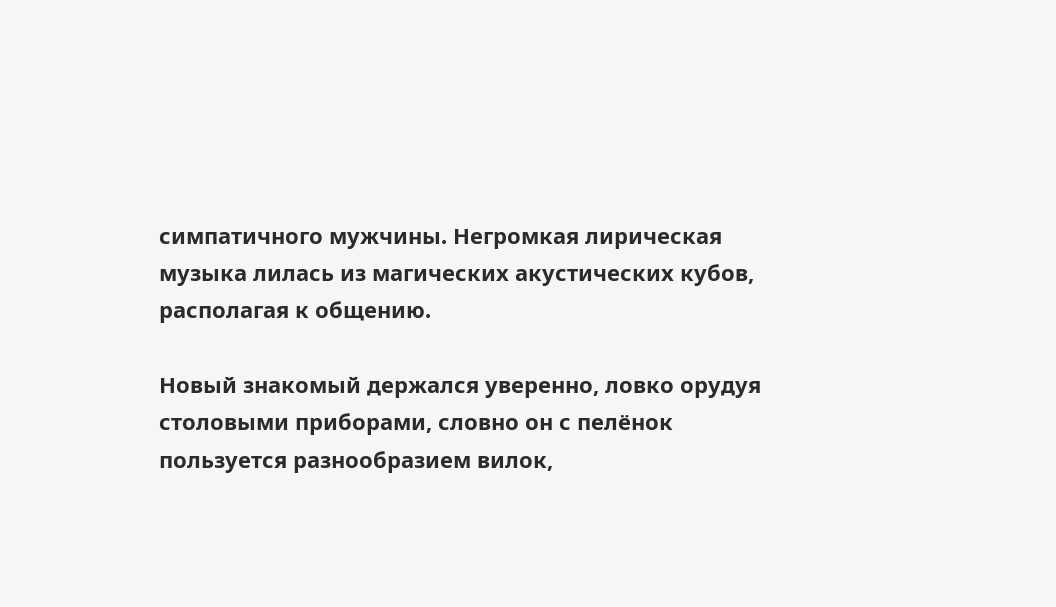симпатичного мужчины. Негромкая лирическая музыка лилась из магических акустических кубов, располагая к общению.

Новый знакомый держался уверенно, ловко орудуя столовыми приборами, словно он с пелёнок пользуется разнообразием вилок,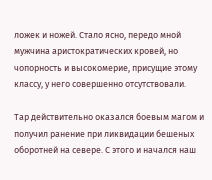ложек и ножей. Стало ясно, передо мной мужчина аристократических кровей, но чопорность и высокомерие, присущие этому классу, у него совершенно отсутствовали.

Тар действительно оказался боевым магом и получил ранение при ликвидации бешеных оборотней на севере. С этого и начался наш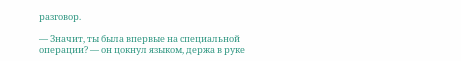разговор.

— Значит, ты была впервые на специальной операции? — он цокнул языком, держа в руке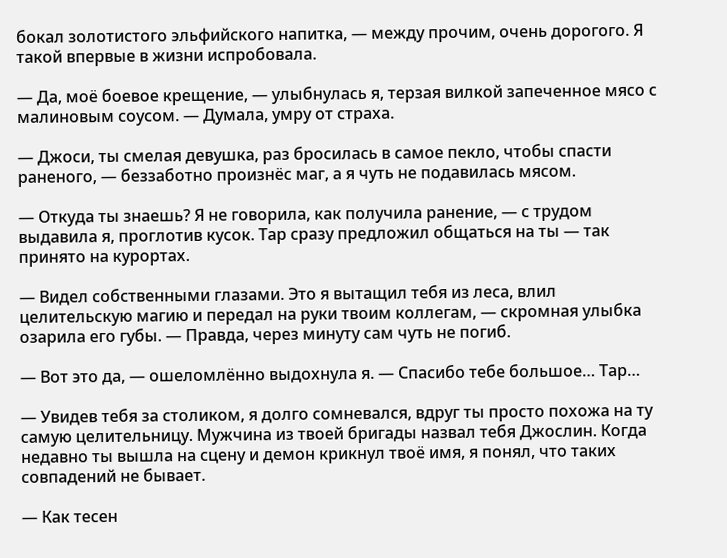бокал золотистого эльфийского напитка, — между прочим, очень дорогого. Я такой впервые в жизни испробовала.

— Да, моё боевое крещение, — улыбнулась я, терзая вилкой запеченное мясо с малиновым соусом. — Думала, умру от страха.

— Джоси, ты смелая девушка, раз бросилась в самое пекло, чтобы спасти раненого, — беззаботно произнёс маг, а я чуть не подавилась мясом.

— Откуда ты знаешь? Я не говорила, как получила ранение, — с трудом выдавила я, проглотив кусок. Тар сразу предложил общаться на ты — так принято на курортах.

— Видел собственными глазами. Это я вытащил тебя из леса, влил целительскую магию и передал на руки твоим коллегам, — скромная улыбка озарила его губы. — Правда, через минуту сам чуть не погиб.

— Вот это да, — ошеломлённо выдохнула я. — Спасибо тебе большое… Тар…

— Увидев тебя за столиком, я долго сомневался, вдруг ты просто похожа на ту самую целительницу. Мужчина из твоей бригады назвал тебя Джослин. Когда недавно ты вышла на сцену и демон крикнул твоё имя, я понял, что таких совпадений не бывает.

— Как тесен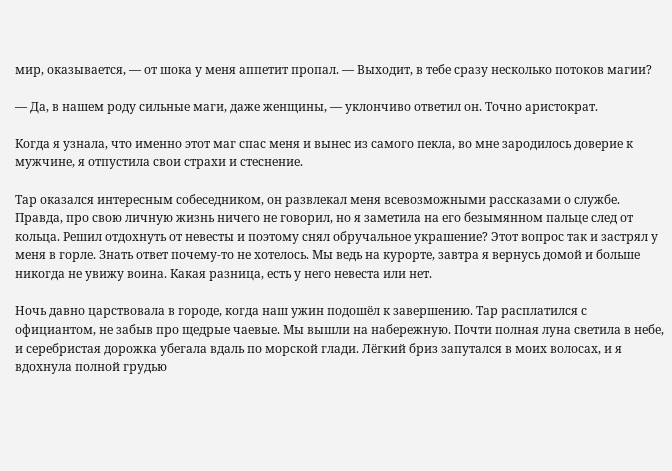мир, оказывается, — от шока у меня аппетит пропал. — Выходит, в тебе сразу несколько потоков магии?

— Да, в нашем роду сильные маги, даже женщины, — уклончиво ответил он. Точно аристократ.

Когда я узнала, что именно этот маг спас меня и вынес из самого пекла, во мне зародилось доверие к мужчине, я отпустила свои страхи и стеснение.

Тар оказался интересным собеседником, он развлекал меня всевозможными рассказами о службе. Правда, про свою личную жизнь ничего не говорил, но я заметила на его безымянном пальце след от кольца. Решил отдохнуть от невесты и поэтому снял обручальное украшение? Этот вопрос так и застрял у меня в горле. Знать ответ почему-то не хотелось. Мы ведь на курорте, завтра я вернусь домой и больше никогда не увижу воина. Какая разница, есть у него невеста или нет.

Ночь давно царствовала в городе, когда наш ужин подошёл к завершению. Тар расплатился с официантом, не забыв про щедрые чаевые. Мы вышли на набережную. Почти полная луна светила в небе, и серебристая дорожка убегала вдаль по морской глади. Лёгкий бриз запутался в моих волосах, и я вдохнула полной грудью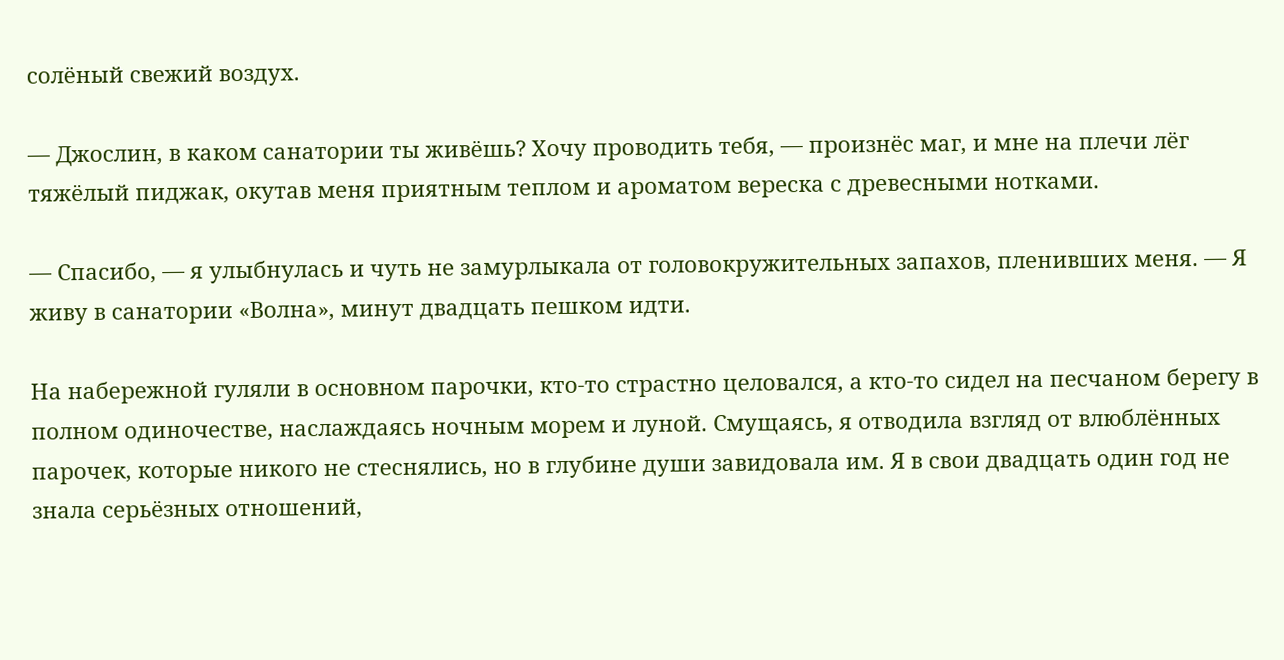солёный свежий воздух.

— Джослин, в каком санатории ты живёшь? Хочу проводить тебя, — произнёс маг, и мне на плечи лёг тяжёлый пиджак, окутав меня приятным теплом и ароматом вереска с древесными нотками.

— Спасибо, — я улыбнулась и чуть не замурлыкала от головокружительных запахов, пленивших меня. — Я живу в санатории «Волна», минут двадцать пешком идти.

На набережной гуляли в основном парочки, кто-то страстно целовался, а кто-то сидел на песчаном берегу в полном одиночестве, наслаждаясь ночным морем и луной. Смущаясь, я отводила взгляд от влюблённых парочек, которые никого не стеснялись, но в глубине души завидовала им. Я в свои двадцать один год не знала серьёзных отношений,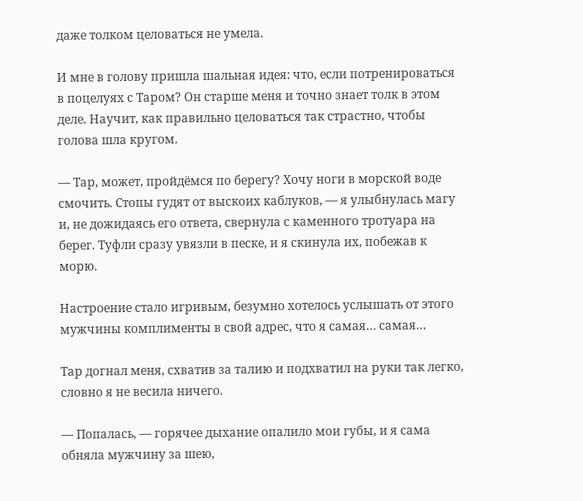даже толком целоваться не умела.

И мне в голову пришла шальная идея: что, если потренироваться в поцелуях с Таром? Он старше меня и точно знает толк в этом деле. Научит, как правильно целоваться так страстно, чтобы голова шла кругом.

— Тар, может, пройдёмся по берегу? Хочу ноги в морской воде смочить. Стопы гудят от выскоих каблуков, — я улыбнулась магу и, не дожидаясь его ответа, свернула с каменного тротуара на берег. Туфли сразу увязли в песке, и я скинула их, побежав к морю.

Настроение стало игривым, безумно хотелось услышать от этого мужчины комплименты в свой адрес, что я самая… самая…

Тар догнал меня, схватив за талию и подхватил на руки так легко, словно я не весила ничего.

— Попалась, — горячее дыхание опалило мои губы, и я сама обняла мужчину за шею,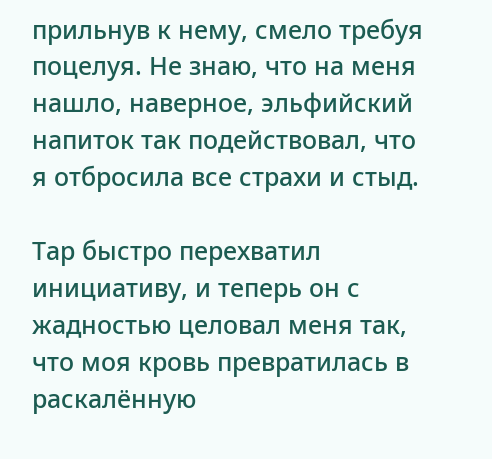прильнув к нему, смело требуя поцелуя. Не знаю, что на меня нашло, наверное, эльфийский напиток так подействовал, что я отбросила все страхи и стыд.

Тар быстро перехватил инициативу, и теперь он с жадностью целовал меня так, что моя кровь превратилась в раскалённую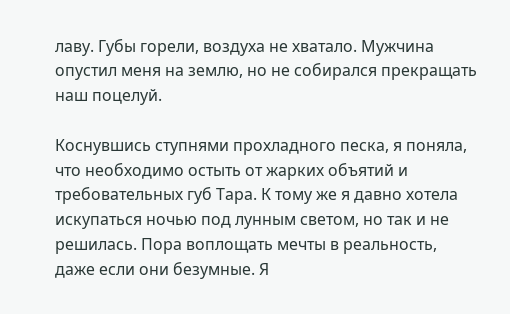лаву. Губы горели, воздуха не хватало. Мужчина опустил меня на землю, но не собирался прекращать наш поцелуй.

Коснувшись ступнями прохладного песка, я поняла, что необходимо остыть от жарких объятий и требовательных губ Тара. К тому же я давно хотела искупаться ночью под лунным светом, но так и не решилась. Пора воплощать мечты в реальность, даже если они безумные. Я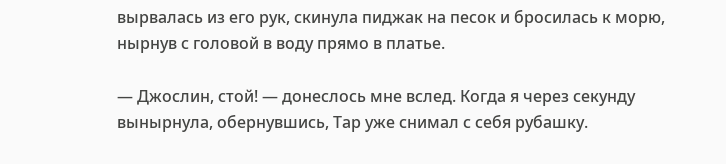вырвалась из его рук, скинула пиджак на песок и бросилась к морю, нырнув с головой в воду прямо в платье.

— Джослин, стой! — донеслось мне вслед. Когда я через секунду вынырнула, обернувшись, Тар уже снимал с себя рубашку.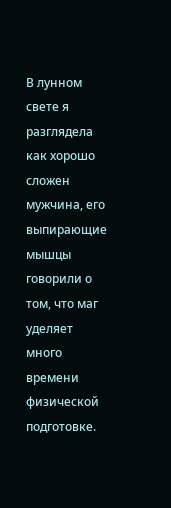В лунном свете я разглядела как хорошо сложен мужчина, его выпирающие мышцы говорили о том, что маг уделяет много времени физической подготовке.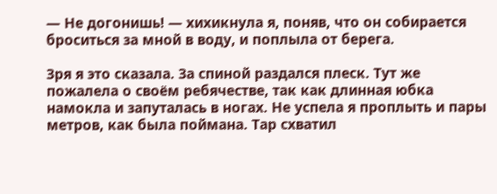— Не догонишь! — хихикнула я, поняв, что он собирается броситься за мной в воду, и поплыла от берега.

Зря я это сказала. За спиной раздался плеск. Тут же пожалела о своём ребячестве, так как длинная юбка намокла и запуталась в ногах. Не успела я проплыть и пары метров, как была поймана. Тар схватил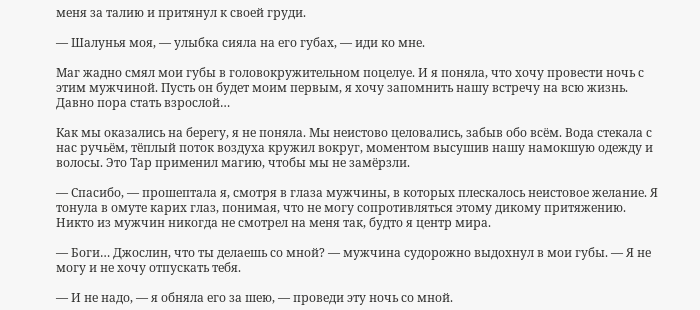меня за талию и притянул к своей груди.

— Шалунья моя, — улыбка сияла на его губах, — иди ко мне.

Маг жадно смял мои губы в головокружительном поцелуе. И я поняла, что хочу провести ночь с этим мужчиной. Пусть он будет моим первым, я хочу запомнить нашу встречу на всю жизнь. Давно пора стать взрослой…

Как мы оказались на берегу, я не поняла. Мы неистово целовались, забыв обо всём. Вода стекала с нас ручьём, тёплый поток воздуха кружил вокруг, моментом высушив нашу намокшую одежду и волосы. Это Тар применил магию, чтобы мы не замёрзли.

— Спасибо, — прошептала я, смотря в глаза мужчины, в которых плескалось неистовое желание. Я тонула в омуте карих глаз, понимая, что не могу сопротивляться этому дикому притяжению. Никто из мужчин никогда не смотрел на меня так, будто я центр мира.

— Боги… Джослин, что ты делаешь со мной? — мужчина судорожно выдохнул в мои губы. — Я не могу и не хочу отпускать тебя.

— И не надо, — я обняла его за шею, — проведи эту ночь со мной.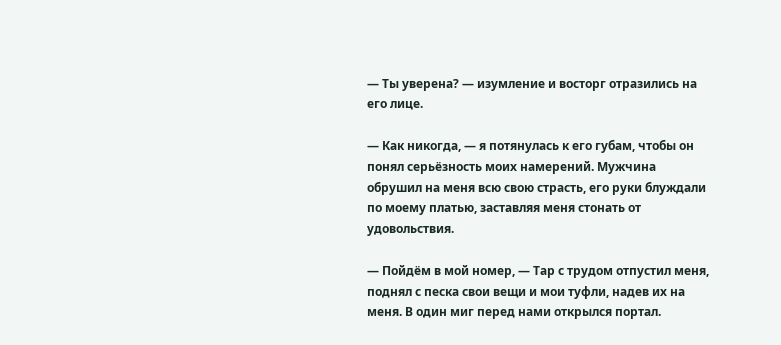— Ты уверена? — изумление и восторг отразились на его лице.

— Как никогда, — я потянулась к его губам, чтобы он понял серьёзность моих намерений. Мужчина обрушил на меня всю свою страсть, его руки блуждали по моему платью, заставляя меня стонать от удовольствия.

— Пойдём в мой номер, — Тар с трудом отпустил меня, поднял с песка свои вещи и мои туфли, надев их на меня. В один миг перед нами открылся портал.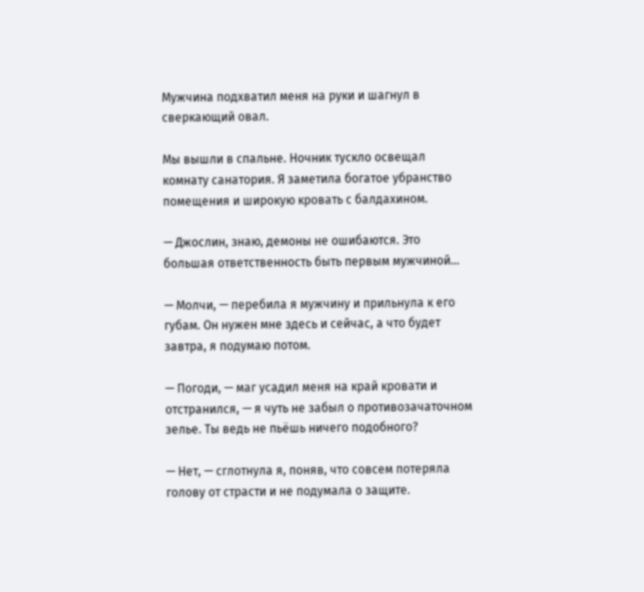Мужчина подхватил меня на руки и шагнул в сверкающий овал.

Мы вышли в спальне. Ночник тускло освещал комнату санатория. Я заметила богатое убранство помещения и широкую кровать с балдахином.

— Джослин, знаю, демоны не ошибаются. Это большая ответственность быть первым мужчиной…

— Молчи, — перебила я мужчину и прильнула к его губам. Он нужен мне здесь и сейчас, а что будет завтра, я подумаю потом.

— Погоди, — маг усадил меня на край кровати и отстранился, — я чуть не забыл о противозачаточном зелье. Ты ведь не пьёшь ничего подобного?

— Нет, — сглотнула я, поняв, что совсем потеряла голову от страсти и не подумала о защите.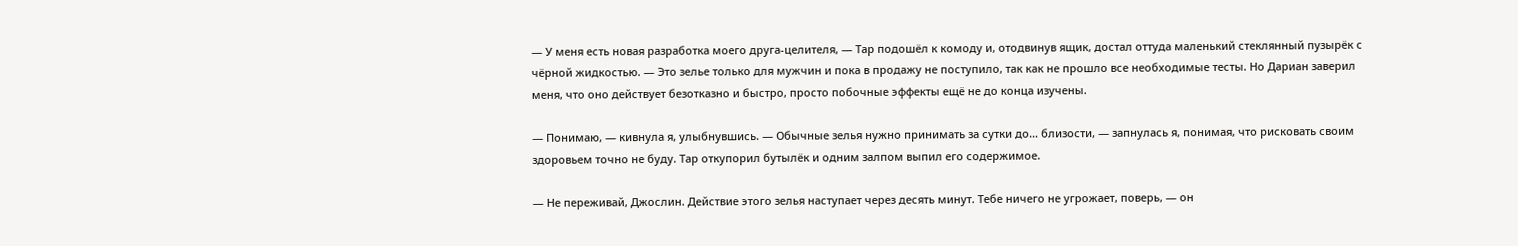— У меня есть новая разработка моего друга-целителя, — Тар подошёл к комоду и, отодвинув ящик, достал оттуда маленький стеклянный пузырёк с чёрной жидкостью. — Это зелье только для мужчин и пока в продажу не поступило, так как не прошло все необходимые тесты. Но Дариан заверил меня, что оно действует безотказно и быстро, просто побочные эффекты ещё не до конца изучены.

— Понимаю, — кивнула я, улыбнувшись. — Обычные зелья нужно принимать за сутки до… близости, — запнулась я, понимая, что рисковать своим здоровьем точно не буду. Тар откупорил бутылёк и одним залпом выпил его содержимое.

— Не переживай, Джослин. Действие этого зелья наступает через десять минут. Тебе ничего не угрожает, поверь, — он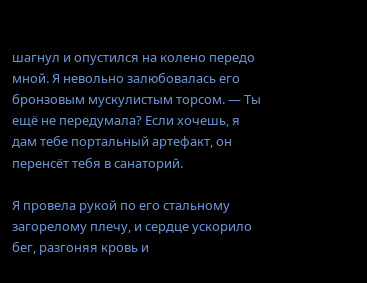шагнул и опустился на колено передо мной. Я невольно залюбовалась его бронзовым мускулистым торсом. — Ты ещё не передумала? Если хочешь, я дам тебе портальный артефакт, он перенсёт тебя в санаторий.

Я провела рукой по его стальному загорелому плечу, и сердце ускорило бег, разгоняя кровь и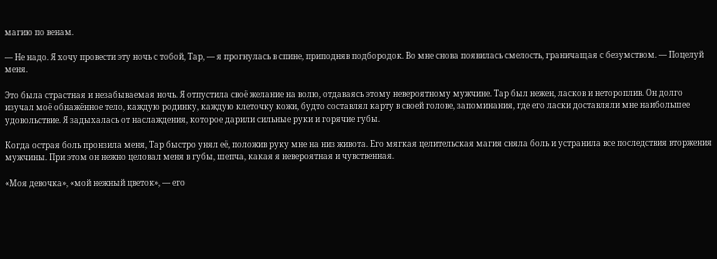магию по венам.

— Не надо. Я хочу провести эту ночь с тобой, Тар, — я прогнулась в спине, приподняв подбородок. Во мне снова появилась смелость, граничащая с безумством. — Поцелуй меня.

Это была страстная и незабываемая ночь. Я отпустила своё желание на волю, отдаваясь этому невероятному мужчине. Тар был нежен, ласков и нетороплив. Он долго изучал моё обнажённое тело, каждую родинку, каждую клеточку кожи, будто составлял карту в своей голове, запоминания, где его ласки доставляли мне наибольшее удовольствие. Я задыхалась от наслаждения, которое дарили сильные руки и горячие губы.

Когда острая боль пронзила меня, Тар быстро унял её, положив руку мне на низ живота. Его мягкая целительская магия сняла боль и устранила все последствия вторжения мужчины. При этом он нежно целовал меня в губы, шепча, какая я невероятная и чувственная.

«Моя девочка», «мой нежный цветок», — его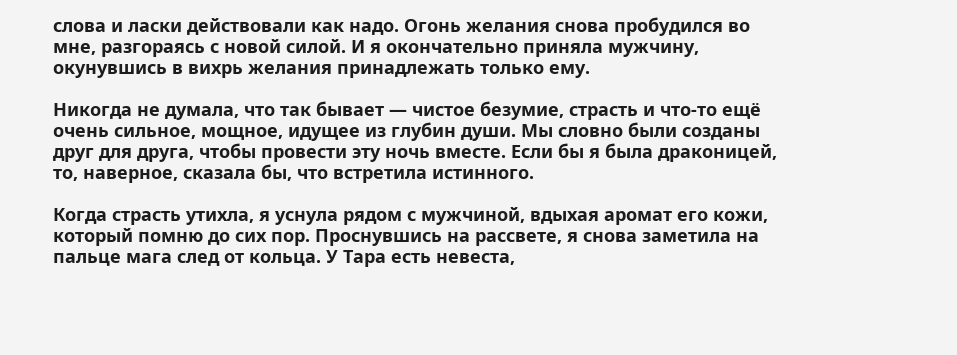слова и ласки действовали как надо. Огонь желания снова пробудился во мне, разгораясь с новой силой. И я окончательно приняла мужчину, окунувшись в вихрь желания принадлежать только ему.

Никогда не думала, что так бывает — чистое безумие, страсть и что-то ещё очень сильное, мощное, идущее из глубин души. Мы словно были созданы друг для друга, чтобы провести эту ночь вместе. Если бы я была драконицей, то, наверное, сказала бы, что встретила истинного.

Когда страсть утихла, я уснула рядом с мужчиной, вдыхая аромат его кожи, который помню до сих пор. Проснувшись на рассвете, я снова заметила на пальце мага след от кольца. У Тара есть невеста,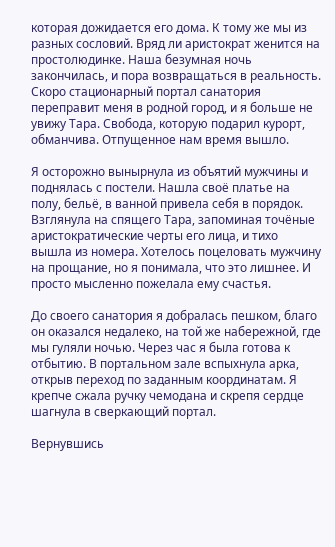которая дожидается его дома. К тому же мы из разных сословий. Вряд ли аристократ женится на простолюдинке. Наша безумная ночь закончилась, и пора возвращаться в реальность. Скоро стационарный портал санатория переправит меня в родной город, и я больше не увижу Тара. Свобода, которую подарил курорт, обманчива. Отпущенное нам время вышло.

Я осторожно вынырнула из объятий мужчины и поднялась с постели. Нашла своё платье на полу, бельё, в ванной привела себя в порядок. Взглянула на спящего Тара, запоминая точёные аристократические черты его лица, и тихо вышла из номера. Хотелось поцеловать мужчину на прощание, но я понимала, что это лишнее. И просто мысленно пожелала ему счастья.

До своего санатория я добралась пешком, благо он оказался недалеко, на той же набережной, где мы гуляли ночью. Через час я была готова к отбытию. В портальном зале вспыхнула арка, открыв переход по заданным координатам. Я крепче сжала ручку чемодана и скрепя сердце шагнула в сверкающий портал.

Вернувшись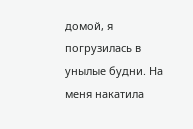домой, я погрузилась в унылые будни. На меня накатила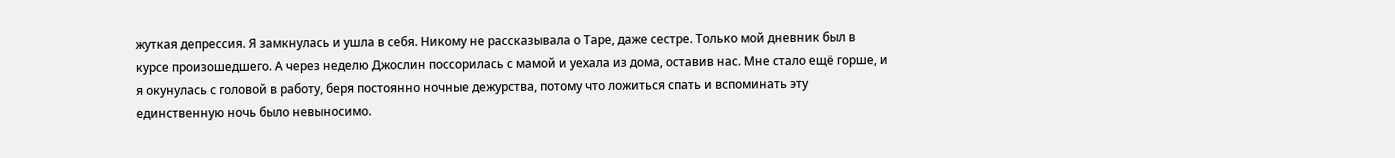жуткая депрессия. Я замкнулась и ушла в себя. Никому не рассказывала о Таре, даже сестре. Только мой дневник был в курсе произошедшего. А через неделю Джослин поссорилась с мамой и уехала из дома, оставив нас. Мне стало ещё горше, и я окунулась с головой в работу, беря постоянно ночные дежурства, потому что ложиться спать и вспоминать эту единственную ночь было невыносимо.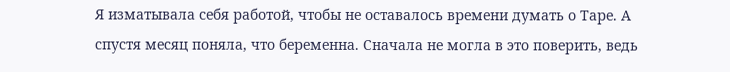Я изматывала себя работой, чтобы не оставалось времени думать о Таре. А спустя месяц поняла, что беременна. Сначала не могла в это поверить, ведь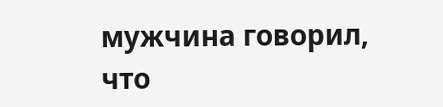мужчина говорил, что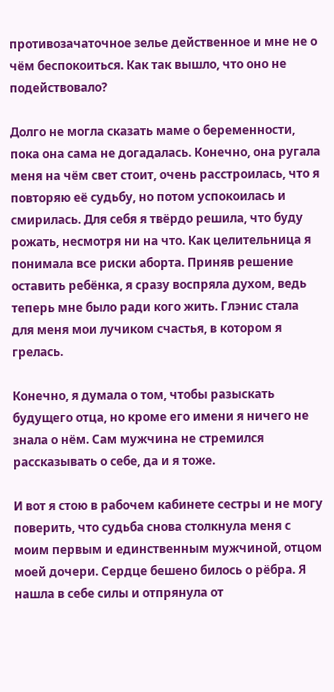противозачаточное зелье действенное и мне не о чём беспокоиться. Как так вышло, что оно не подействовало?

Долго не могла сказать маме о беременности, пока она сама не догадалась. Конечно, она ругала меня на чём свет стоит, очень расстроилась, что я повторяю её судьбу, но потом успокоилась и смирилась. Для себя я твёрдо решила, что буду рожать, несмотря ни на что. Как целительница я понимала все риски аборта. Приняв решение оставить ребёнка, я сразу воспряла духом, ведь теперь мне было ради кого жить. Глэнис стала для меня мои лучиком счастья, в котором я грелась.

Конечно, я думала о том, чтобы разыскать будущего отца, но кроме его имени я ничего не знала о нём. Сам мужчина не стремился рассказывать о себе, да и я тоже.

И вот я стою в рабочем кабинете сестры и не могу поверить, что судьба снова столкнула меня с моим первым и единственным мужчиной, отцом моей дочери. Сердце бешено билось о рёбра. Я нашла в себе силы и отпрянула от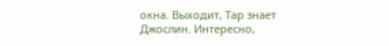окна. Выходит, Тар знает Джослин. Интересно,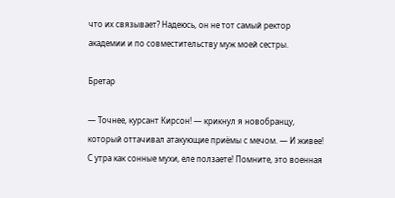что их связывает? Надеюсь, он не тот самый ректор академии и по совместительству муж моей сестры.

Бретар

— Точнее, курсант Кирсон! — крикнул я новобранцу, который оттачивал атакующие приёмы с мечом. — И живее! С утра как сонные мухи, еле ползаете! Помните, это военная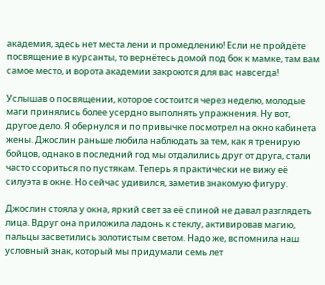академия, здесь нет места лени и промедлению! Если не пройдёте посвящение в курсанты, то вернётесь домой под бок к мамке, там вам самое место, и ворота академии закроются для вас навсегда!

Услышав о посвящении, которое состоится через неделю, молодые маги принялись более усердно выполнять упражнения. Ну вот, другое дело. Я обернулся и по привычке посмотрел на окно кабинета жены. Джослин раньше любила наблюдать за тем, как я тренирую бойцов, однако в последний год мы отдалились друг от друга, стали часто ссориться по пустякам. Теперь я практически не вижу её силуэта в окне. Но сейчас удивился, заметив знакомую фигуру.

Джослин стояла у окна, яркий свет за её спиной не давал разглядеть лица. Вдруг она приложила ладонь к стеклу, активировав магию, пальцы засветились золотистым светом. Надо же, вспомнила наш условный знак, который мы придумали семь лет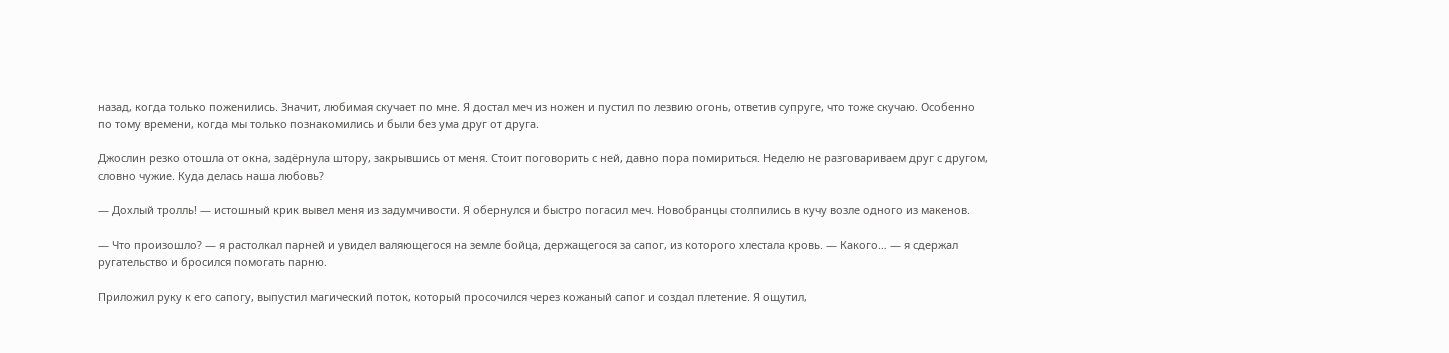назад, когда только поженились. Значит, любимая скучает по мне. Я достал меч из ножен и пустил по лезвию огонь, ответив супруге, что тоже скучаю. Особенно по тому времени, когда мы только познакомились и были без ума друг от друга.

Джослин резко отошла от окна, задёрнула штору, закрывшись от меня. Стоит поговорить с ней, давно пора помириться. Неделю не разговариваем друг с другом, словно чужие. Куда делась наша любовь?

— Дохлый тролль! — истошный крик вывел меня из задумчивости. Я обернулся и быстро погасил меч. Новобранцы столпились в кучу возле одного из макенов.

— Что произошло? — я растолкал парней и увидел валяющегося на земле бойца, держащегося за сапог, из которого хлестала кровь. — Какого… — я сдержал ругательство и бросился помогать парню.

Приложил руку к его сапогу, выпустил магический поток, который просочился через кожаный сапог и создал плетение. Я ощутил,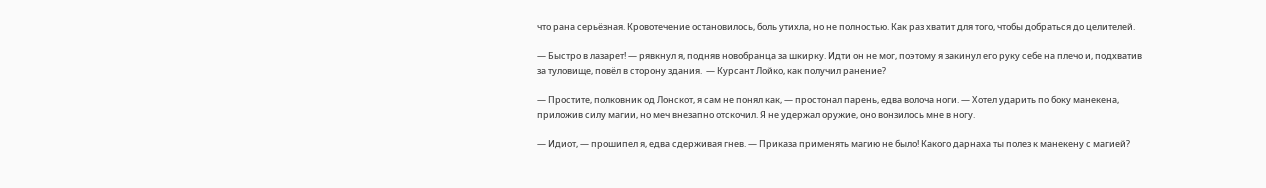что рана серьёзная. Кровотечение остановилось, боль утихла, но не полностью. Как раз хватит для того, чтобы добраться до целителей.

— Быстро в лазарет! — рявкнул я, подняв новобранца за шкирку. Идти он не мог, поэтому я закинул его руку себе на плечо и, подхватив за туловище, повёл в сторону здания.  — Курсант Лойко, как получил ранение?

— Простите, полковник од Лонскот, я сам не понял как, — простонал парень, едва волоча ноги. — Хотел ударить по боку манекена, приложив силу магии, но меч внезапно отскочил. Я не удержал оружие, оно вонзилось мне в ногу.

— Идиот, — прошипел я, едва сдерживая гнев. — Приказа применять магию не было! Какого дарнаха ты полез к манекену с магией?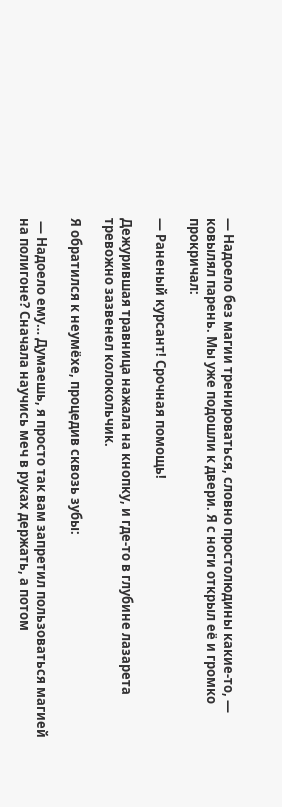— Надоело без магии тренироваться, словно простолюдины какие-то, — ковылял парень. Мы уже подошли к двери. Я с ноги открыл её и громко прокричал:

— Раненый курсант! Срочная помощь!

Дежурившая травница нажала на кнопку, и где-то в глубине лазарета тревожно зазвенел колокольчик.

Я обратился к неумёхе, процедив сквозь зубы:

 — Надоело ему… Думаешь, я просто так вам запретил пользоваться магией на полигоне? Сначала научись меч в руках держать, а потом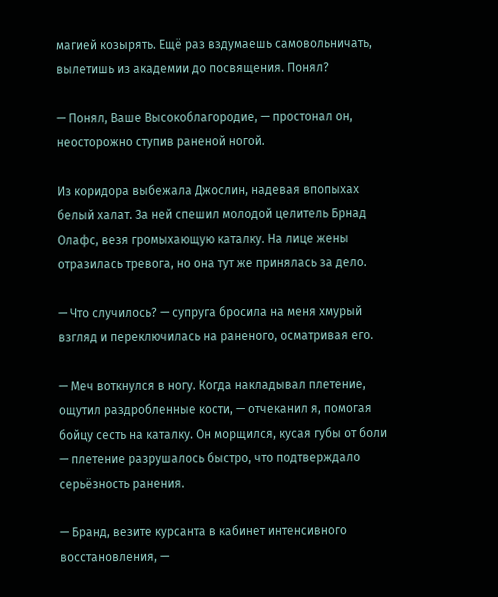магией козырять. Ещё раз вздумаешь самовольничать, вылетишь из академии до посвящения. Понял?

— Понял, Ваше Высокоблагородие, — простонал он, неосторожно ступив раненой ногой.

Из коридора выбежала Джослин, надевая впопыхах белый халат. За ней спешил молодой целитель Брнад Олафс, везя громыхающую каталку. На лице жены отразилась тревога, но она тут же принялась за дело.

— Что случилось? — супруга бросила на меня хмурый взгляд и переключилась на раненого, осматривая его.

— Меч воткнулся в ногу. Когда накладывал плетение, ощутил раздробленные кости, — отчеканил я, помогая бойцу сесть на каталку. Он морщился, кусая губы от боли — плетение разрушалось быстро, что подтверждало серьёзность ранения.

— Бранд, везите курсанта в кабинет интенсивного восстановления, —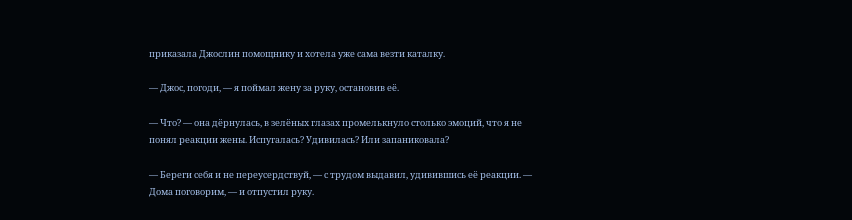приказала Джослин помощнику и хотела уже сама везти каталку.

— Джос, погоди, — я поймал жену за руку, остановив её.

— Что? — она дёрнулась, в зелёных глазах промелькнуло столько эмоций, что я не понял реакции жены. Испугалась? Удивилась? Или запаниковала?

— Береги себя и не переусердствуй, — с трудом выдавил, удивившись её реакции. — Дома поговорим, — и отпустил руку.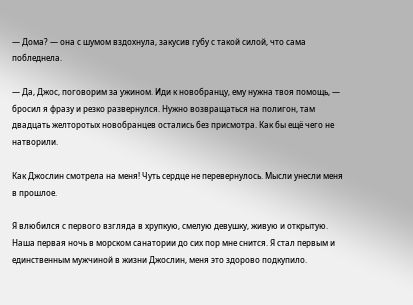— Дома? — она с шумом вздохнула, закусив губу с такой силой, что сама побледнела.

— Да, Джос, поговорим за ужином. Иди к новобранцу, ему нужна твоя помощь, — бросил я фразу и резко развернулся. Нужно возвращаться на полигон, там двадцать желторотых новобранцев остались без присмотра. Как бы ещё чего не натворили.

Как Джослин смотрела на меня! Чуть сердце не перевернулось. Мысли унесли меня в прошлое.

Я влюбился с первого взгляда в хрупкую, смелую девушку, живую и открытую. Наша первая ночь в морском санатории до сих пор мне снится. Я стал первым и единственным мужчиной в жизни Джослин, меня это здорово подкупило.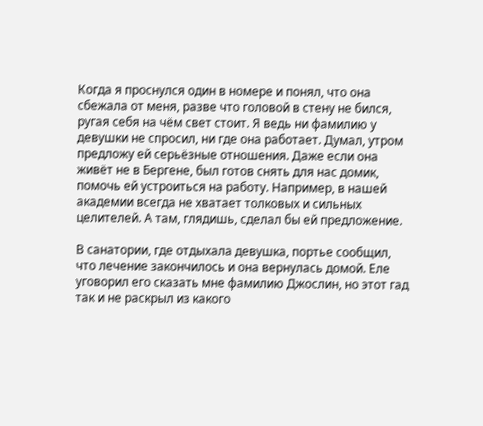Когда я проснулся один в номере и понял, что она сбежала от меня, разве что головой в стену не бился, ругая себя на чём свет стоит. Я ведь ни фамилию у девушки не спросил, ни где она работает. Думал, утром предложу ей серьёзные отношения. Даже если она живёт не в Бергене, был готов снять для нас домик, помочь ей устроиться на работу. Например, в нашей академии всегда не хватает толковых и сильных целителей. А там, глядишь, сделал бы ей предложение.

В санатории, где отдыхала девушка, портье сообщил, что лечение закончилось и она вернулась домой. Еле уговорил его сказать мне фамилию Джослин, но этот гад так и не раскрыл из какого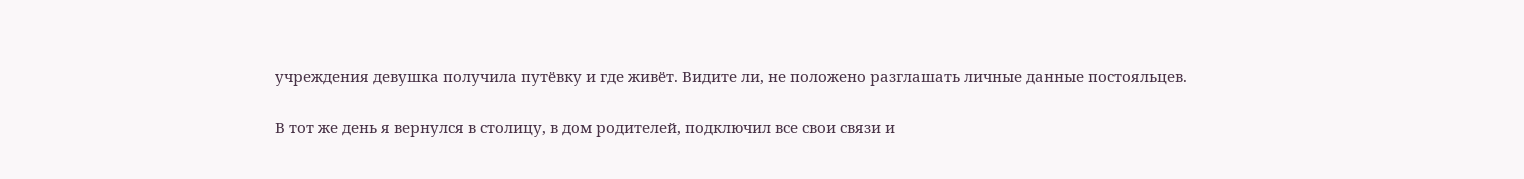учреждения девушка получила путёвку и где живёт. Видите ли, не положено разглашать личные данные постояльцев.

В тот же день я вернулся в столицу, в дом родителей, подключил все свои связи и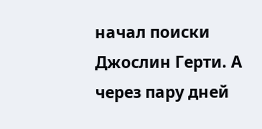начал поиски Джослин Герти. А через пару дней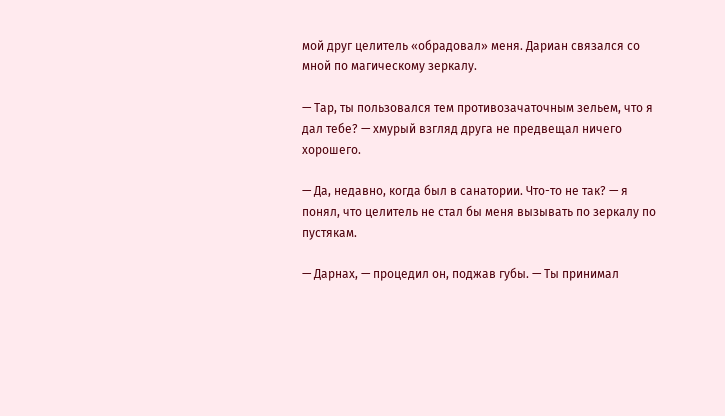мой друг целитель «обрадовал» меня. Дариан связался со мной по магическому зеркалу.

— Тар, ты пользовался тем противозачаточным зельем, что я дал тебе? — хмурый взгляд друга не предвещал ничего хорошего.

— Да, недавно, когда был в санатории. Что-то не так? — я понял, что целитель не стал бы меня вызывать по зеркалу по пустякам.

— Дарнах, — процедил он, поджав губы. — Ты принимал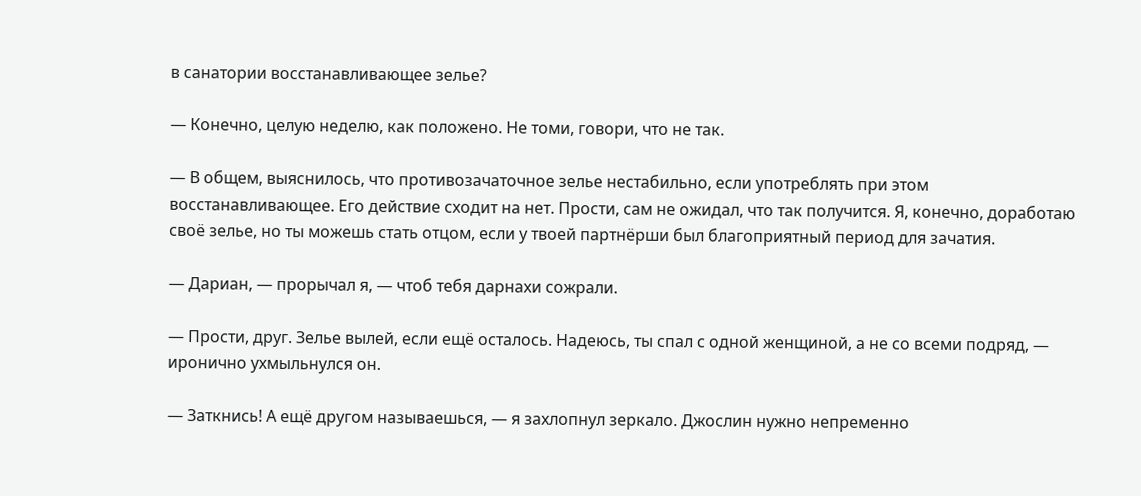в санатории восстанавливающее зелье?

— Конечно, целую неделю, как положено. Не томи, говори, что не так.

— В общем, выяснилось, что противозачаточное зелье нестабильно, если употреблять при этом восстанавливающее. Его действие сходит на нет. Прости, сам не ожидал, что так получится. Я, конечно, доработаю своё зелье, но ты можешь стать отцом, если у твоей партнёрши был благоприятный период для зачатия.

— Дариан, — прорычал я, — чтоб тебя дарнахи сожрали.

— Прости, друг. Зелье вылей, если ещё осталось. Надеюсь, ты спал с одной женщиной, а не со всеми подряд, — иронично ухмыльнулся он.

— Заткнись! А ещё другом называешься, — я захлопнул зеркало. Джослин нужно непременно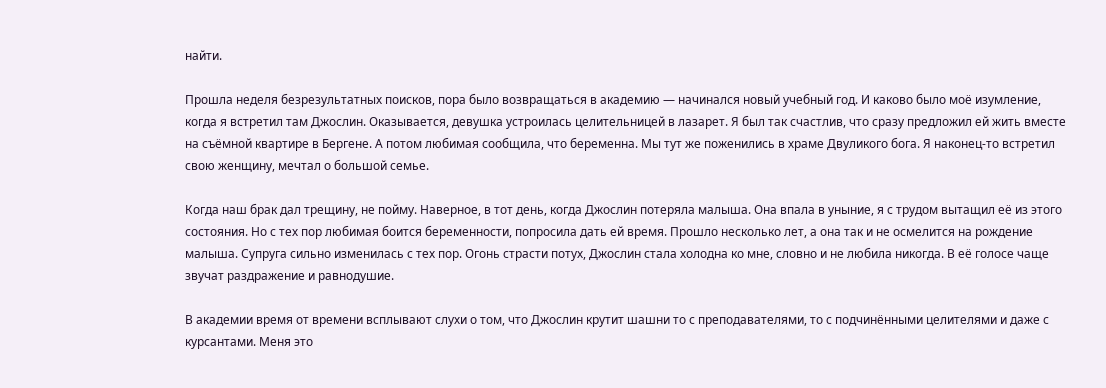найти.

Прошла неделя безрезультатных поисков, пора было возвращаться в академию — начинался новый учебный год. И каково было моё изумление, когда я встретил там Джослин. Оказывается, девушка устроилась целительницей в лазарет. Я был так счастлив, что сразу предложил ей жить вместе на съёмной квартире в Бергене. А потом любимая сообщила, что беременна. Мы тут же поженились в храме Двуликого бога. Я наконец-то встретил свою женщину, мечтал о большой семье.

Когда наш брак дал трещину, не пойму. Наверное, в тот день, когда Джослин потеряла малыша. Она впала в уныние, я с трудом вытащил её из этого состояния. Но с тех пор любимая боится беременности, попросила дать ей время. Прошло несколько лет, а она так и не осмелится на рождение малыша. Супруга сильно изменилась с тех пор. Огонь страсти потух, Джослин стала холодна ко мне, словно и не любила никогда. В её голосе чаще звучат раздражение и равнодушие.

В академии время от времени всплывают слухи о том, что Джослин крутит шашни то с преподавателями, то с подчинёнными целителями и даже с курсантами. Меня это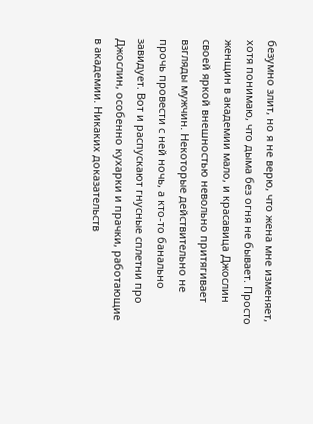безумно злит, но я не верю, что жена мне изменяет, хотя понимаю, что дыма без огня не бывает. Просто женщин в академии мало, и красавица Джослин своей яркой внешностью невольно притягивает взгляды мужчин. Некоторые действительно не прочь провести с ней ночь, а кто-то банально завидует. Вот и распускают гнусные сплетни про Джослин, особенно кухарки и прачки, работающие в академии. Никаких доказательств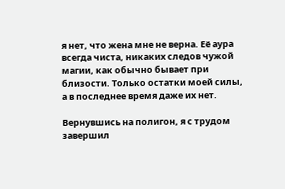я нет, что жена мне не верна. Её аура всегда чиста, никаких следов чужой магии, как обычно бывает при близости. Только остатки моей силы, а в последнее время даже их нет.

Вернувшись на полигон, я с трудом завершил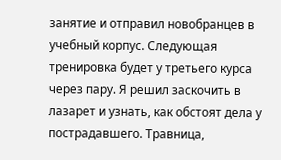занятие и отправил новобранцев в учебный корпус. Следующая тренировка будет у третьего курса через пару. Я решил заскочить в лазарет и узнать, как обстоят дела у пострадавшего. Травница,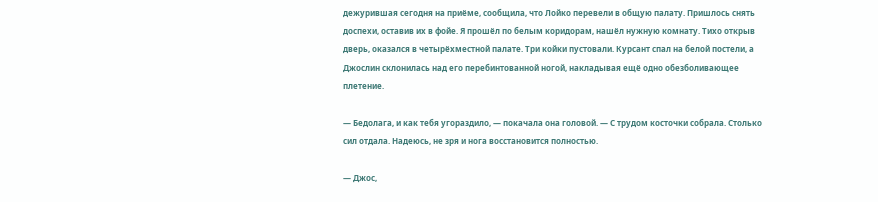дежурившая сегодня на приёме, сообщила, что Лойко перевели в общую палату. Пришлось снять доспехи, оставив их в фойе. Я прошёл по белым коридорам, нашёл нужную комнату. Тихо открыв дверь, оказался в четырёхместной палате. Три койки пустовали. Курсант спал на белой постели, а Джослин склонилась над его перебинтованной ногой, накладывая ещё одно обезболивающее плетение.

— Бедолага, и как тебя угораздило, — покачала она головой. — С трудом косточки собрала. Столько сил отдала. Надеюсь, не зря и нога восстановится полностью.

— Джос,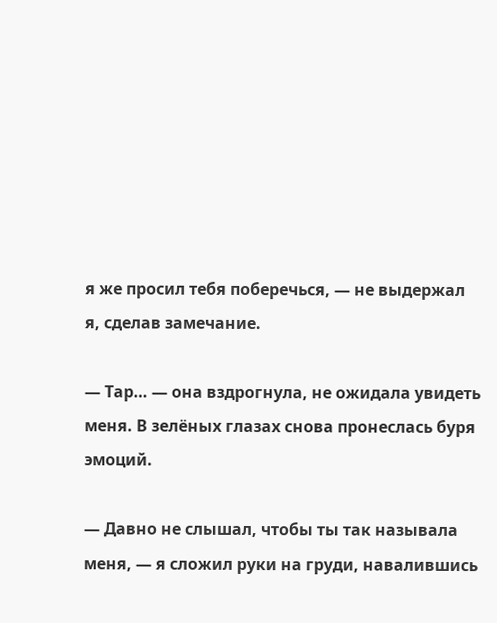я же просил тебя поберечься, — не выдержал я, сделав замечание.

— Тар… — она вздрогнула, не ожидала увидеть меня. В зелёных глазах снова пронеслась буря эмоций.

— Давно не слышал, чтобы ты так называла меня, — я сложил руки на груди, навалившись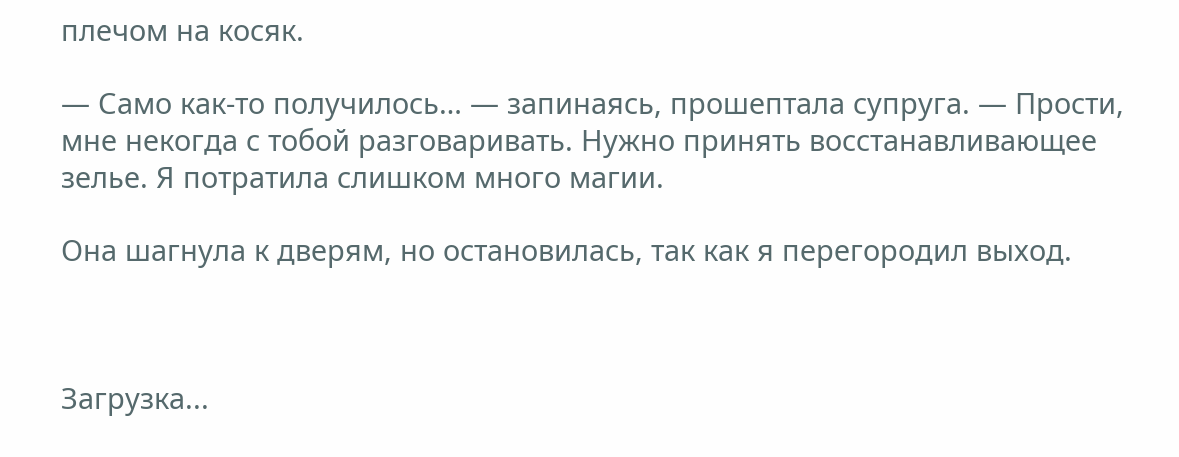плечом на косяк.

— Само как-то получилось… — запинаясь, прошептала супруга. — Прости, мне некогда с тобой разговаривать. Нужно принять восстанавливающее зелье. Я потратила слишком много магии.

Она шагнула к дверям, но остановилась, так как я перегородил выход.



Загрузка...